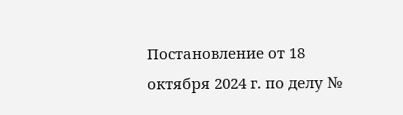Постановление от 18 октября 2024 г. по делу №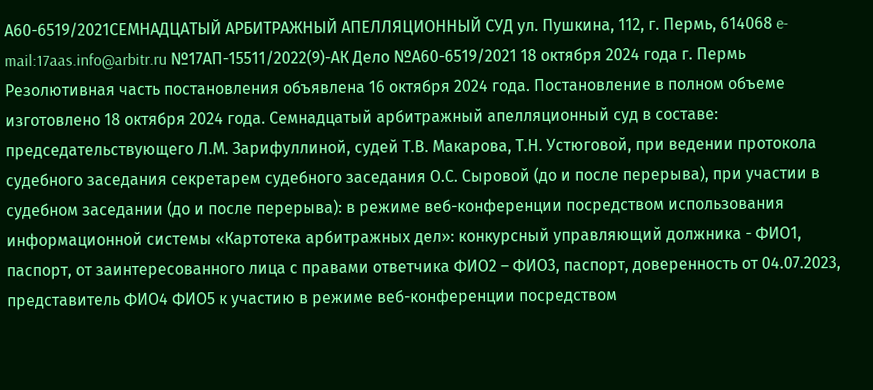А60-6519/2021СЕМНАДЦАТЫЙ АРБИТРАЖНЫЙ АПЕЛЛЯЦИОННЫЙ СУД ул. Пушкина, 112, г. Пермь, 614068 e-mail:17aas.info@arbitr.ru №17АП-15511/2022(9)-АК Дело №А60-6519/2021 18 октября 2024 года г. Пермь Резолютивная часть постановления объявлена 16 октября 2024 года. Постановление в полном объеме изготовлено 18 октября 2024 года. Семнадцатый арбитражный апелляционный суд в составе: председательствующего Л.М. Зарифуллиной, судей Т.В. Макарова, Т.Н. Устюговой, при ведении протокола судебного заседания секретарем судебного заседания О.С. Сыровой (до и после перерыва), при участии в судебном заседании (до и после перерыва): в режиме веб-конференции посредством использования информационной системы «Картотека арбитражных дел»: конкурсный управляющий должника - ФИО1, паспорт, от заинтересованного лица с правами ответчика ФИО2 – ФИО3, паспорт, доверенность от 04.07.2023, представитель ФИО4 ФИО5 к участию в режиме веб-конференции посредством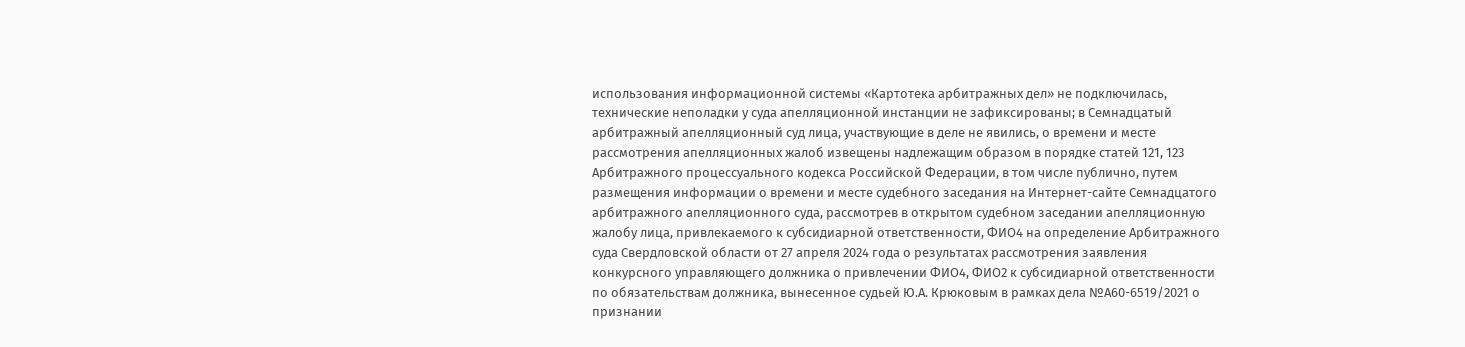использования информационной системы «Картотека арбитражных дел» не подключилась, технические неполадки у суда апелляционной инстанции не зафиксированы; в Семнадцатый арбитражный апелляционный суд лица, участвующие в деле не явились, о времени и месте рассмотрения апелляционных жалоб извещены надлежащим образом в порядке статей 121, 123 Арбитражного процессуального кодекса Российской Федерации, в том числе публично, путем размещения информации о времени и месте судебного заседания на Интернет-сайте Семнадцатого арбитражного апелляционного суда, рассмотрев в открытом судебном заседании апелляционную жалобу лица, привлекаемого к субсидиарной ответственности, ФИО4 на определение Арбитражного суда Свердловской области от 27 апреля 2024 года о результатах рассмотрения заявления конкурсного управляющего должника о привлечении ФИО4, ФИО2 к субсидиарной ответственности по обязательствам должника, вынесенное судьей Ю.А. Крюковым в рамках дела №А60-6519/2021 о признании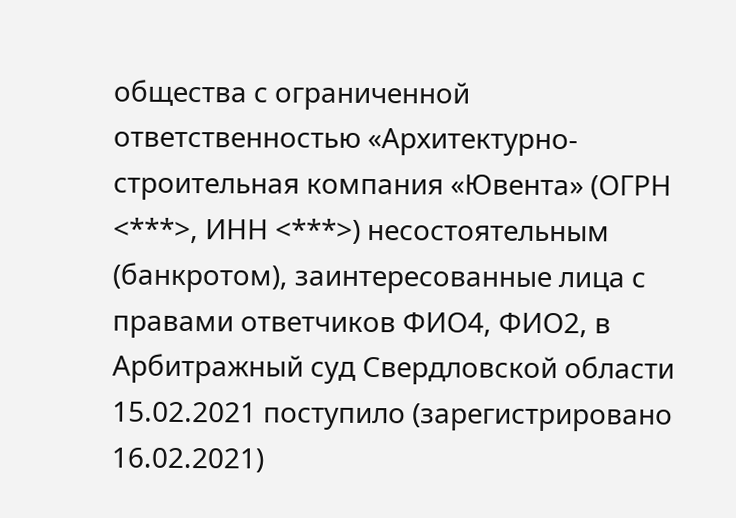общества с ограниченной ответственностью «Архитектурно-строительная компания «Ювента» (ОГРН <***>, ИНН <***>) несостоятельным (банкротом), заинтересованные лица с правами ответчиков ФИО4, ФИО2, в Арбитражный суд Свердловской области 15.02.2021 поступило (зарегистрировано 16.02.2021)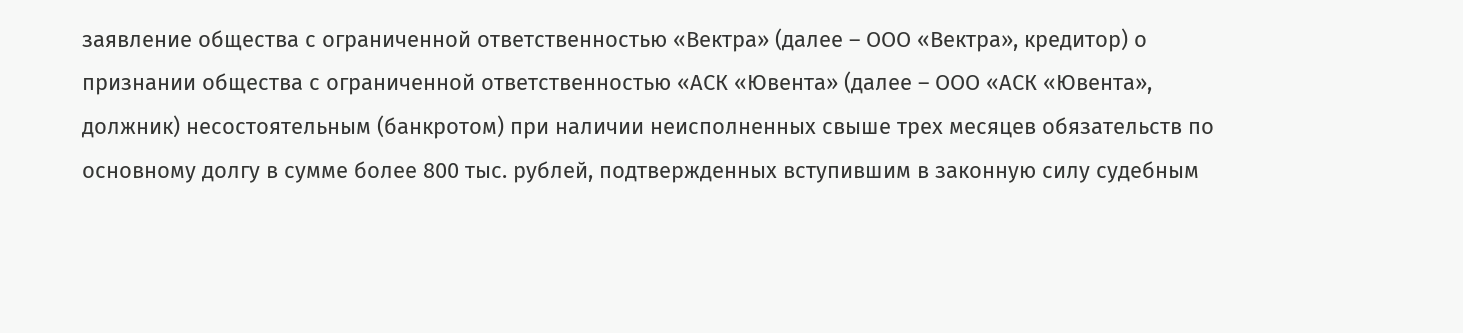заявление общества с ограниченной ответственностью «Вектра» (далее – ООО «Вектра», кредитор) о признании общества с ограниченной ответственностью «АСК «Ювента» (далее – ООО «АСК «Ювента», должник) несостоятельным (банкротом) при наличии неисполненных свыше трех месяцев обязательств по основному долгу в сумме более 800 тыс. рублей, подтвержденных вступившим в законную силу судебным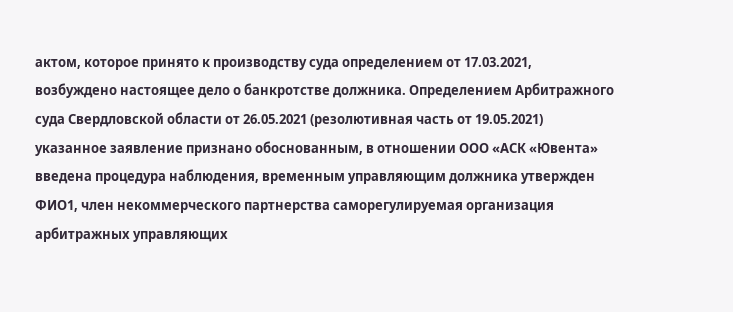актом, которое принято к производству суда определением от 17.03.2021, возбуждено настоящее дело о банкротстве должника. Определением Арбитражного суда Свердловской области от 26.05.2021 (резолютивная часть от 19.05.2021) указанное заявление признано обоснованным, в отношении ООО «АСК «Ювента» введена процедура наблюдения, временным управляющим должника утвержден ФИО1, член некоммерческого партнерства саморегулируемая организация арбитражных управляющих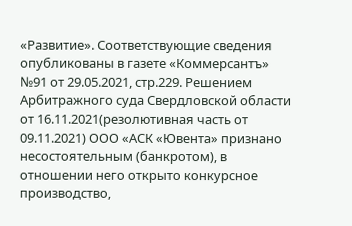«Развитие». Соответствующие сведения опубликованы в газете «Коммерсантъ» №91 от 29.05.2021, стр.229. Решением Арбитражного суда Свердловской области от 16.11.2021(резолютивная часть от 09.11.2021) ООО «АСК «Ювента» признано несостоятельным (банкротом), в отношении него открыто конкурсное производство,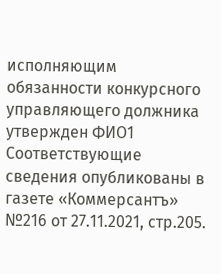исполняющим обязанности конкурсного управляющего должника утвержден ФИО1 Соответствующие сведения опубликованы в газете «Коммерсантъ» №216 от 27.11.2021, стр.205.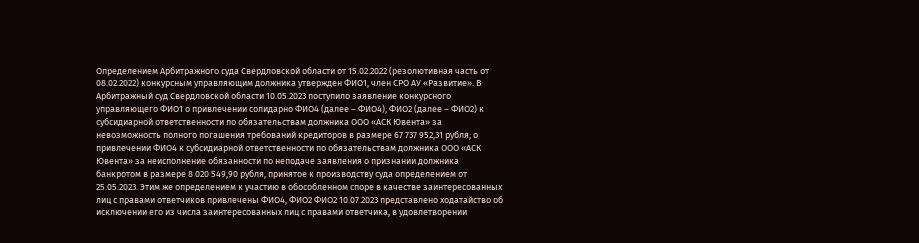Определением Арбитражного суда Свердловской области от 15.02.2022 (резолютивная часть от 08.02.2022) конкурсным управляющим должника утвержден ФИО1, член СРО АУ «Развитие». В Арбитражный суд Свердловской области 10.05.2023 поступило заявление конкурсного управляющего ФИО1 о привлечении солидарно ФИО4 (далее – ФИО4), ФИО2 (далее – ФИО2) к субсидиарной ответственности по обязательствам должника ООО «АСК Ювента» за невозможность полного погашения требований кредиторов в размере 67 737 952,31 рубля; о привлечении ФИО4 к субсидиарной ответственности по обязательствам должника ООО «АСК Ювента» за неисполнение обязанности по неподаче заявления о признании должника банкротом в размере 8 020 549,90 рубля, принятое к производству суда определением от 25.05.2023. Этим же определением к участию в обособленном споре в качестве заинтересованных лиц с правами ответчиков привлечены ФИО4, ФИО2 ФИО2 10.07.2023 представлено ходатайство об исключении его из числа заинтересованных лиц с правами ответчика, в удовлетворении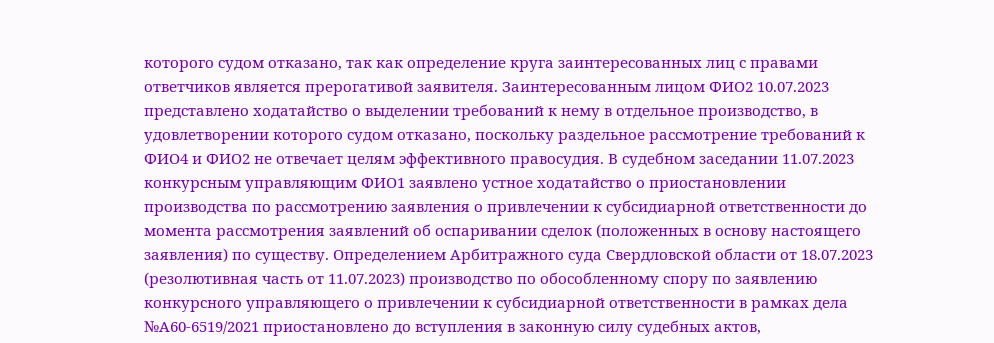которого судом отказано, так как определение круга заинтересованных лиц с правами ответчиков является прерогативой заявителя. Заинтересованным лицом ФИО2 10.07.2023 представлено ходатайство о выделении требований к нему в отдельное производство, в удовлетворении которого судом отказано, поскольку раздельное рассмотрение требований к ФИО4 и ФИО2 не отвечает целям эффективного правосудия. В судебном заседании 11.07.2023 конкурсным управляющим ФИО1 заявлено устное ходатайство о приостановлении производства по рассмотрению заявления о привлечении к субсидиарной ответственности до момента рассмотрения заявлений об оспаривании сделок (положенных в основу настоящего заявления) по существу. Определением Арбитражного суда Свердловской области от 18.07.2023 (резолютивная часть от 11.07.2023) производство по обособленному спору по заявлению конкурсного управляющего о привлечении к субсидиарной ответственности в рамках дела №А60-6519/2021 приостановлено до вступления в законную силу судебных актов,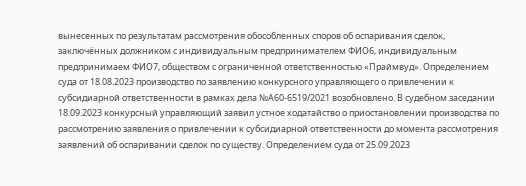вынесенных по результатам рассмотрения обособленных споров об оспаривания сделок, заключённых должником с индивидуальным предпринимателем ФИО6, индивидуальным предпринимаем ФИО7, обществом с ограниченной ответственностью «Праймвуд». Определением суда от 18.08.2023 производство по заявлению конкурсного управляющего о привлечении к субсидиарной ответственности в рамках дела №А60-6519/2021 возобновлено. В судебном заседании 18.09.2023 конкурсный управляющий заявил устное ходатайство о приостановлении производства по рассмотрению заявления о привлечении к субсидиарной ответственности до момента рассмотрения заявлений об оспаривании сделок по существу. Определением суда от 25.09.2023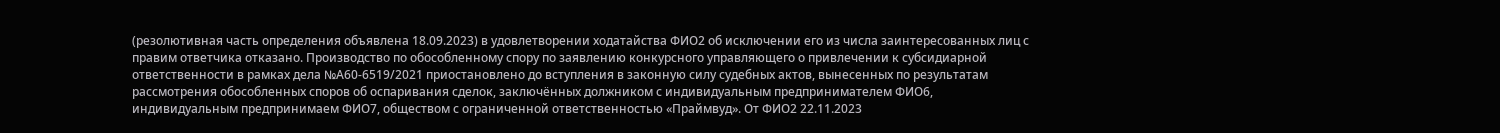(резолютивная часть определения объявлена 18.09.2023) в удовлетворении ходатайства ФИО2 об исключении его из числа заинтересованных лиц с правим ответчика отказано. Производство по обособленному спору по заявлению конкурсного управляющего о привлечении к субсидиарной ответственности в рамках дела №А60-6519/2021 приостановлено до вступления в законную силу судебных актов, вынесенных по результатам рассмотрения обособленных споров об оспаривания сделок, заключённых должником с индивидуальным предпринимателем ФИО6, индивидуальным предпринимаем ФИО7, обществом с ограниченной ответственностью «Праймвуд». От ФИО2 22.11.2023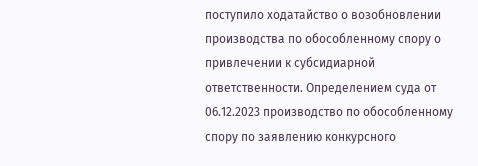поступило ходатайство о возобновлении производства по обособленному спору о привлечении к субсидиарной ответственности. Определением суда от 06.12.2023 производство по обособленному спору по заявлению конкурсного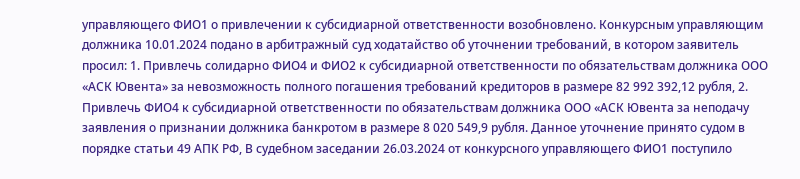управляющего ФИО1 о привлечении к субсидиарной ответственности возобновлено. Конкурсным управляющим должника 10.01.2024 подано в арбитражный суд ходатайство об уточнении требований, в котором заявитель просил: 1. Привлечь солидарно ФИО4 и ФИО2 к субсидиарной ответственности по обязательствам должника ООО «АСК Ювента» за невозможность полного погашения требований кредиторов в размере 82 992 392,12 рубля, 2. Привлечь ФИО4 к субсидиарной ответственности по обязательствам должника ООО «АСК Ювента за неподачу заявления о признании должника банкротом в размере 8 020 549,9 рубля. Данное уточнение принято судом в порядке статьи 49 АПК РФ, В судебном заседании 26.03.2024 от конкурсного управляющего ФИО1 поступило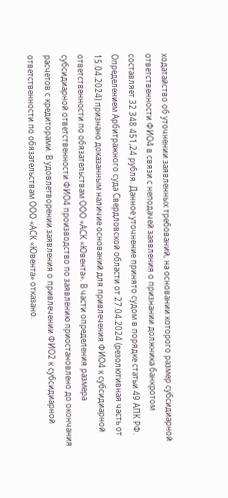ходатайство об уточнении заявленных требований, на основании которого размер субсидиарной ответственности ФИО4 в связи с неподачей заявления о признании должника банкротом составляет 32 348 451,24 рубля. Данное уточнение принято судом в порядке статьи 49 АПК РФ. Определением Арбитражного суда Свердловской области от 27.04.2024 (резолютивная часть от 15.04.2024) признано доказанным наличие оснований для привлечения ФИО4 к субсидиарной ответственности по обязательствам ООО «АСК «Ювента». В части определения размера субсидиарной ответственности ФИО4 производство по заявлению приостановлено до окончания расчетов с кредиторами. В удовлетворении заявления о привлечении ФИО2 к субсидиарной ответственности по обязательствам ООО «АСК «Ювента» отказано.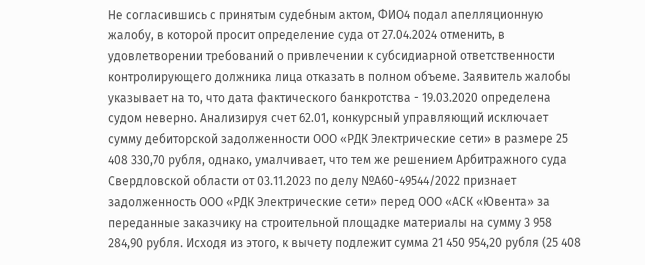Не согласившись с принятым судебным актом, ФИО4 подал апелляционную жалобу, в которой просит определение суда от 27.04.2024 отменить, в удовлетворении требований о привлечении к субсидиарной ответственности контролирующего должника лица отказать в полном объеме. Заявитель жалобы указывает на то, что дата фактического банкротства - 19.03.2020 определена судом неверно. Анализируя счет 62.01, конкурсный управляющий исключает сумму дебиторской задолженности ООО «РДК Электрические сети» в размере 25 408 330,70 рубля, однако, умалчивает, что тем же решением Арбитражного суда Свердловской области от 03.11.2023 по делу №А60-49544/2022 признает задолженность ООО «РДК Электрические сети» перед ООО «АСК «Ювента» за переданные заказчику на строительной площадке материалы на сумму 3 958 284,90 рубля. Исходя из этого, к вычету подлежит сумма 21 450 954,20 рубля (25 408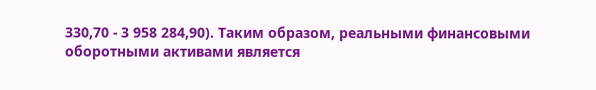330,70 - 3 958 284,90). Таким образом, реальными финансовыми оборотными активами является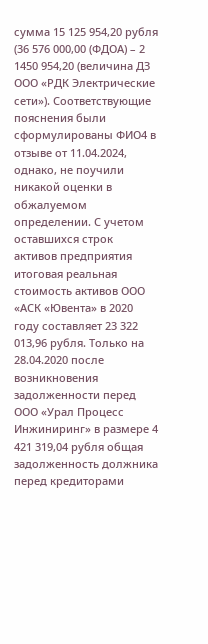сумма 15 125 954,20 рубля (36 576 000,00 (ФДОА) – 2 1450 954,20 (величина ДЗ ООО «РДК Электрические сети»). Соответствующие пояснения были сформулированы ФИО4 в отзыве от 11.04.2024, однако, не поучили никакой оценки в обжалуемом определении. С учетом оставшихся строк активов предприятия итоговая реальная стоимость активов ООО «АСК «Ювента» в 2020 году составляет 23 322 013,96 рубля. Только на 28.04.2020 после возникновения задолженности перед ООО «Урал Процесс Инжиниринг» в размере 4 421 319,04 рубля общая задолженность должника перед кредиторами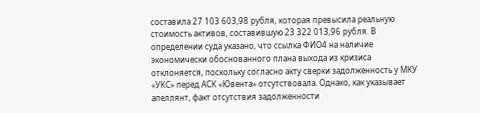составила 27 103 603,98 рубля, которая превысила реальную стоимость активов, составившую 23 322 013,96 рубля. В определении суда указано, что ссылка ФИО4 на наличие экономически обоснованного плана выхода из кризиса отклоняется, поскольку согласно акту сверки задолженность у МКУ «УКС» перед АСК «Ювента» отсутствовала. Однако, как указывает апеллянт, факт отсутствия задолженности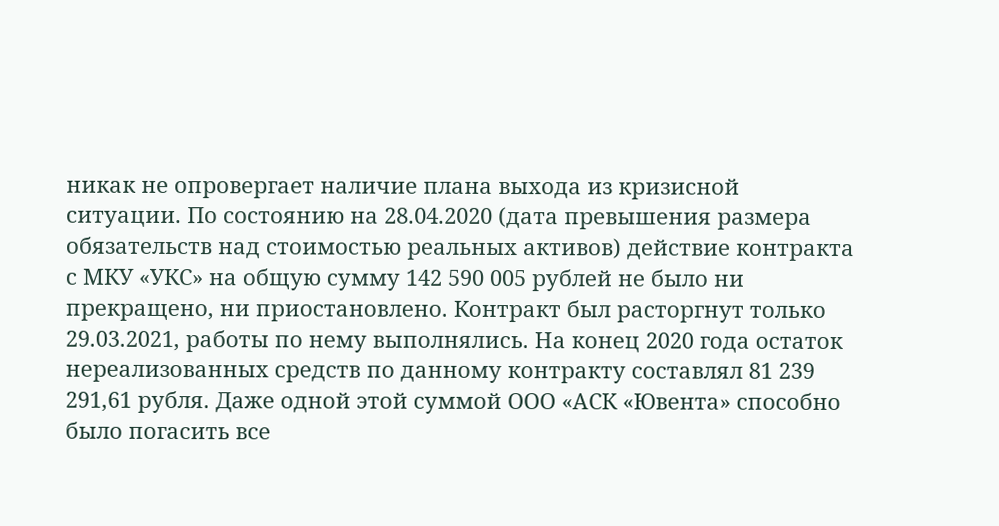никак не опровергает наличие плана выхода из кризисной ситуации. По состоянию на 28.04.2020 (дата превышения размера обязательств над стоимостью реальных активов) действие контракта с МКУ «УКС» на общую сумму 142 590 005 рублей не было ни прекращено, ни приостановлено. Контракт был расторгнут только 29.03.2021, работы по нему выполнялись. На конец 2020 года остаток нереализованных средств по данному контракту составлял 81 239 291,61 рубля. Даже одной этой суммой ООО «АСК «Ювента» способно было погасить все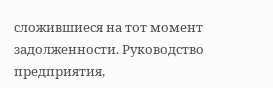сложившиеся на тот момент задолженности. Руководство предприятия,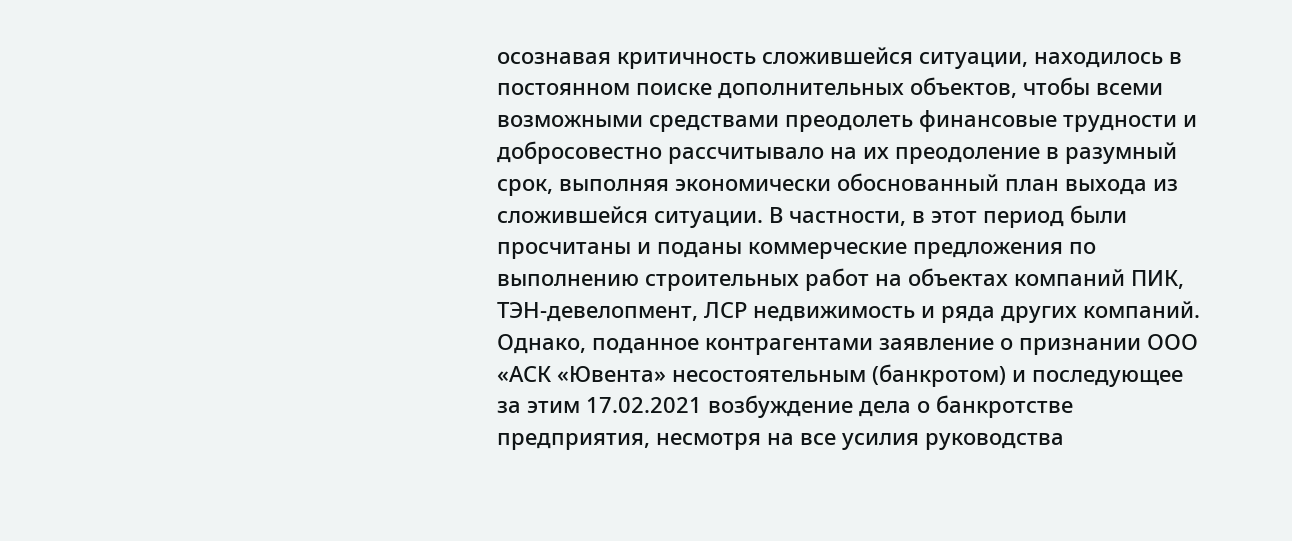осознавая критичность сложившейся ситуации, находилось в постоянном поиске дополнительных объектов, чтобы всеми возможными средствами преодолеть финансовые трудности и добросовестно рассчитывало на их преодоление в разумный срок, выполняя экономически обоснованный план выхода из сложившейся ситуации. В частности, в этот период были просчитаны и поданы коммерческие предложения по выполнению строительных работ на объектах компаний ПИК, ТЭН-девелопмент, ЛСР недвижимость и ряда других компаний. Однако, поданное контрагентами заявление о признании ООО «АСК «Ювента» несостоятельным (банкротом) и последующее за этим 17.02.2021 возбуждение дела о банкротстве предприятия, несмотря на все усилия руководства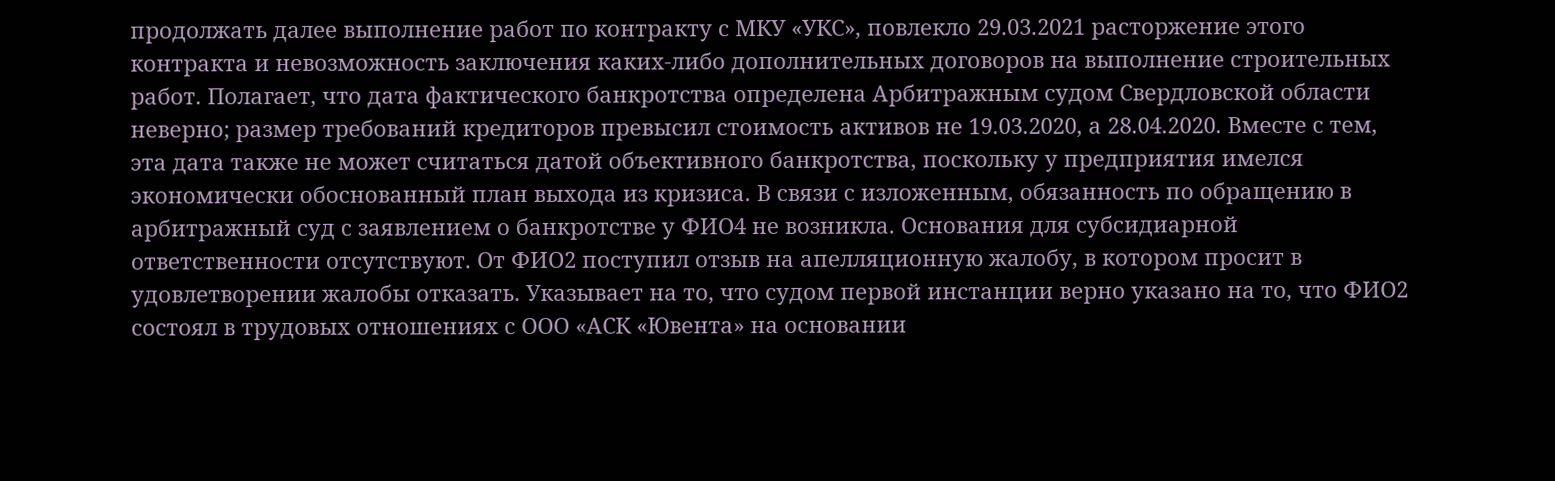продолжать далее выполнение работ по контракту с МКУ «УКС», повлекло 29.03.2021 расторжение этого контракта и невозможность заключения каких-либо дополнительных договоров на выполнение строительных работ. Полагает, что дата фактического банкротства определена Арбитражным судом Свердловской области неверно; размер требований кредиторов превысил стоимость активов не 19.03.2020, а 28.04.2020. Вместе с тем, эта дата также не может считаться датой объективного банкротства, поскольку у предприятия имелся экономически обоснованный план выхода из кризиса. В связи с изложенным, обязанность по обращению в арбитражный суд с заявлением о банкротстве у ФИО4 не возникла. Основания для субсидиарной ответственности отсутствуют. От ФИО2 поступил отзыв на апелляционную жалобу, в котором просит в удовлетворении жалобы отказать. Указывает на то, что судом первой инстанции верно указано на то, что ФИО2 состоял в трудовых отношениях с ООО «АСК «Ювента» на основании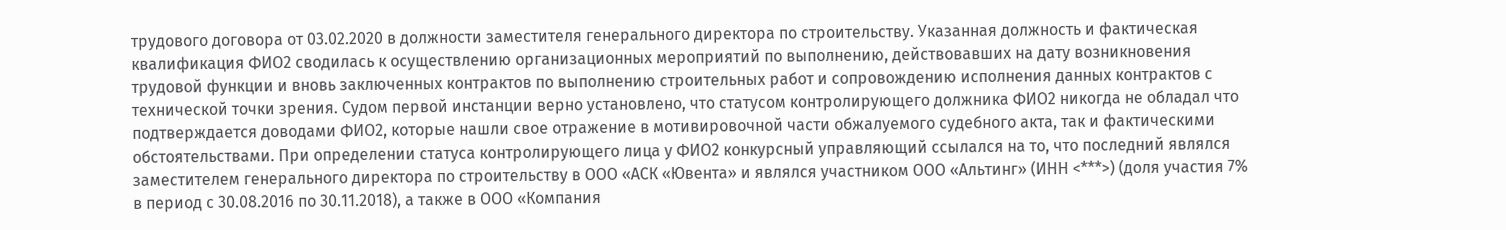трудового договора от 03.02.2020 в должности заместителя генерального директора по строительству. Указанная должность и фактическая квалификация ФИО2 сводилась к осуществлению организационных мероприятий по выполнению, действовавших на дату возникновения трудовой функции и вновь заключенных контрактов по выполнению строительных работ и сопровождению исполнения данных контрактов с технической точки зрения. Судом первой инстанции верно установлено, что статусом контролирующего должника ФИО2 никогда не обладал что подтверждается доводами ФИО2, которые нашли свое отражение в мотивировочной части обжалуемого судебного акта, так и фактическими обстоятельствами. При определении статуса контролирующего лица у ФИО2 конкурсный управляющий ссылался на то, что последний являлся заместителем генерального директора по строительству в ООО «АСК «Ювента» и являлся участником ООО «Альтинг» (ИНН <***>) (доля участия 7% в период с 30.08.2016 по 30.11.2018), а также в ООО «Компания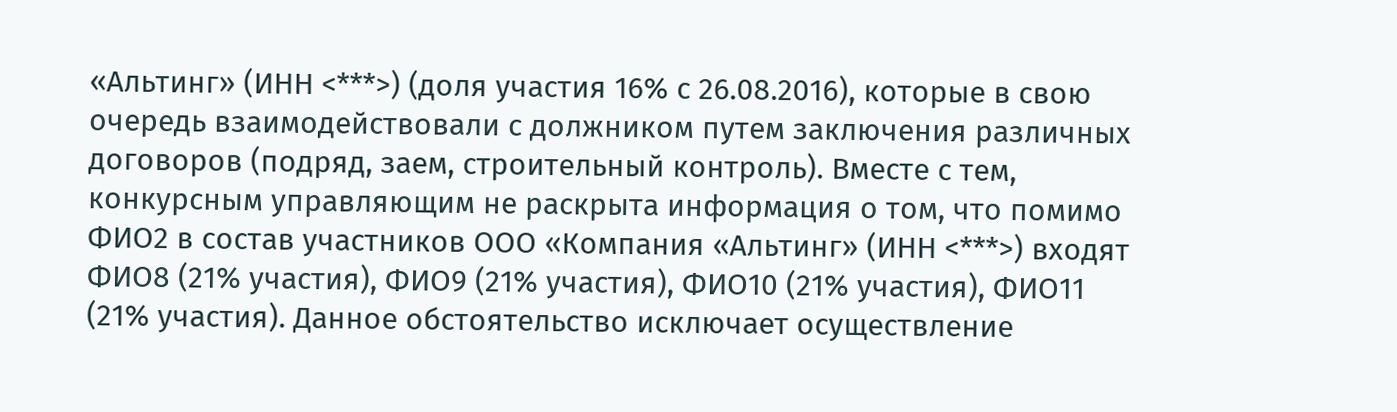«Альтинг» (ИНН <***>) (доля участия 16% с 26.08.2016), которые в свою очередь взаимодействовали с должником путем заключения различных договоров (подряд, заем, строительный контроль). Вместе с тем, конкурсным управляющим не раскрыта информация о том, что помимо ФИО2 в состав участников ООО «Компания «Альтинг» (ИНН <***>) входят ФИО8 (21% участия), ФИО9 (21% участия), ФИО10 (21% участия), ФИО11 (21% участия). Данное обстоятельство исключает осуществление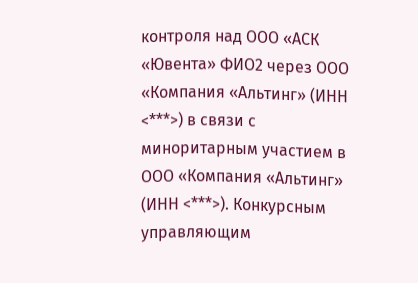контроля над ООО «АСК «Ювента» ФИО2 через ООО «Компания «Альтинг» (ИНН <***>) в связи с миноритарным участием в ООО «Компания «Альтинг» (ИНН <***>). Конкурсным управляющим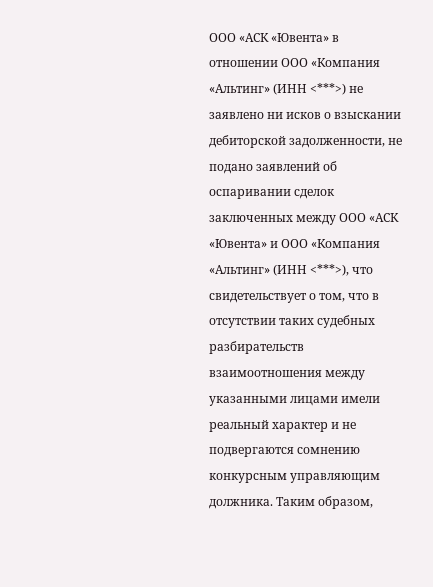ООО «АСК «Ювента» в отношении ООО «Компания «Альтинг» (ИНН <***>) не заявлено ни исков о взыскании дебиторской задолженности, не подано заявлений об оспаривании сделок заключенных между ООО «АСК «Ювента» и ООО «Компания «Альтинг» (ИНН <***>), что свидетельствует о том, что в отсутствии таких судебных разбирательств взаимоотношения между указанными лицами имели реальный характер и не подвергаются сомнению конкурсным управляющим должника. Таким образом,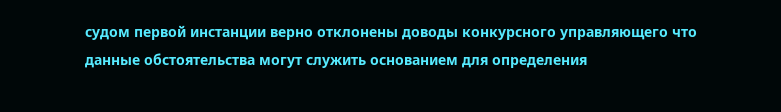судом первой инстанции верно отклонены доводы конкурсного управляющего что данные обстоятельства могут служить основанием для определения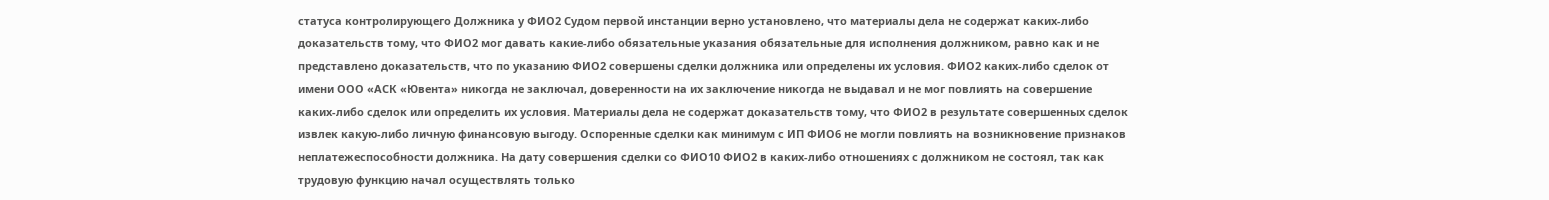статуса контролирующего Должника у ФИО2 Судом первой инстанции верно установлено, что материалы дела не содержат каких-либо доказательств тому, что ФИО2 мог давать какие-либо обязательные указания обязательные для исполнения должником, равно как и не представлено доказательств, что по указанию ФИО2 совершены сделки должника или определены их условия. ФИО2 каких-либо сделок от имени ООО «АСК «Ювента» никогда не заключал, доверенности на их заключение никогда не выдавал и не мог повлиять на совершение каких-либо сделок или определить их условия. Материалы дела не содержат доказательств тому, что ФИО2 в результате совершенных сделок извлек какую-либо личную финансовую выгоду. Оспоренные сделки как минимум с ИП ФИО6 не могли повлиять на возникновение признаков неплатежеспособности должника. На дату совершения сделки со ФИО10 ФИО2 в каких-либо отношениях с должником не состоял, так как трудовую функцию начал осуществлять только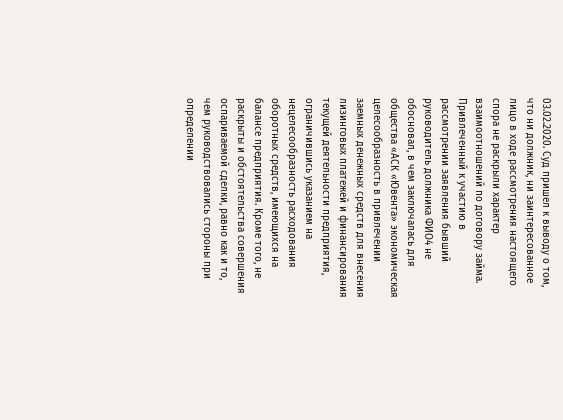03.02.2020. Суд пришел к выводу о том, что ни должник, ни заинтересованное лицо в ходе рассмотрения настоящего спора не раскрыли характер взаимоотношений по договору займа. Привлеченный к участию в рассмотрении заявления бывший руководитель должника ФИО4 не обосновал, в чем заключалась для общества «АСК «Ювента» экономическая целесообразность в привлечении заемных денежных средств для внесения лизинговых платежей и финансирования текущей деятельности предприятия, ограничившись указанием на нецелесообразность расходования оборотных средств, имеющихся на балансе предприятия. Кроме того, не раскрыты и обстоятельства совершения оспариваемой сделки, равно как и то, чем руководствовались стороны при определении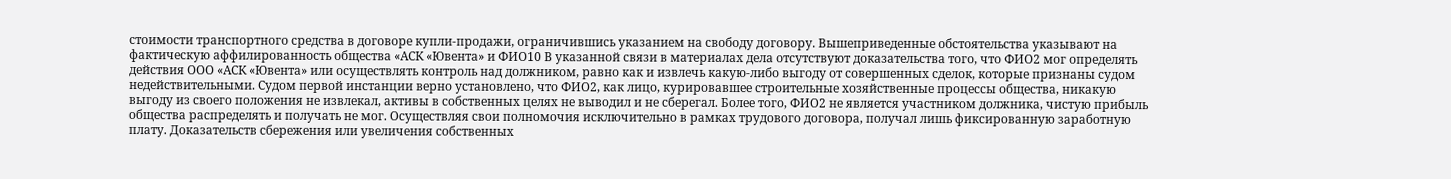стоимости транспортного средства в договоре купли-продажи, ограничившись указанием на свободу договору. Вышеприведенные обстоятельства указывают на фактическую аффилированность общества «АСК «Ювента» и ФИО10 В указанной связи в материалах дела отсутствуют доказательства того, что ФИО2 мог определять действия ООО «АСК «Ювента» или осуществлять контроль над должником, равно как и извлечь какую-либо выгоду от совершенных сделок, которые признаны судом недействительными. Судом первой инстанции верно установлено, что ФИО2, как лицо, курировавшее строительные хозяйственные процессы общества, никакую выгоду из своего положения не извлекал, активы в собственных целях не выводил и не сберегал. Более того, ФИО2 не является участником должника, чистую прибыль общества распределять и получать не мог. Осуществляя свои полномочия исключительно в рамках трудового договора, получал лишь фиксированную заработную плату. Доказательств сбережения или увеличения собственных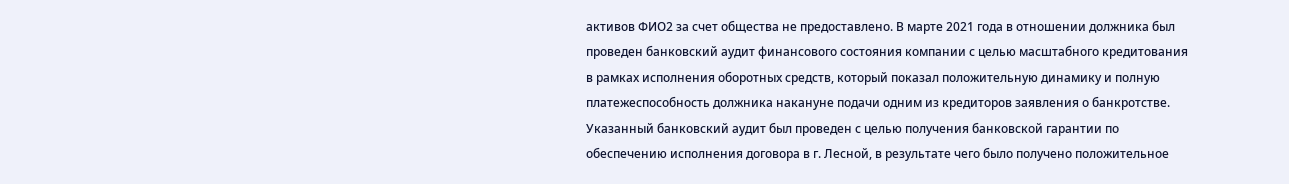активов ФИО2 за счет общества не предоставлено. В марте 2021 года в отношении должника был проведен банковский аудит финансового состояния компании с целью масштабного кредитования в рамках исполнения оборотных средств, который показал положительную динамику и полную платежеспособность должника накануне подачи одним из кредиторов заявления о банкротстве. Указанный банковский аудит был проведен с целью получения банковской гарантии по обеспечению исполнения договора в г. Лесной, в результате чего было получено положительное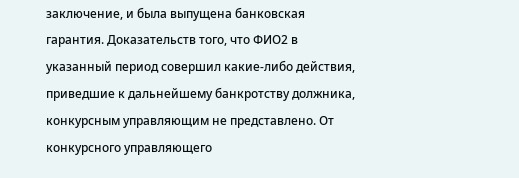заключение, и была выпущена банковская гарантия. Доказательств того, что ФИО2 в указанный период совершил какие-либо действия, приведшие к дальнейшему банкротству должника, конкурсным управляющим не представлено. От конкурсного управляющего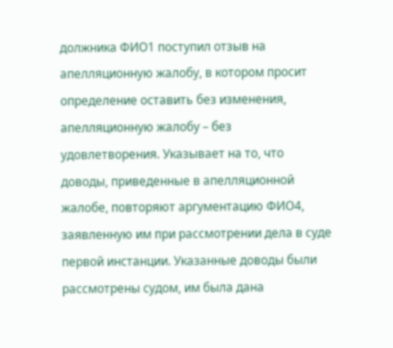должника ФИО1 поступил отзыв на апелляционную жалобу, в котором просит определение оставить без изменения, апелляционную жалобу – без удовлетворения. Указывает на то, что доводы, приведенные в апелляционной жалобе, повторяют аргументацию ФИО4, заявленную им при рассмотрении дела в суде первой инстанции. Указанные доводы были рассмотрены судом, им была дана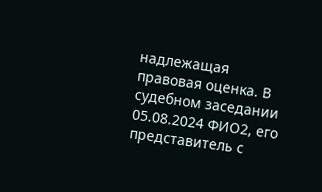надлежащая правовая оценка. В судебном заседании 05.08.2024 ФИО2, его представитель с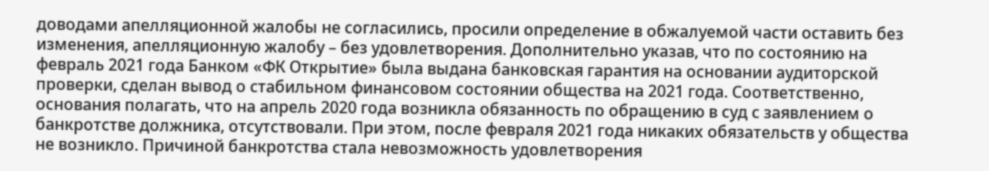доводами апелляционной жалобы не согласились, просили определение в обжалуемой части оставить без изменения, апелляционную жалобу – без удовлетворения. Дополнительно указав, что по состоянию на февраль 2021 года Банком «ФК Открытие» была выдана банковская гарантия на основании аудиторской проверки, сделан вывод о стабильном финансовом состоянии общества на 2021 года. Соответственно, основания полагать, что на апрель 2020 года возникла обязанность по обращению в суд с заявлением о банкротстве должника, отсутствовали. При этом, после февраля 2021 года никаких обязательств у общества не возникло. Причиной банкротства стала невозможность удовлетворения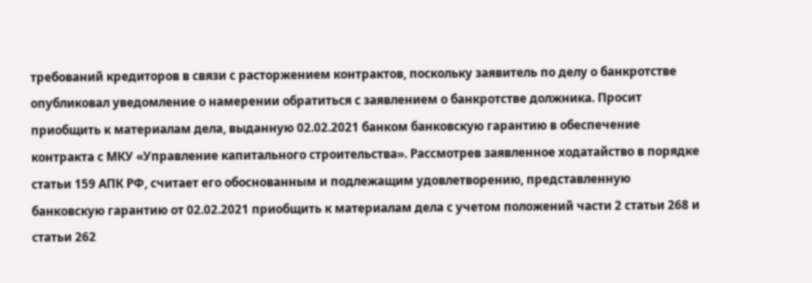требований кредиторов в связи с расторжением контрактов, поскольку заявитель по делу о банкротстве опубликовал уведомление о намерении обратиться с заявлением о банкротстве должника. Просит приобщить к материалам дела, выданную 02.02.2021 банком банковскую гарантию в обеспечение контракта с МКУ «Управление капитального строительства». Рассмотрев заявленное ходатайство в порядке статьи 159 АПК РФ, считает его обоснованным и подлежащим удовлетворению, представленную банковскую гарантию от 02.02.2021 приобщить к материалам дела с учетом положений части 2 статьи 268 и статьи 262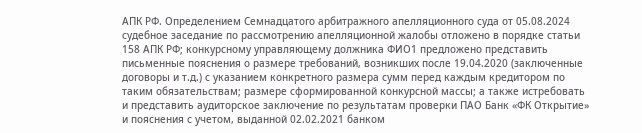АПК РФ. Определением Семнадцатого арбитражного апелляционного суда от 05.08.2024 судебное заседание по рассмотрению апелляционной жалобы отложено в порядке статьи 158 АПК РФ; конкурсному управляющему должника ФИО1 предложено представить письменные пояснения о размере требований, возникших после 19.04.2020 (заключенные договоры и т.д.) с указанием конкретного размера сумм перед каждым кредитором по таким обязательствам; размере сформированной конкурсной массы; а также истребовать и представить аудиторское заключение по результатам проверки ПАО Банк «ФК Открытие» и пояснения с учетом, выданной 02.02.2021 банком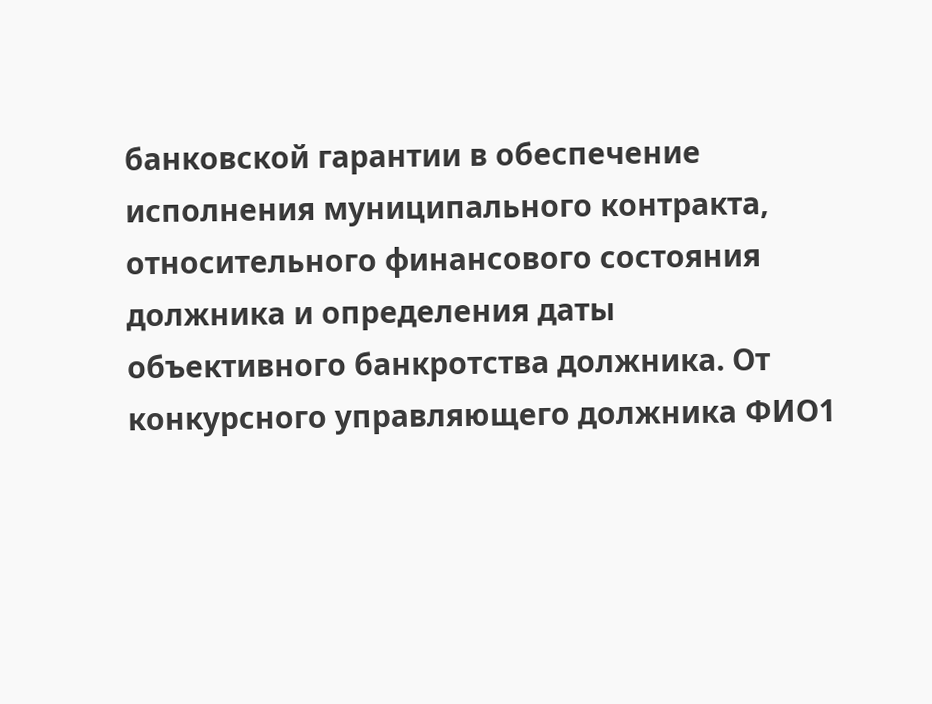банковской гарантии в обеспечение исполнения муниципального контракта, относительного финансового состояния должника и определения даты объективного банкротства должника. От конкурсного управляющего должника ФИО1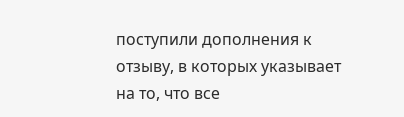поступили дополнения к отзыву, в которых указывает на то, что все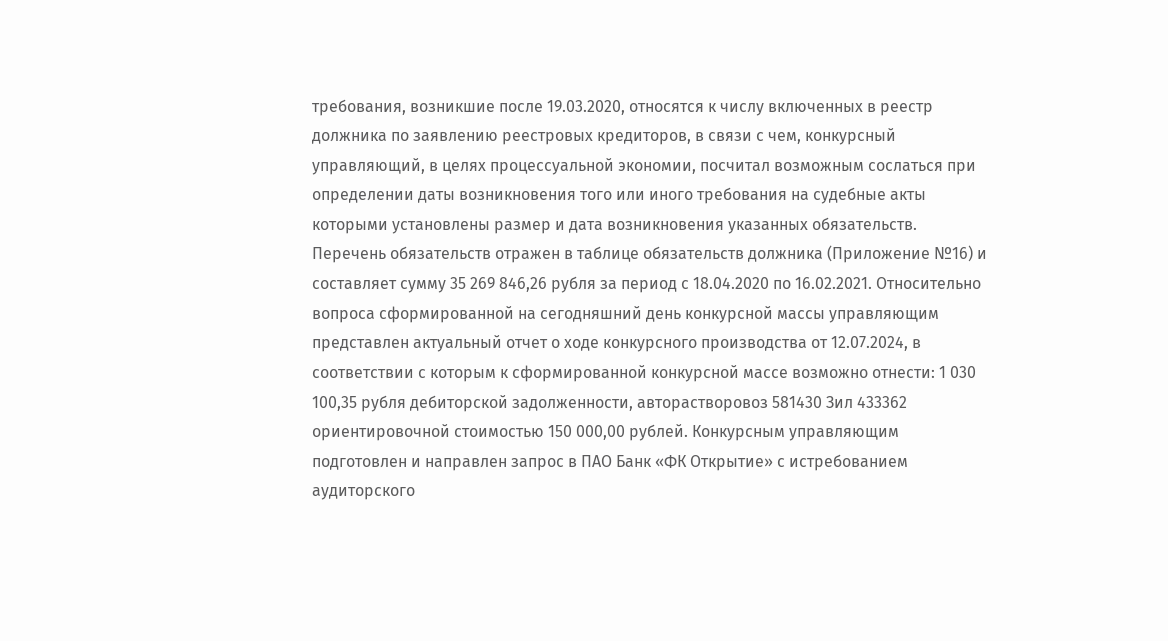требования, возникшие после 19.03.2020, относятся к числу включенных в реестр должника по заявлению реестровых кредиторов, в связи с чем, конкурсный управляющий, в целях процессуальной экономии, посчитал возможным сослаться при определении даты возникновения того или иного требования на судебные акты которыми установлены размер и дата возникновения указанных обязательств. Перечень обязательств отражен в таблице обязательств должника (Приложение №16) и составляет сумму 35 269 846,26 рубля за период с 18.04.2020 по 16.02.2021. Относительно вопроса сформированной на сегодняшний день конкурсной массы управляющим представлен актуальный отчет о ходе конкурсного производства от 12.07.2024, в соответствии с которым к сформированной конкурсной массе возможно отнести: 1 030 100,35 рубля дебиторской задолженности, авторастворовоз 581430 Зил 433362 ориентировочной стоимостью 150 000,00 рублей. Конкурсным управляющим подготовлен и направлен запрос в ПАО Банк «ФК Открытие» с истребованием аудиторского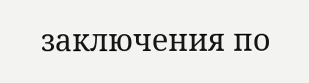заключения по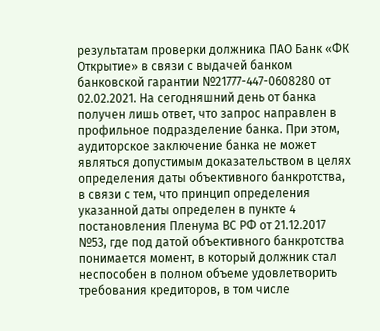результатам проверки должника ПАО Банк «ФК Открытие» в связи с выдачей банком банковской гарантии №21777-447-0608280 от 02.02.2021. На сегодняшний день от банка получен лишь ответ, что запрос направлен в профильное подразделение банка. При этом, аудиторское заключение банка не может являться допустимым доказательством в целях определения даты объективного банкротства, в связи с тем, что принцип определения указанной даты определен в пункте 4 постановления Пленума ВС РФ от 21.12.2017 №53, где под датой объективного банкротства понимается момент, в который должник стал неспособен в полном объеме удовлетворить требования кредиторов, в том числе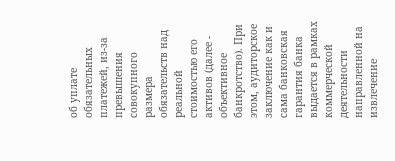об уплате обязательных платежей, из-за превышения совокупного размера обязательств над реальной стоимостью его активов (далее - объективное банкротство). При этом, аудиторское заключение как и сама банковская гарантия банка выдается в рамках коммерческой деятельности направленной на извлечение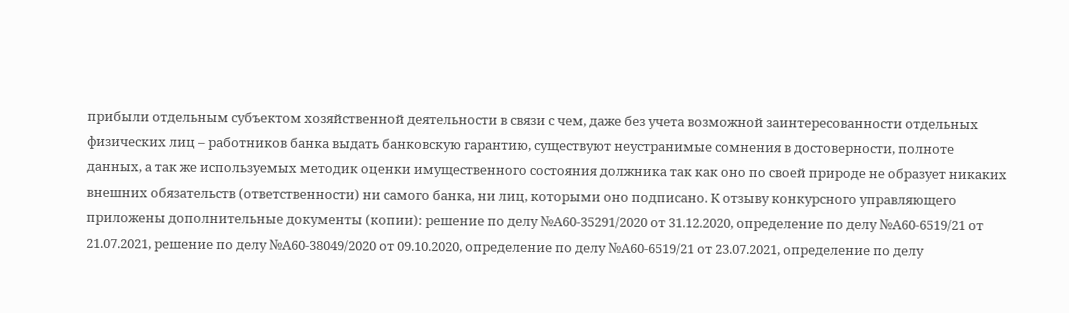прибыли отдельным субъектом хозяйственной деятельности в связи с чем, даже без учета возможной заинтересованности отдельных физических лиц – работников банка выдать банковскую гарантию, существуют неустранимые сомнения в достоверности, полноте данных, а так же используемых методик оценки имущественного состояния должника так как оно по своей природе не образует никаких внешних обязательств (ответственности) ни самого банка, ни лиц, которыми оно подписано. К отзыву конкурсного управляющего приложены дополнительные документы (копии): решение по делу №А60-35291/2020 от 31.12.2020, определение по делу №А60-6519/21 от 21.07.2021, решение по делу №А60-38049/2020 от 09.10.2020, определение по делу №А60-6519/21 от 23.07.2021, определение по делу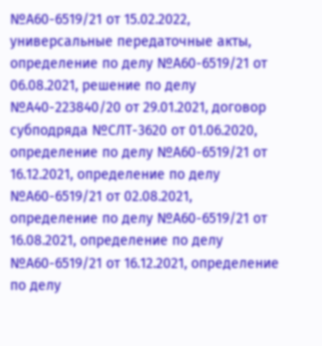№А60-6519/21 от 15.02.2022, универсальные передаточные акты, определение по делу №А60-6519/21 от 06.08.2021, решение по делу №А40-223840/20 от 29.01.2021, договор субподряда №СЛТ-3620 от 01.06.2020, определение по делу №А60-6519/21 от 16.12.2021, определение по делу №А60-6519/21 от 02.08.2021, определение по делу №А60-6519/21 от 16.08.2021, определение по делу №А60-6519/21 от 16.12.2021, определение по делу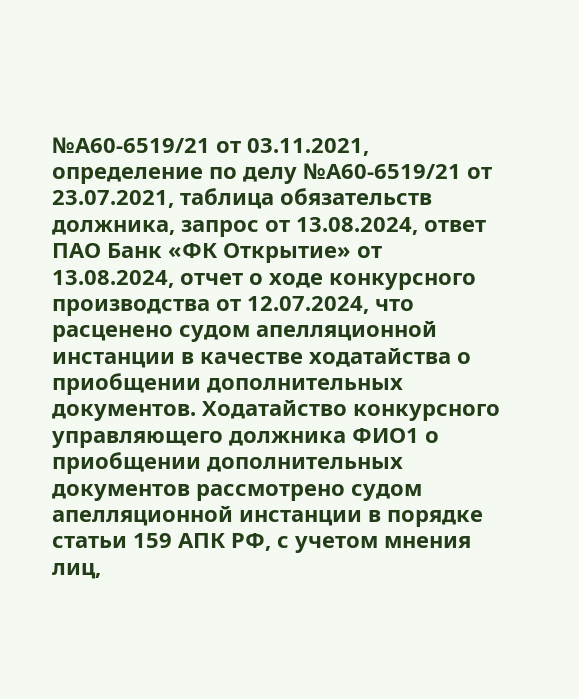№А60-6519/21 от 03.11.2021, определение по делу №А60-6519/21 от 23.07.2021, таблица обязательств должника, запрос от 13.08.2024, ответ ПАО Банк «ФК Открытие» от 13.08.2024, отчет о ходе конкурсного производства от 12.07.2024, что расценено судом апелляционной инстанции в качестве ходатайства о приобщении дополнительных документов. Ходатайство конкурсного управляющего должника ФИО1 о приобщении дополнительных документов рассмотрено судом апелляционной инстанции в порядке статьи 159 АПК РФ, с учетом мнения лиц,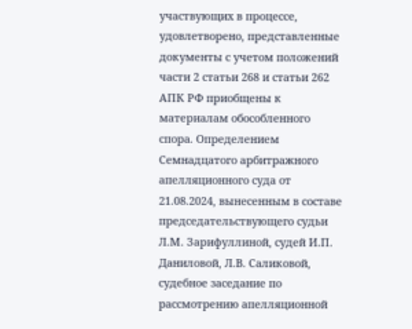участвующих в процессе, удовлетворено, представленные документы с учетом положений части 2 статьи 268 и статьи 262 АПК РФ приобщены к материалам обособленного спора. Определением Семнадцатого арбитражного апелляционного суда от 21.08.2024, вынесенным в составе председательствующего судьи Л.М. Зарифуллиной, судей И.П. Даниловой, Л.В. Саликовой, судебное заседание по рассмотрению апелляционной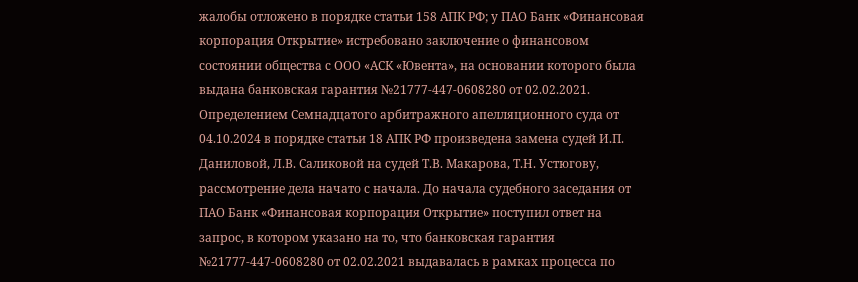жалобы отложено в порядке статьи 158 АПК РФ; у ПАО Банк «Финансовая корпорация Открытие» истребовано заключение о финансовом состоянии общества с ООО «АСК «Ювента», на основании которого была выдана банковская гарантия №21777-447-0608280 от 02.02.2021. Определением Семнадцатого арбитражного апелляционного суда от 04.10.2024 в порядке статьи 18 АПК РФ произведена замена судей И.П. Даниловой, Л.В. Саликовой на судей Т.В. Макарова, Т.Н. Устюгову, рассмотрение дела начато с начала. До начала судебного заседания от ПАО Банк «Финансовая корпорация Открытие» поступил ответ на запрос, в котором указано на то, что банковская гарантия №21777-447-0608280 от 02.02.2021 выдавалась в рамках процесса по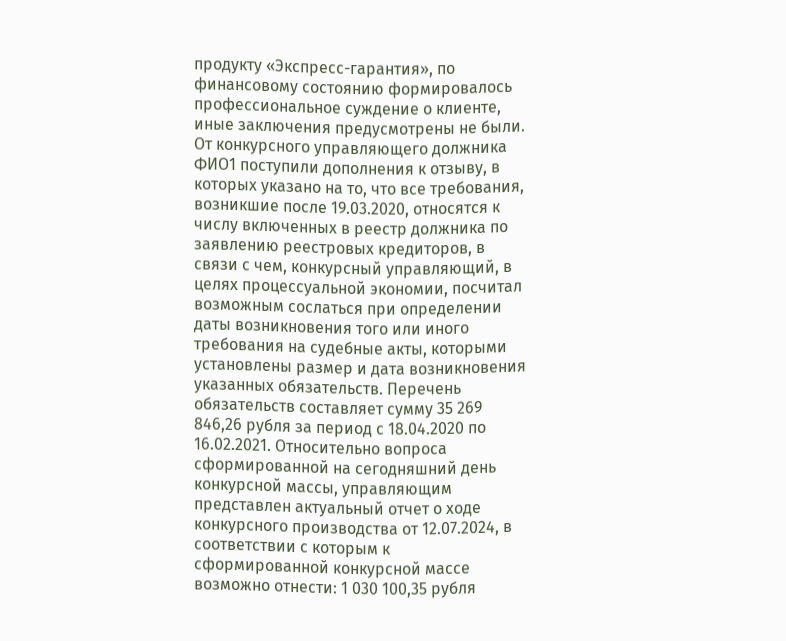продукту «Экспресс-гарантия», по финансовому состоянию формировалось профессиональное суждение о клиенте, иные заключения предусмотрены не были. От конкурсного управляющего должника ФИО1 поступили дополнения к отзыву, в которых указано на то, что все требования, возникшие после 19.03.2020, относятся к числу включенных в реестр должника по заявлению реестровых кредиторов, в связи с чем, конкурсный управляющий, в целях процессуальной экономии, посчитал возможным сослаться при определении даты возникновения того или иного требования на судебные акты, которыми установлены размер и дата возникновения указанных обязательств. Перечень обязательств составляет сумму 35 269 846,26 рубля за период с 18.04.2020 по 16.02.2021. Относительно вопроса сформированной на сегодняшний день конкурсной массы, управляющим представлен актуальный отчет о ходе конкурсного производства от 12.07.2024, в соответствии с которым к сформированной конкурсной массе возможно отнести: 1 030 100,35 рубля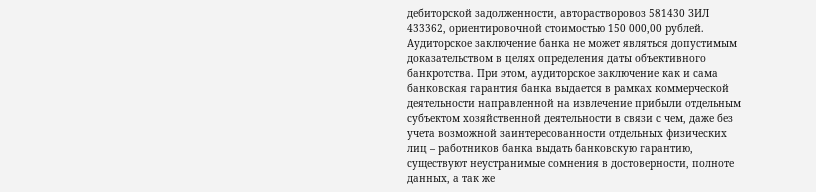дебиторской задолженности, авторастворовоз 581430 ЗИЛ 433362, ориентировочной стоимостью 150 000,00 рублей. Аудиторское заключение банка не может являться допустимым доказательством в целях определения даты объективного банкротства. При этом, аудиторское заключение как и сама банковская гарантия банка выдается в рамках коммерческой деятельности направленной на извлечение прибыли отдельным субъектом хозяйственной деятельности в связи с чем, даже без учета возможной заинтересованности отдельных физических лиц – работников банка выдать банковскую гарантию, существуют неустранимые сомнения в достоверности, полноте данных, а так же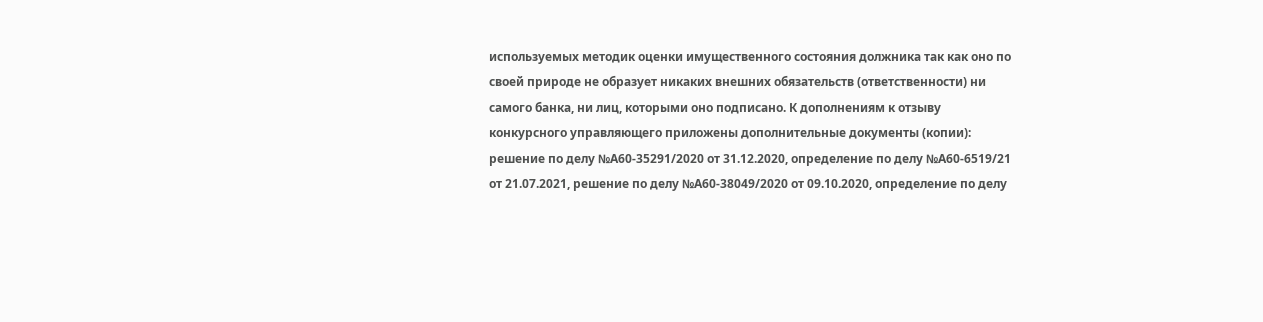используемых методик оценки имущественного состояния должника так как оно по своей природе не образует никаких внешних обязательств (ответственности) ни самого банка, ни лиц, которыми оно подписано. К дополнениям к отзыву конкурсного управляющего приложены дополнительные документы (копии): решение по делу №А60-35291/2020 от 31.12.2020, определение по делу №А60-6519/21 от 21.07.2021, решение по делу №А60-38049/2020 от 09.10.2020, определение по делу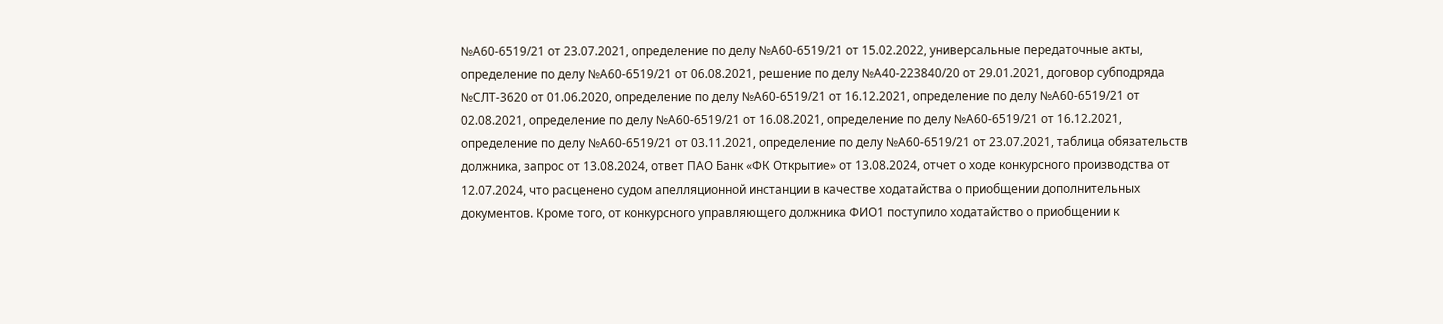№А60-6519/21 от 23.07.2021, определение по делу №А60-6519/21 от 15.02.2022, универсальные передаточные акты, определение по делу №А60-6519/21 от 06.08.2021, решение по делу №А40-223840/20 от 29.01.2021, договор субподряда №СЛТ-3620 от 01.06.2020, определение по делу №А60-6519/21 от 16.12.2021, определение по делу №А60-6519/21 от 02.08.2021, определение по делу №А60-6519/21 от 16.08.2021, определение по делу №А60-6519/21 от 16.12.2021, определение по делу №А60-6519/21 от 03.11.2021, определение по делу №А60-6519/21 от 23.07.2021, таблица обязательств должника, запрос от 13.08.2024, ответ ПАО Банк «ФК Открытие» от 13.08.2024, отчет о ходе конкурсного производства от 12.07.2024, что расценено судом апелляционной инстанции в качестве ходатайства о приобщении дополнительных документов. Кроме того, от конкурсного управляющего должника ФИО1 поступило ходатайство о приобщении к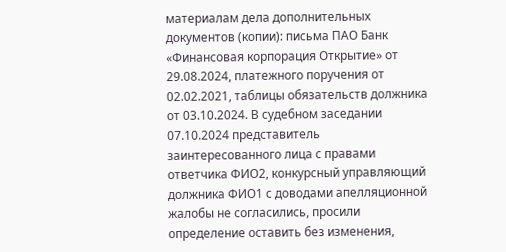материалам дела дополнительных документов (копии): письма ПАО Банк «Финансовая корпорация Открытие» от 29.08.2024, платежного поручения от 02.02.2021, таблицы обязательств должника от 03.10.2024. В судебном заседании 07.10.2024 представитель заинтересованного лица с правами ответчика ФИО2, конкурсный управляющий должника ФИО1 с доводами апелляционной жалобы не согласились, просили определение оставить без изменения,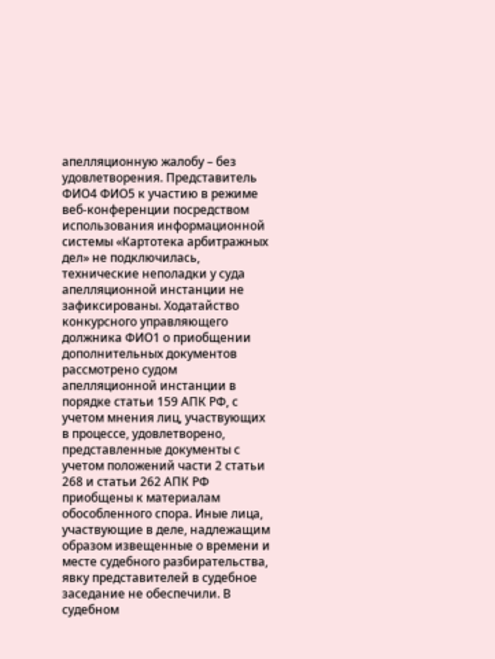апелляционную жалобу – без удовлетворения. Представитель ФИО4 ФИО5 к участию в режиме веб-конференции посредством использования информационной системы «Картотека арбитражных дел» не подключилась, технические неполадки у суда апелляционной инстанции не зафиксированы. Ходатайство конкурсного управляющего должника ФИО1 о приобщении дополнительных документов рассмотрено судом апелляционной инстанции в порядке статьи 159 АПК РФ, с учетом мнения лиц, участвующих в процессе, удовлетворено, представленные документы с учетом положений части 2 статьи 268 и статьи 262 АПК РФ приобщены к материалам обособленного спора. Иные лица, участвующие в деле, надлежащим образом извещенные о времени и месте судебного разбирательства, явку представителей в судебное заседание не обеспечили. В судебном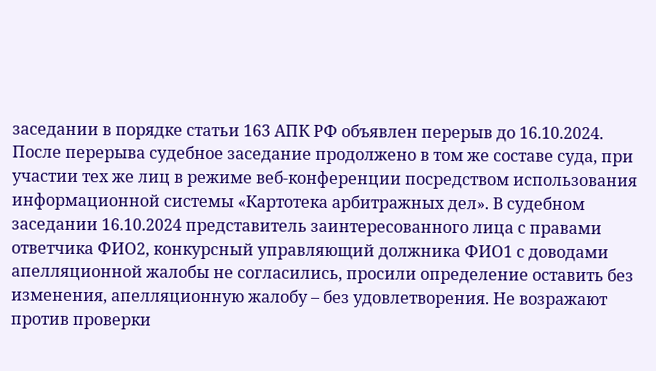заседании в порядке статьи 163 АПК РФ объявлен перерыв до 16.10.2024. После перерыва судебное заседание продолжено в том же составе суда, при участии тех же лиц в режиме веб-конференции посредством использования информационной системы «Картотека арбитражных дел». В судебном заседании 16.10.2024 представитель заинтересованного лица с правами ответчика ФИО2, конкурсный управляющий должника ФИО1 с доводами апелляционной жалобы не согласились, просили определение оставить без изменения, апелляционную жалобу – без удовлетворения. Не возражают против проверки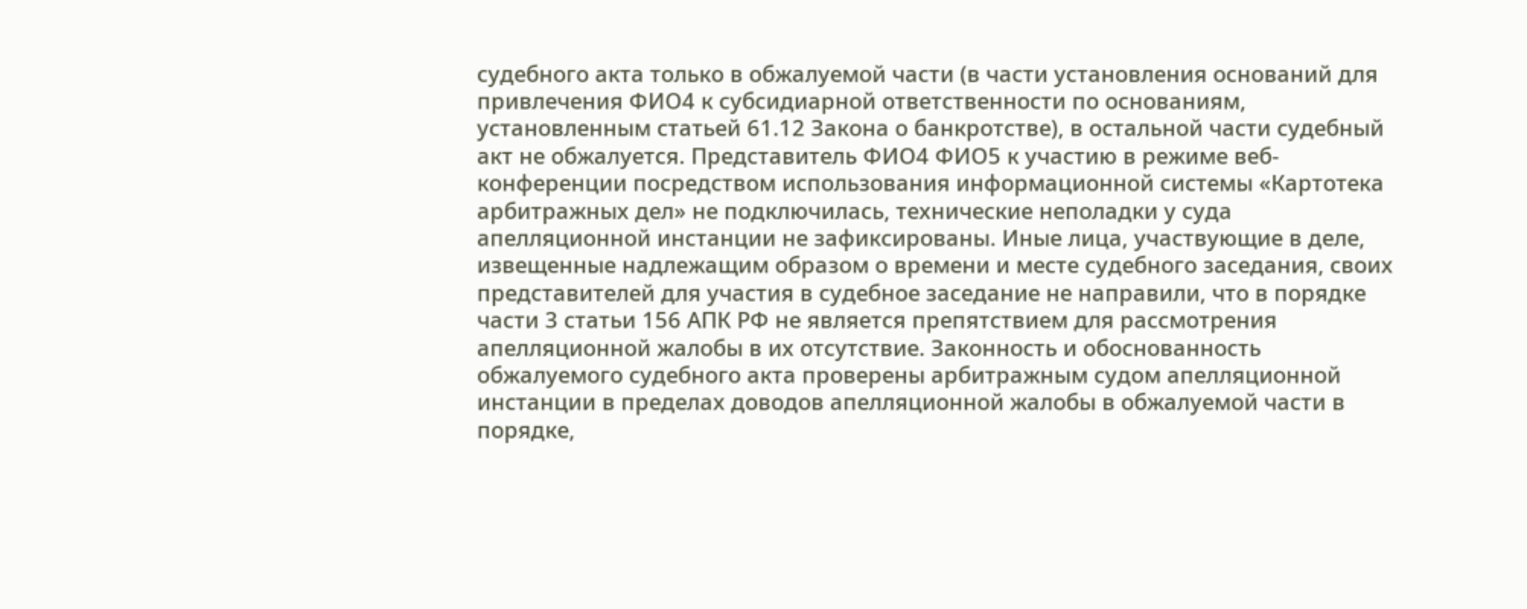судебного акта только в обжалуемой части (в части установления оснований для привлечения ФИО4 к субсидиарной ответственности по основаниям, установленным статьей 61.12 Закона о банкротстве), в остальной части судебный акт не обжалуется. Представитель ФИО4 ФИО5 к участию в режиме веб-конференции посредством использования информационной системы «Картотека арбитражных дел» не подключилась, технические неполадки у суда апелляционной инстанции не зафиксированы. Иные лица, участвующие в деле, извещенные надлежащим образом о времени и месте судебного заседания, своих представителей для участия в судебное заседание не направили, что в порядке части 3 статьи 156 АПК РФ не является препятствием для рассмотрения апелляционной жалобы в их отсутствие. Законность и обоснованность обжалуемого судебного акта проверены арбитражным судом апелляционной инстанции в пределах доводов апелляционной жалобы в обжалуемой части в порядке,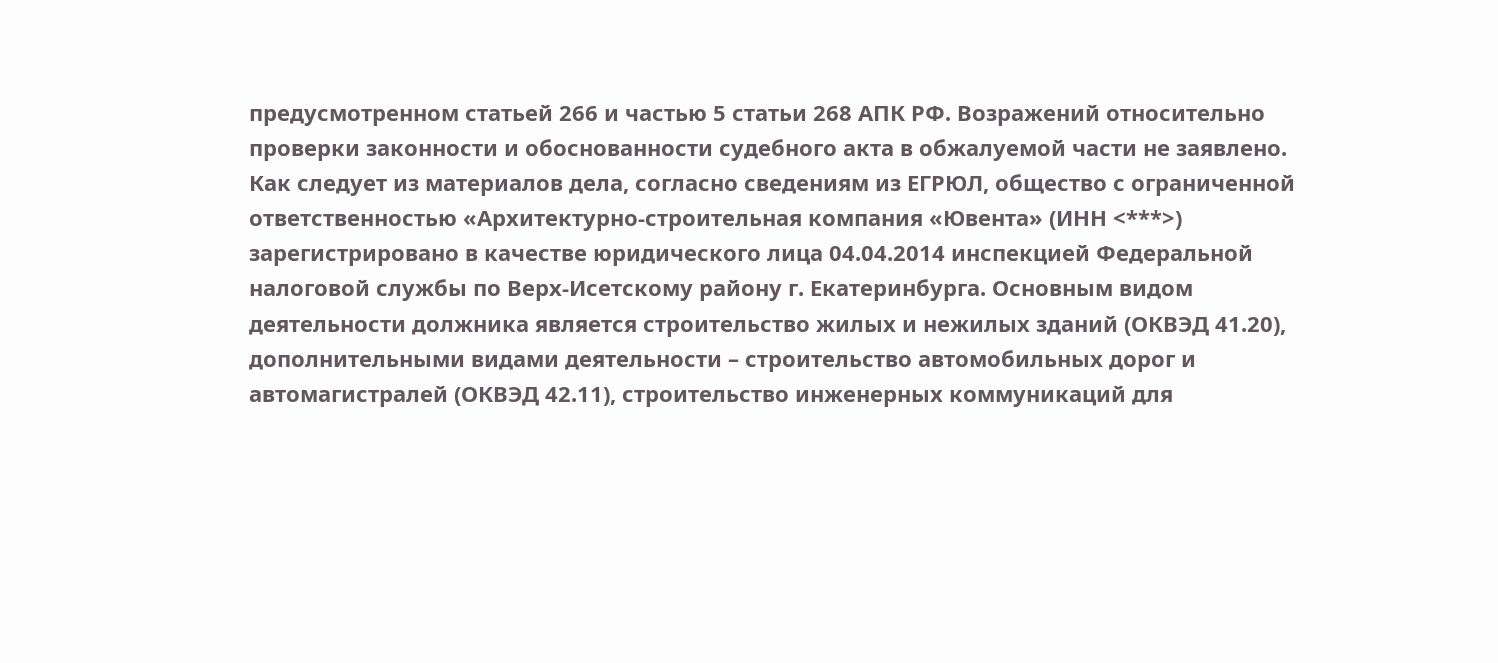предусмотренном статьей 266 и частью 5 статьи 268 АПК РФ. Возражений относительно проверки законности и обоснованности судебного акта в обжалуемой части не заявлено. Как следует из материалов дела, согласно сведениям из ЕГРЮЛ, общество с ограниченной ответственностью «Архитектурно-строительная компания «Ювента» (ИНН <***>) зарегистрировано в качестве юридического лица 04.04.2014 инспекцией Федеральной налоговой службы по Верх-Исетскому району г. Екатеринбурга. Основным видом деятельности должника является строительство жилых и нежилых зданий (ОКВЭД 41.20), дополнительными видами деятельности – строительство автомобильных дорог и автомагистралей (ОКВЭД 42.11), строительство инженерных коммуникаций для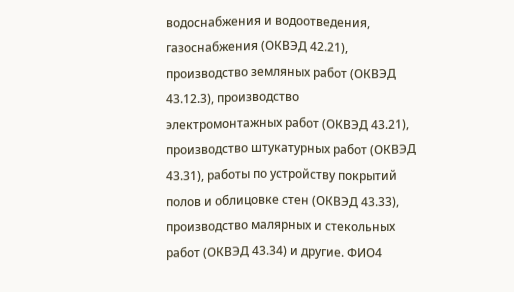водоснабжения и водоотведения, газоснабжения (ОКВЭД 42.21), производство земляных работ (ОКВЭД 43.12.3), производство электромонтажных работ (ОКВЭД 43.21), производство штукатурных работ (ОКВЭД 43.31), работы по устройству покрытий полов и облицовке стен (ОКВЭД 43.33), производство малярных и стекольных работ (ОКВЭД 43.34) и другие. ФИО4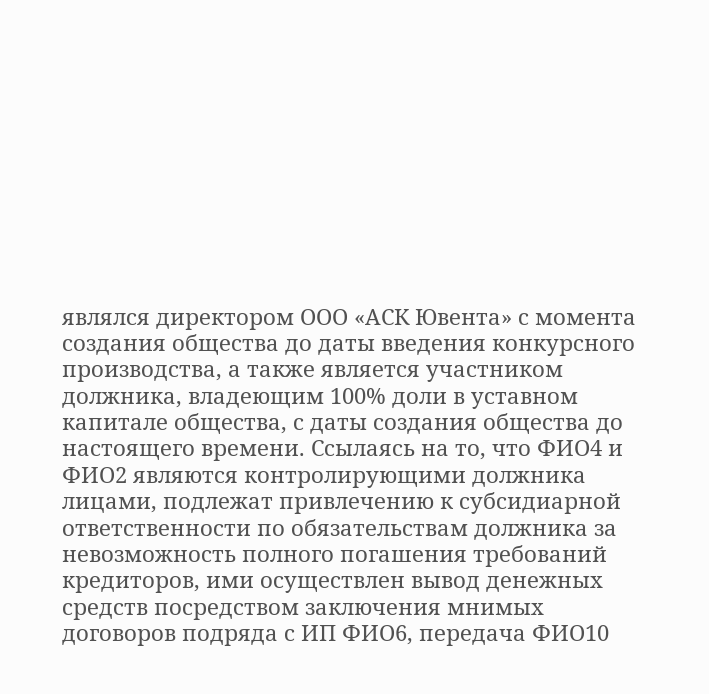являлся директором ООО «АСК Ювента» с момента создания общества до даты введения конкурсного производства, а также является участником должника, владеющим 100% доли в уставном капитале общества, с даты создания общества до настоящего времени. Ссылаясь на то, что ФИО4 и ФИО2 являются контролирующими должника лицами, подлежат привлечению к субсидиарной ответственности по обязательствам должника за невозможность полного погашения требований кредиторов, ими осуществлен вывод денежных средств посредством заключения мнимых договоров подряда с ИП ФИО6, передача ФИО10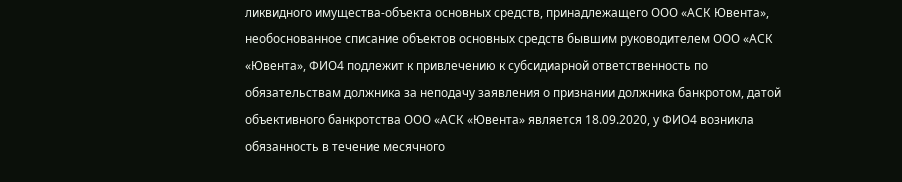ликвидного имущества-объекта основных средств, принадлежащего ООО «АСК Ювента», необоснованное списание объектов основных средств бывшим руководителем ООО «АСК «Ювента», ФИО4 подлежит к привлечению к субсидиарной ответственность по обязательствам должника за неподачу заявления о признании должника банкротом, датой объективного банкротства ООО «АСК «Ювента» является 18.09.2020, у ФИО4 возникла обязанность в течение месячного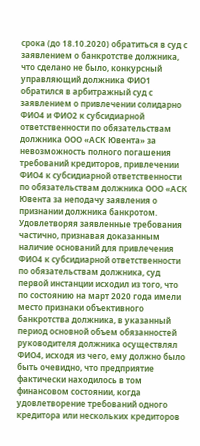срока (до 18.10.2020) обратиться в суд с заявлением о банкротстве должника, что сделано не было, конкурсный управляющий должника ФИО1 обратился в арбитражный суд с заявлением о привлечении солидарно ФИО4 и ФИО2 к субсидиарной ответственности по обязательствам должника ООО «АСК Ювента» за невозможность полного погашения требований кредиторов, привлечении ФИО4 к субсидиарной ответственности по обязательствам должника ООО «АСК Ювента за неподачу заявления о признании должника банкротом. Удовлетворяя заявленные требования частично, признавая доказанным наличие оснований для привлечения ФИО4 к субсидиарной ответственности по обязательствам должника, суд первой инстанции исходил из того, что по состоянию на март 2020 года имели место признаки объективного банкротства должника, в указанный период основной объем обязанностей руководителя должника осуществлял ФИО4, исходя из чего, ему должно было быть очевидно, что предприятие фактически находилось в том финансовом состоянии, когда удовлетворение требований одного кредитора или нескольких кредиторов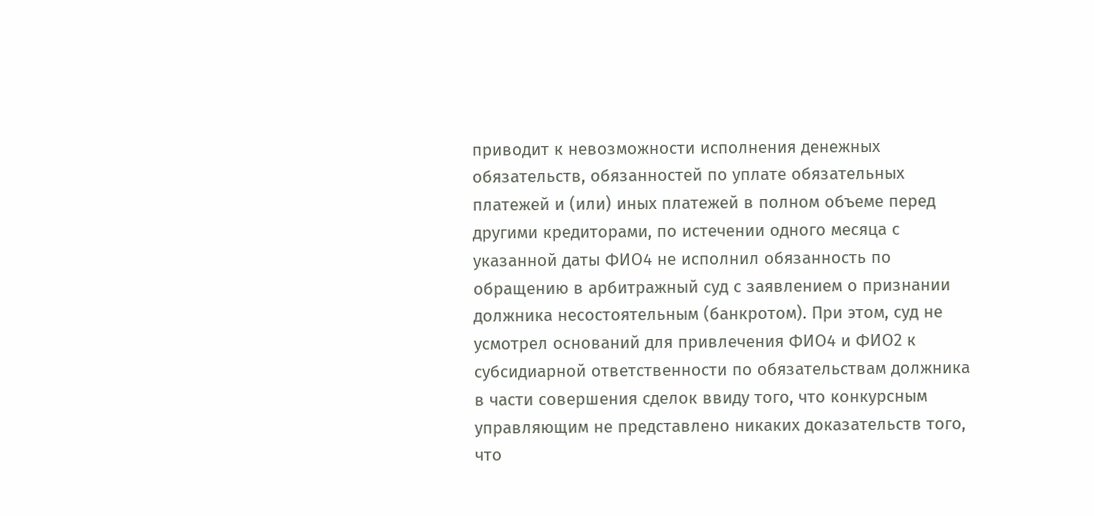приводит к невозможности исполнения денежных обязательств, обязанностей по уплате обязательных платежей и (или) иных платежей в полном объеме перед другими кредиторами, по истечении одного месяца с указанной даты ФИО4 не исполнил обязанность по обращению в арбитражный суд с заявлением о признании должника несостоятельным (банкротом). При этом, суд не усмотрел оснований для привлечения ФИО4 и ФИО2 к субсидиарной ответственности по обязательствам должника в части совершения сделок ввиду того, что конкурсным управляющим не представлено никаких доказательств того, что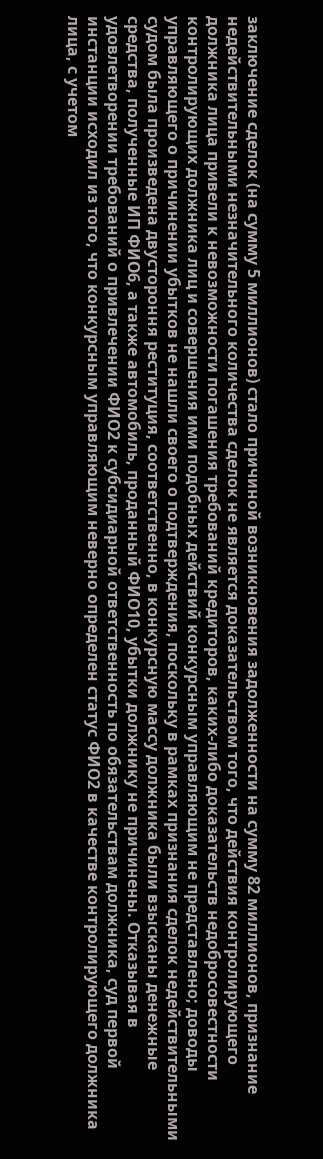заключение сделок (на сумму 5 миллионов) стало причиной возникновения задолженности на сумму 82 миллионов, признание недействительными незначительного количества сделок не является доказательством того, что действия контролирующего должника лица привели к невозможности погашения требований кредиторов, каких-либо доказательств недобросовестности контролирующих должника лиц и совершения ими подобных действий конкурсным управляющим не представлено; доводы управляющего о причинении убытков не нашли своего о подтверждения, поскольку в рамках признания сделок недействительными судом была произведена двустороння реституция, соответственно, в конкурсную массу должника были взысканы денежные средства, полученные ИП ФИО6, а также автомобиль, проданный ФИО10, убытки должнику не причинены. Отказывая в удовлетворении требований о привлечении ФИО2 к субсидиарной ответственность по обязательствам должника, суд первой инстанции исходил из того, что конкурсным управляющим неверно определен статус ФИО2 в качестве контролирующего должника лица, с учетом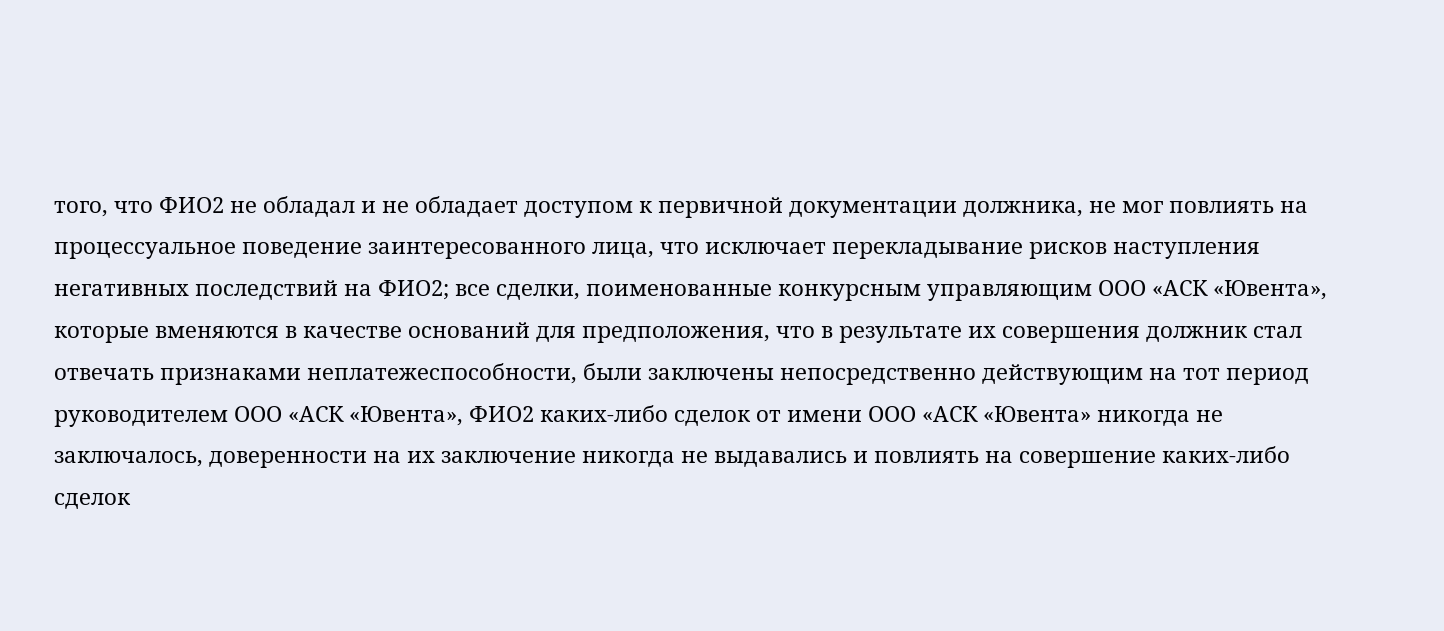того, что ФИО2 не обладал и не обладает доступом к первичной документации должника, не мог повлиять на процессуальное поведение заинтересованного лица, что исключает перекладывание рисков наступления негативных последствий на ФИО2; все сделки, поименованные конкурсным управляющим ООО «АСК «Ювента», которые вменяются в качестве оснований для предположения, что в результате их совершения должник стал отвечать признаками неплатежеспособности, были заключены непосредственно действующим на тот период руководителем ООО «АСК «Ювента», ФИО2 каких-либо сделок от имени ООО «АСК «Ювента» никогда не заключалось, доверенности на их заключение никогда не выдавались и повлиять на совершение каких-либо сделок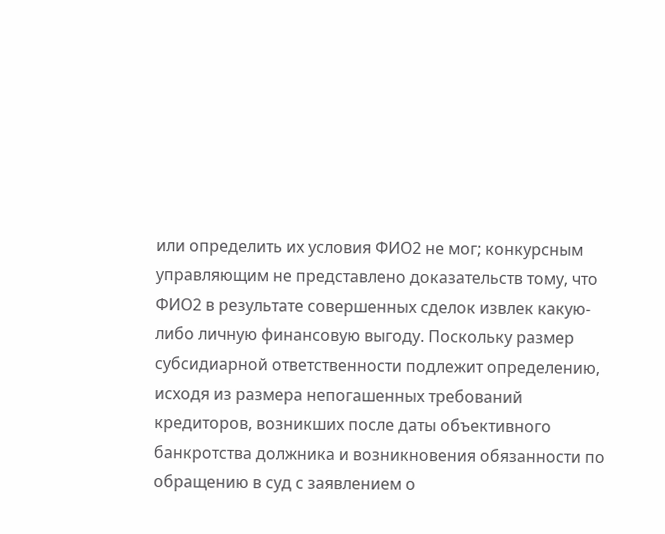или определить их условия ФИО2 не мог; конкурсным управляющим не представлено доказательств тому, что ФИО2 в результате совершенных сделок извлек какую-либо личную финансовую выгоду. Поскольку размер субсидиарной ответственности подлежит определению, исходя из размера непогашенных требований кредиторов, возникших после даты объективного банкротства должника и возникновения обязанности по обращению в суд с заявлением о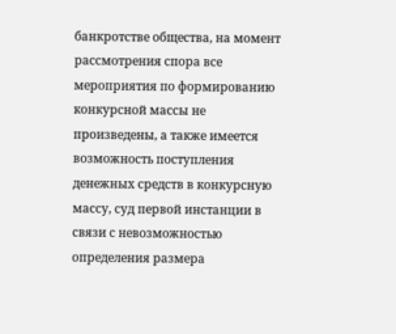банкротстве общества, на момент рассмотрения спора все мероприятия по формированию конкурсной массы не произведены, а также имеется возможность поступления денежных средств в конкурсную массу, суд первой инстанции в связи с невозможностью определения размера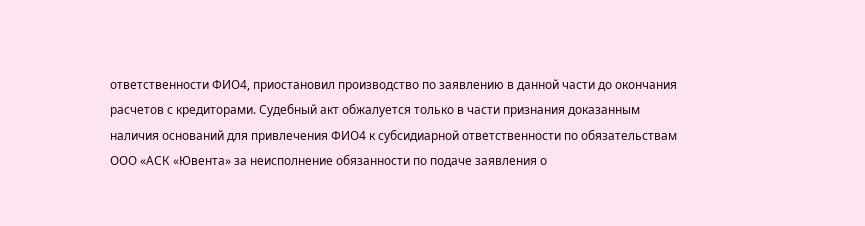ответственности ФИО4, приостановил производство по заявлению в данной части до окончания расчетов с кредиторами. Судебный акт обжалуется только в части признания доказанным наличия оснований для привлечения ФИО4 к субсидиарной ответственности по обязательствам ООО «АСК «Ювента» за неисполнение обязанности по подаче заявления о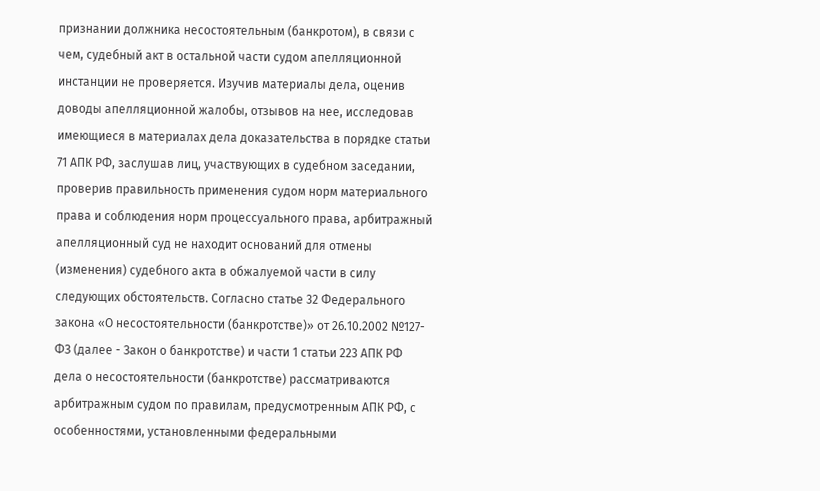признании должника несостоятельным (банкротом), в связи с чем, судебный акт в остальной части судом апелляционной инстанции не проверяется. Изучив материалы дела, оценив доводы апелляционной жалобы, отзывов на нее, исследовав имеющиеся в материалах дела доказательства в порядке статьи 71 АПК РФ, заслушав лиц, участвующих в судебном заседании, проверив правильность применения судом норм материального права и соблюдения норм процессуального права, арбитражный апелляционный суд не находит оснований для отмены (изменения) судебного акта в обжалуемой части в силу следующих обстоятельств. Согласно статье 32 Федерального закона «О несостоятельности (банкротстве)» от 26.10.2002 №127-ФЗ (далее - Закон о банкротстве) и части 1 статьи 223 АПК РФ дела о несостоятельности (банкротстве) рассматриваются арбитражным судом по правилам, предусмотренным АПК РФ, с особенностями, установленными федеральными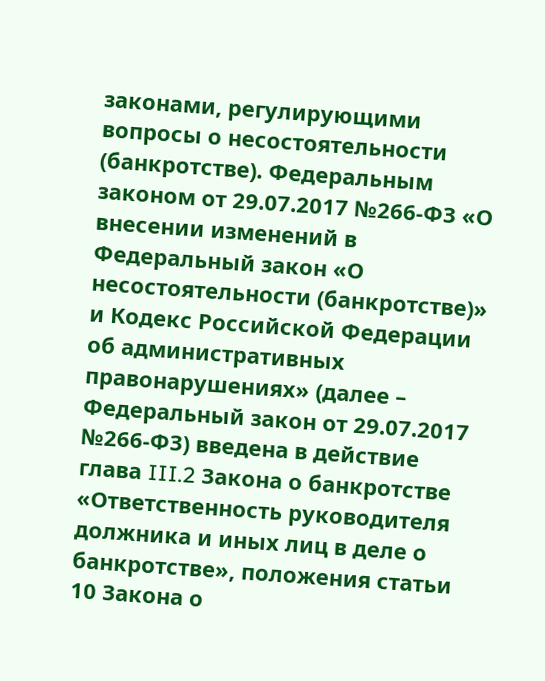законами, регулирующими вопросы о несостоятельности (банкротстве). Федеральным законом от 29.07.2017 №266-ФЗ «О внесении изменений в Федеральный закон «О несостоятельности (банкротстве)» и Кодекс Российской Федерации об административных правонарушениях» (далее – Федеральный закон от 29.07.2017 №266-ФЗ) введена в действие глава III.2 Закона о банкротстве «Ответственность руководителя должника и иных лиц в деле о банкротстве», положения статьи 10 Закона о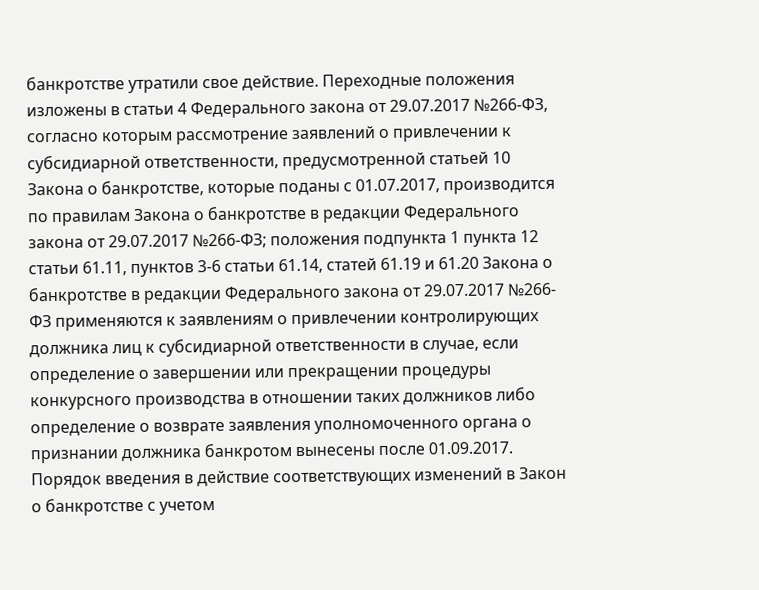банкротстве утратили свое действие. Переходные положения изложены в статьи 4 Федерального закона от 29.07.2017 №266-ФЗ, согласно которым рассмотрение заявлений о привлечении к субсидиарной ответственности, предусмотренной статьей 10 Закона о банкротстве, которые поданы с 01.07.2017, производится по правилам Закона о банкротстве в редакции Федерального закона от 29.07.2017 №266-ФЗ; положения подпункта 1 пункта 12 статьи 61.11, пунктов 3-6 статьи 61.14, статей 61.19 и 61.20 Закона о банкротстве в редакции Федерального закона от 29.07.2017 №266-ФЗ применяются к заявлениям о привлечении контролирующих должника лиц к субсидиарной ответственности в случае, если определение о завершении или прекращении процедуры конкурсного производства в отношении таких должников либо определение о возврате заявления уполномоченного органа о признании должника банкротом вынесены после 01.09.2017. Порядок введения в действие соответствующих изменений в Закон о банкротстве с учетом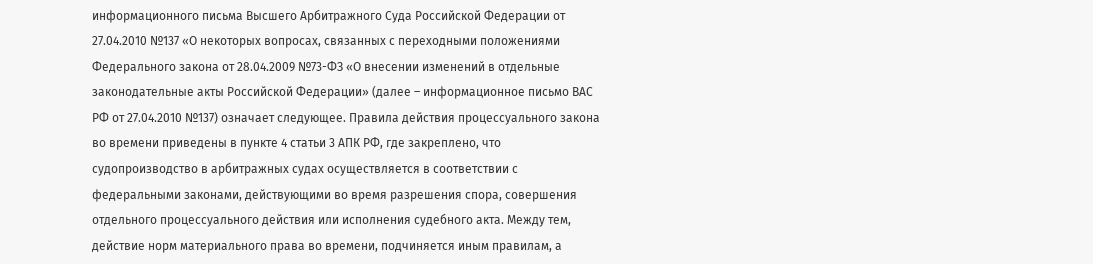информационного письма Высшего Арбитражного Суда Российской Федерации от 27.04.2010 №137 «О некоторых вопросах, связанных с переходными положениями Федерального закона от 28.04.2009 №73-ФЗ «О внесении изменений в отдельные законодательные акты Российской Федерации» (далее – информационное письмо ВАС РФ от 27.04.2010 №137) означает следующее. Правила действия процессуального закона во времени приведены в пункте 4 статьи 3 АПК РФ, где закреплено, что судопроизводство в арбитражных судах осуществляется в соответствии с федеральными законами, действующими во время разрешения спора, совершения отдельного процессуального действия или исполнения судебного акта. Между тем, действие норм материального права во времени, подчиняется иным правилам, а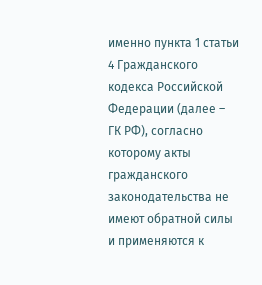именно пункта 1 статьи 4 Гражданского кодекса Российской Федерации (далее – ГК РФ), согласно которому акты гражданского законодательства не имеют обратной силы и применяются к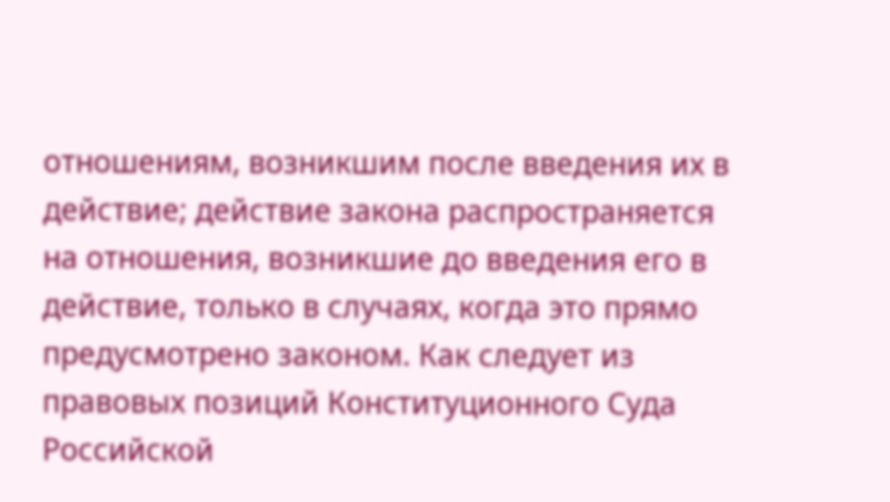отношениям, возникшим после введения их в действие; действие закона распространяется на отношения, возникшие до введения его в действие, только в случаях, когда это прямо предусмотрено законом. Как следует из правовых позиций Конституционного Суда Российской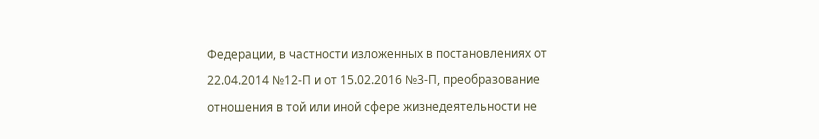Федерации, в частности изложенных в постановлениях от 22.04.2014 №12-П и от 15.02.2016 №3-П, преобразование отношения в той или иной сфере жизнедеятельности не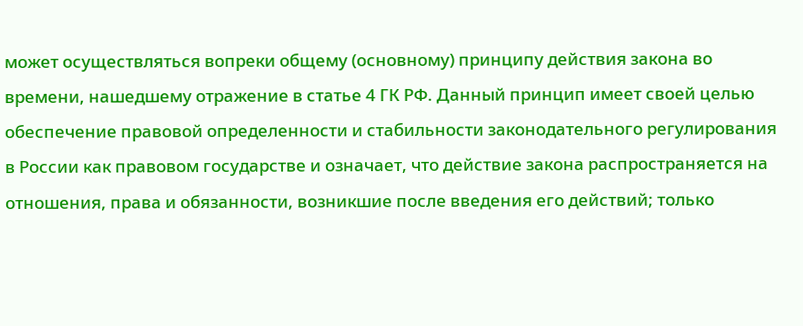может осуществляться вопреки общему (основному) принципу действия закона во времени, нашедшему отражение в статье 4 ГК РФ. Данный принцип имеет своей целью обеспечение правовой определенности и стабильности законодательного регулирования в России как правовом государстве и означает, что действие закона распространяется на отношения, права и обязанности, возникшие после введения его действий; только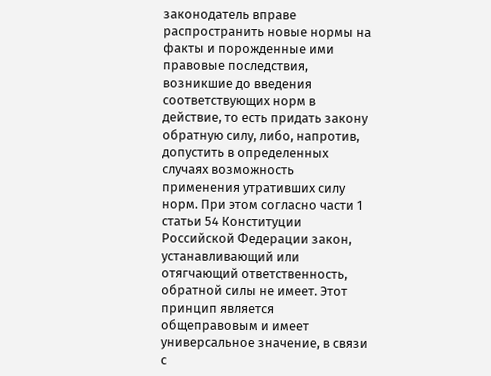законодатель вправе распространить новые нормы на факты и порожденные ими правовые последствия, возникшие до введения соответствующих норм в действие, то есть придать закону обратную силу, либо, напротив, допустить в определенных случаях возможность применения утративших силу норм. При этом согласно части 1 статьи 54 Конституции Российской Федерации закон, устанавливающий или отягчающий ответственность, обратной силы не имеет. Этот принцип является общеправовым и имеет универсальное значение, в связи с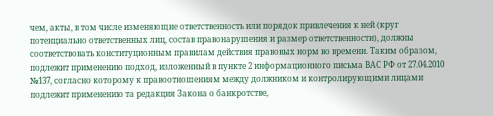чем, акты, в том числе изменяющие ответственность или порядок привлечения к ней (круг потенциально ответственных лиц, состав правонарушения и размер ответственности), должны соответствовать конституционным правилам действия правовых норм во времени. Таким образом, подлежит применению подход, изложенный в пункте 2 информационного письма ВАС РФ от 27.04.2010 №137, согласно которому к правоотношениям между должником и контролирующими лицами подлежит применению та редакция Закона о банкротстве,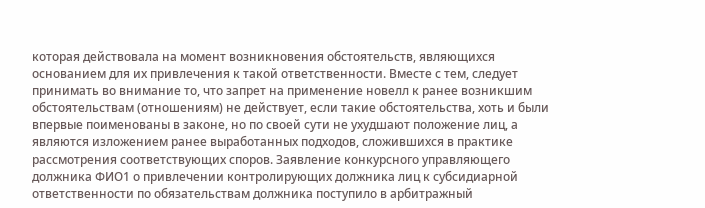которая действовала на момент возникновения обстоятельств, являющихся основанием для их привлечения к такой ответственности. Вместе с тем, следует принимать во внимание то, что запрет на применение новелл к ранее возникшим обстоятельствам (отношениям) не действует, если такие обстоятельства, хоть и были впервые поименованы в законе, но по своей сути не ухудшают положение лиц, а являются изложением ранее выработанных подходов, сложившихся в практике рассмотрения соответствующих споров. Заявление конкурсного управляющего должника ФИО1 о привлечении контролирующих должника лиц к субсидиарной ответственности по обязательствам должника поступило в арбитражный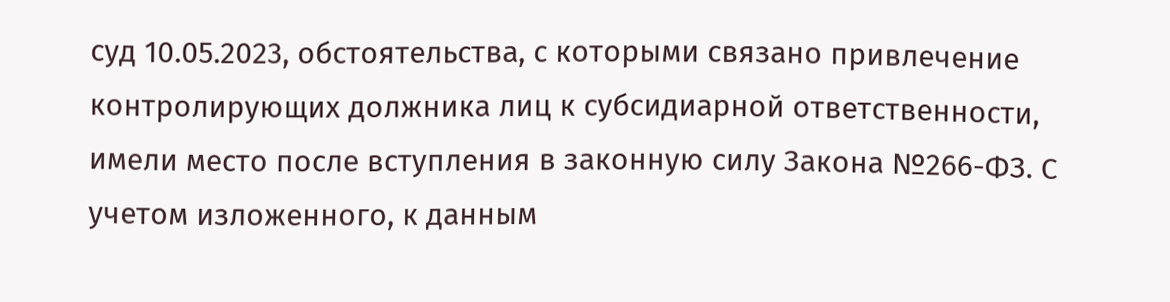суд 10.05.2023, обстоятельства, с которыми связано привлечение контролирующих должника лиц к субсидиарной ответственности, имели место после вступления в законную силу Закона №266-ФЗ. С учетом изложенного, к данным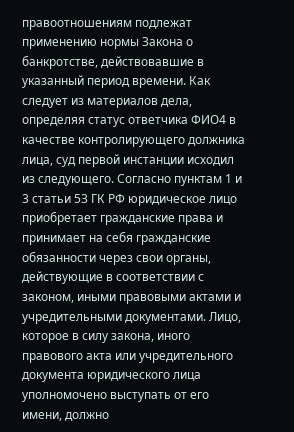правоотношениям подлежат применению нормы Закона о банкротстве, действовавшие в указанный период времени. Как следует из материалов дела, определяя статус ответчика ФИО4 в качестве контролирующего должника лица, суд первой инстанции исходил из следующего. Согласно пунктам 1 и 3 статьи 53 ГК РФ юридическое лицо приобретает гражданские права и принимает на себя гражданские обязанности через свои органы, действующие в соответствии с законом, иными правовыми актами и учредительными документами. Лицо, которое в силу закона, иного правового акта или учредительного документа юридического лица уполномочено выступать от его имени, должно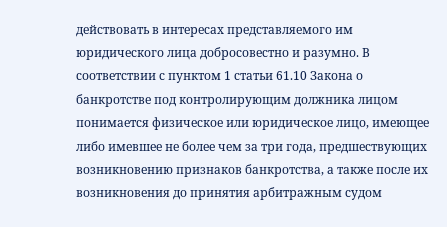действовать в интересах представляемого им юридического лица добросовестно и разумно. В соответствии с пунктом 1 статьи 61.10 Закона о банкротстве под контролирующим должника лицом понимается физическое или юридическое лицо, имеющее либо имевшее не более чем за три года, предшествующих возникновению признаков банкротства, а также после их возникновения до принятия арбитражным судом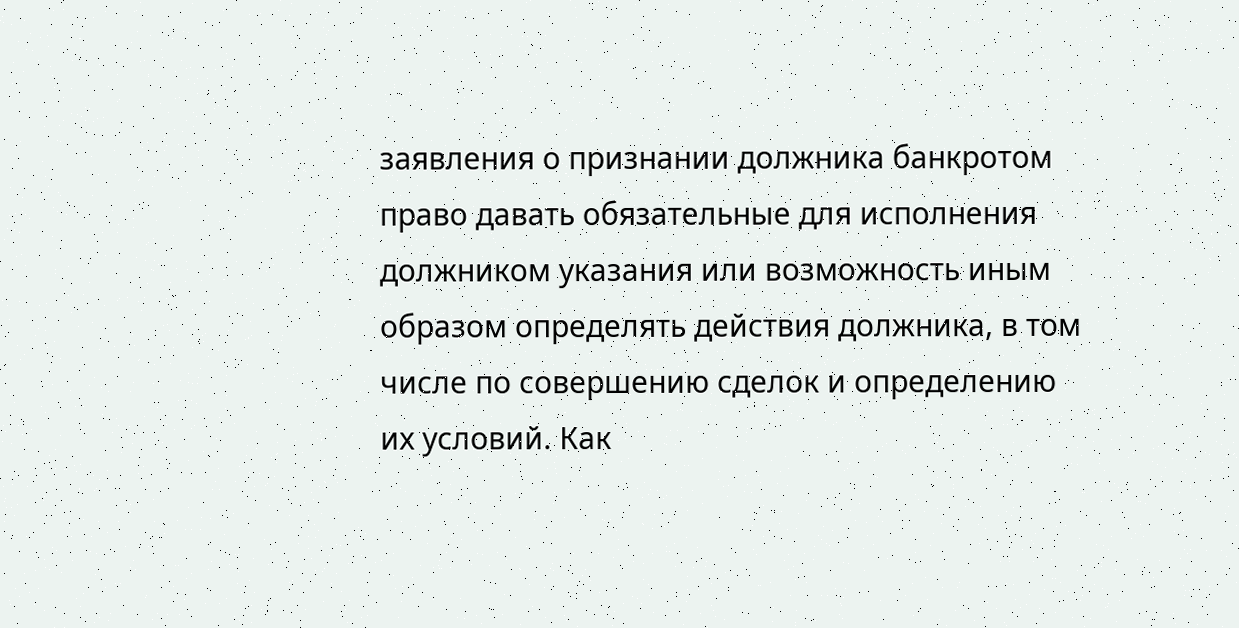заявления о признании должника банкротом право давать обязательные для исполнения должником указания или возможность иным образом определять действия должника, в том числе по совершению сделок и определению их условий. Как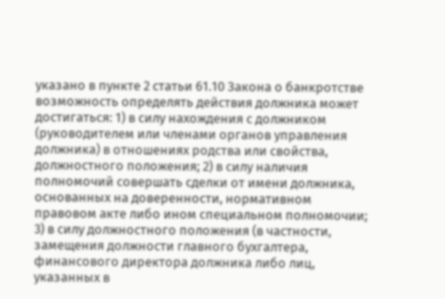указано в пункте 2 статьи 61.10 Закона о банкротстве возможность определять действия должника может достигаться: 1) в силу нахождения с должником (руководителем или членами органов управления должника) в отношениях родства или свойства, должностного положения; 2) в силу наличия полномочий совершать сделки от имени должника, основанных на доверенности, нормативном правовом акте либо ином специальном полномочии; 3) в силу должностного положения (в частности, замещения должности главного бухгалтера, финансового директора должника либо лиц, указанных в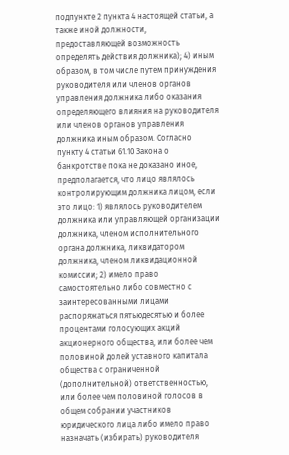подпункте 2 пункта 4 настоящей статьи, а также иной должности, предоставляющей возможность определять действия должника); 4) иным образом, в том числе путем принуждения руководителя или членов органов управления должника либо оказания определяющего влияния на руководителя или членов органов управления должника иным образом. Согласно пункту 4 статьи 61.10 Закона о банкротстве пока не доказано иное, предполагается, что лицо являлось контролирующим должника лицом, если это лицо: 1) являлось руководителем должника или управляющей организации должника, членом исполнительного органа должника, ликвидатором должника, членом ликвидационной комиссии; 2) имело право самостоятельно либо совместно с заинтересованными лицами распоряжаться пятьюдесятью и более процентами голосующих акций акционерного общества, или более чем половиной долей уставного капитала общества с ограниченной (дополнительной) ответственностью, или более чем половиной голосов в общем собрании участников юридического лица либо имело право назначать (избирать) руководителя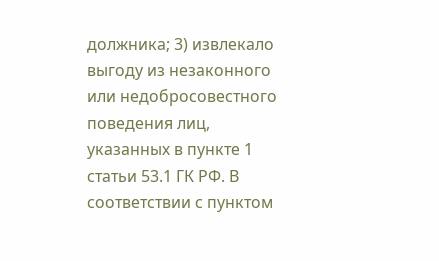должника; 3) извлекало выгоду из незаконного или недобросовестного поведения лиц, указанных в пункте 1 статьи 53.1 ГК РФ. В соответствии с пунктом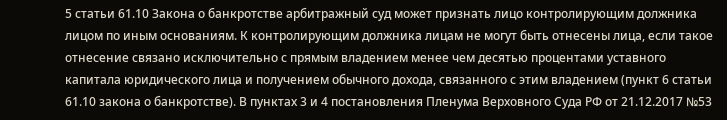5 статьи 61.10 Закона о банкротстве арбитражный суд может признать лицо контролирующим должника лицом по иным основаниям. К контролирующим должника лицам не могут быть отнесены лица, если такое отнесение связано исключительно с прямым владением менее чем десятью процентами уставного капитала юридического лица и получением обычного дохода, связанного с этим владением (пункт 6 статьи 61.10 закона о банкротстве). В пунктах 3 и 4 постановления Пленума Верховного Суда РФ от 21.12.2017 №53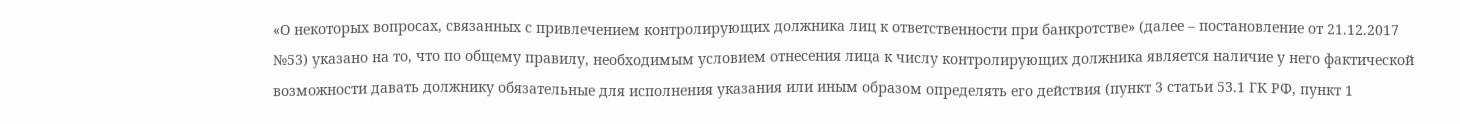«О некоторых вопросах, связанных с привлечением контролирующих должника лиц к ответственности при банкротстве» (далее – постановление от 21.12.2017 №53) указано на то, что по общему правилу, необходимым условием отнесения лица к числу контролирующих должника является наличие у него фактической возможности давать должнику обязательные для исполнения указания или иным образом определять его действия (пункт 3 статьи 53.1 ГК РФ, пункт 1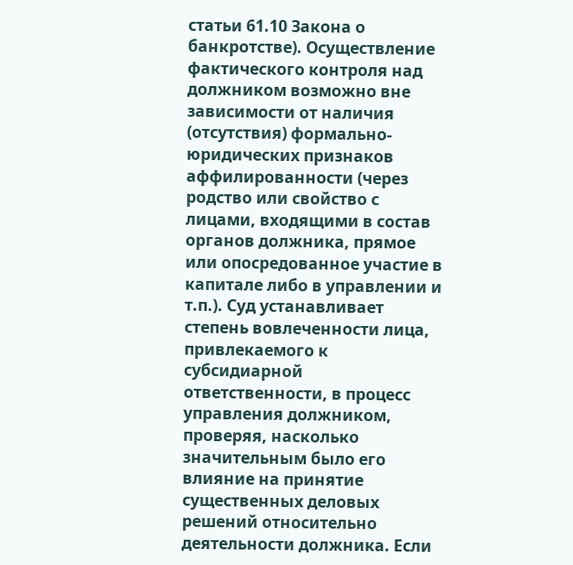статьи 61.10 Закона о банкротстве). Осуществление фактического контроля над должником возможно вне зависимости от наличия (отсутствия) формально-юридических признаков аффилированности (через родство или свойство с лицами, входящими в состав органов должника, прямое или опосредованное участие в капитале либо в управлении и т.п.). Суд устанавливает степень вовлеченности лица, привлекаемого к субсидиарной ответственности, в процесс управления должником, проверяя, насколько значительным было его влияние на принятие существенных деловых решений относительно деятельности должника. Если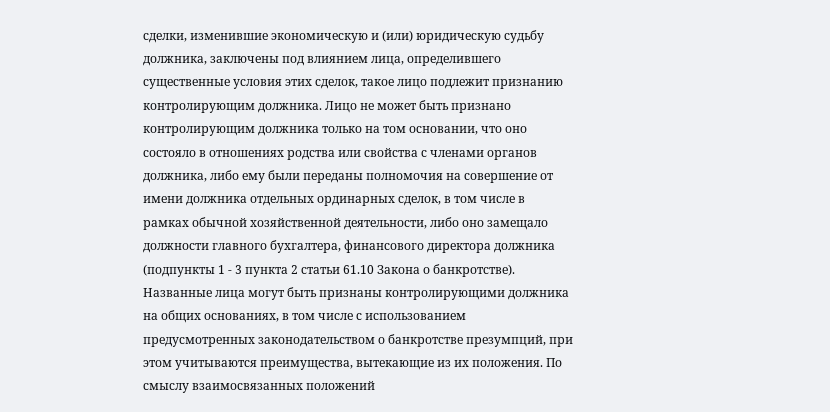сделки, изменившие экономическую и (или) юридическую судьбу должника, заключены под влиянием лица, определившего существенные условия этих сделок, такое лицо подлежит признанию контролирующим должника. Лицо не может быть признано контролирующим должника только на том основании, что оно состояло в отношениях родства или свойства с членами органов должника, либо ему были переданы полномочия на совершение от имени должника отдельных ординарных сделок, в том числе в рамках обычной хозяйственной деятельности, либо оно замещало должности главного бухгалтера, финансового директора должника (подпункты 1 - 3 пункта 2 статьи 61.10 Закона о банкротстве). Названные лица могут быть признаны контролирующими должника на общих основаниях, в том числе с использованием предусмотренных законодательством о банкротстве презумпций, при этом учитываются преимущества, вытекающие из их положения. По смыслу взаимосвязанных положений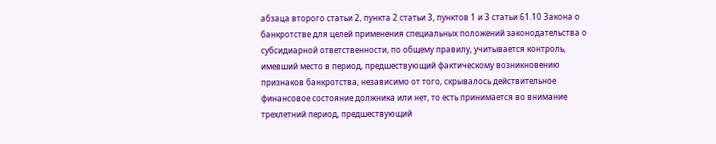абзаца второго статьи 2, пункта 2 статьи 3, пунктов 1 и 3 статьи 61.10 Закона о банкротстве для целей применения специальных положений законодательства о субсидиарной ответственности, по общему правилу, учитывается контроль, имевший место в период, предшествующий фактическому возникновению признаков банкротства, независимо от того, скрывалось действительное финансовое состояние должника или нет, то есть принимается во внимание трехлетний период, предшествующий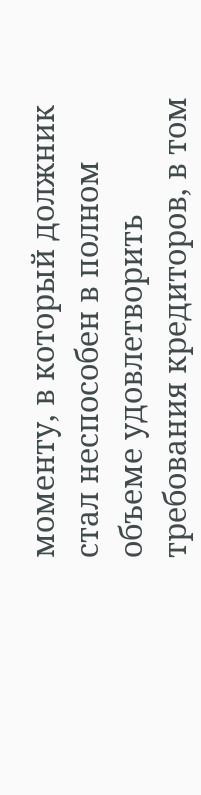моменту, в который должник стал неспособен в полном объеме удовлетворить требования кредиторов, в том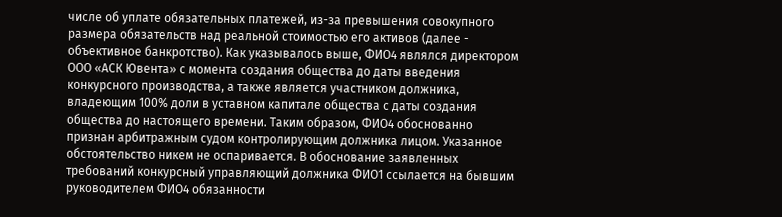числе об уплате обязательных платежей, из-за превышения совокупного размера обязательств над реальной стоимостью его активов (далее - объективное банкротство). Как указывалось выше, ФИО4 являлся директором ООО «АСК Ювента» с момента создания общества до даты введения конкурсного производства, а также является участником должника, владеющим 100% доли в уставном капитале общества с даты создания общества до настоящего времени. Таким образом, ФИО4 обоснованно признан арбитражным судом контролирующим должника лицом. Указанное обстоятельство никем не оспаривается. В обоснование заявленных требований конкурсный управляющий должника ФИО1 ссылается на бывшим руководителем ФИО4 обязанности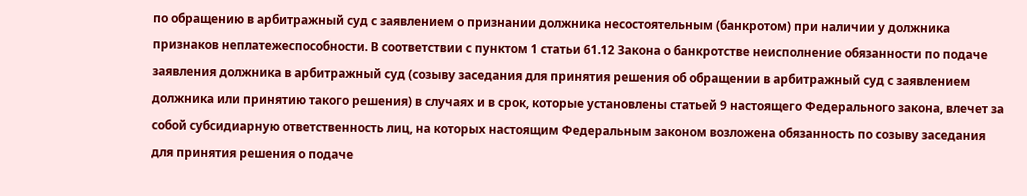по обращению в арбитражный суд с заявлением о признании должника несостоятельным (банкротом) при наличии у должника признаков неплатежеспособности. В соответствии с пунктом 1 статьи 61.12 Закона о банкротстве неисполнение обязанности по подаче заявления должника в арбитражный суд (созыву заседания для принятия решения об обращении в арбитражный суд с заявлением должника или принятию такого решения) в случаях и в срок, которые установлены статьей 9 настоящего Федерального закона, влечет за собой субсидиарную ответственность лиц, на которых настоящим Федеральным законом возложена обязанность по созыву заседания для принятия решения о подаче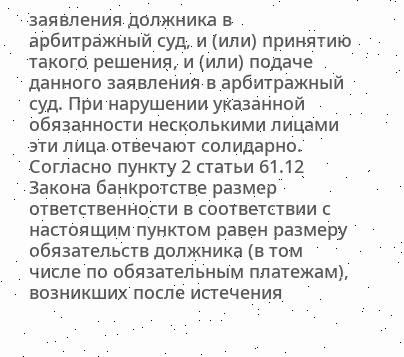заявления должника в арбитражный суд, и (или) принятию такого решения, и (или) подаче данного заявления в арбитражный суд. При нарушении указанной обязанности несколькими лицами эти лица отвечают солидарно. Согласно пункту 2 статьи 61.12 Закона банкротстве размер ответственности в соответствии с настоящим пунктом равен размеру обязательств должника (в том числе по обязательным платежам), возникших после истечения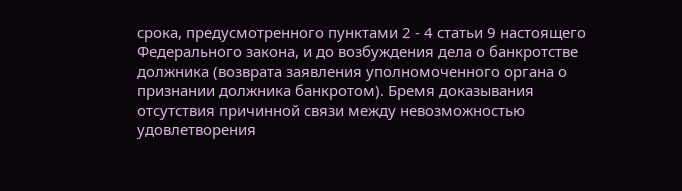срока, предусмотренного пунктами 2 - 4 статьи 9 настоящего Федерального закона, и до возбуждения дела о банкротстве должника (возврата заявления уполномоченного органа о признании должника банкротом). Бремя доказывания отсутствия причинной связи между невозможностью удовлетворения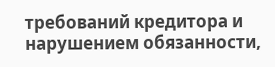требований кредитора и нарушением обязанности,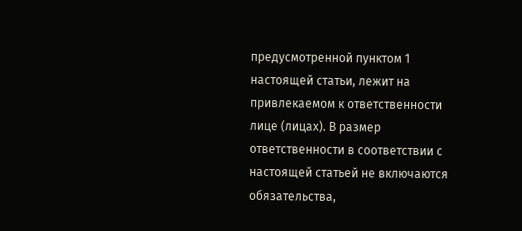предусмотренной пунктом 1 настоящей статьи, лежит на привлекаемом к ответственности лице (лицах). В размер ответственности в соответствии с настоящей статьей не включаются обязательства,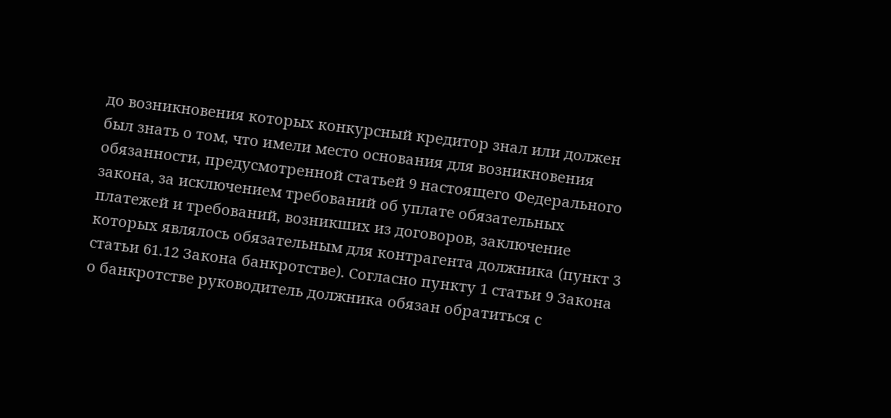до возникновения которых конкурсный кредитор знал или должен был знать о том, что имели место основания для возникновения обязанности, предусмотренной статьей 9 настоящего Федерального закона, за исключением требований об уплате обязательных платежей и требований, возникших из договоров, заключение которых являлось обязательным для контрагента должника (пункт 3 статьи 61.12 Закона банкротстве). Согласно пункту 1 статьи 9 Закона о банкротстве руководитель должника обязан обратиться с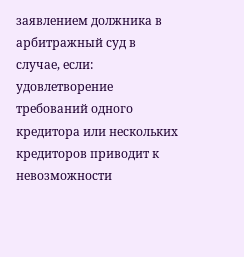заявлением должника в арбитражный суд в случае, если: удовлетворение требований одного кредитора или нескольких кредиторов приводит к невозможности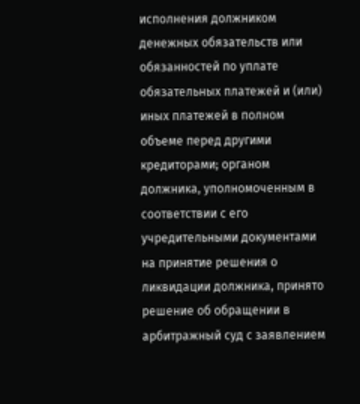исполнения должником денежных обязательств или обязанностей по уплате обязательных платежей и (или) иных платежей в полном объеме перед другими кредиторами; органом должника, уполномоченным в соответствии с его учредительными документами на принятие решения о ликвидации должника, принято решение об обращении в арбитражный суд с заявлением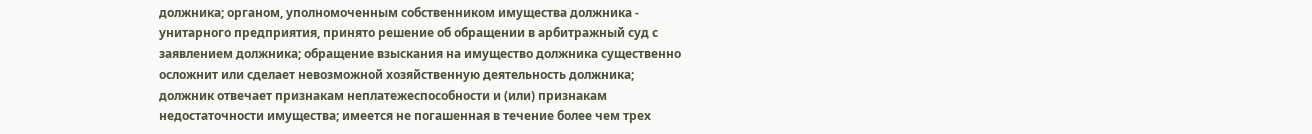должника; органом, уполномоченным собственником имущества должника - унитарного предприятия, принято решение об обращении в арбитражный суд с заявлением должника; обращение взыскания на имущество должника существенно осложнит или сделает невозможной хозяйственную деятельность должника; должник отвечает признакам неплатежеспособности и (или) признакам недостаточности имущества; имеется не погашенная в течение более чем трех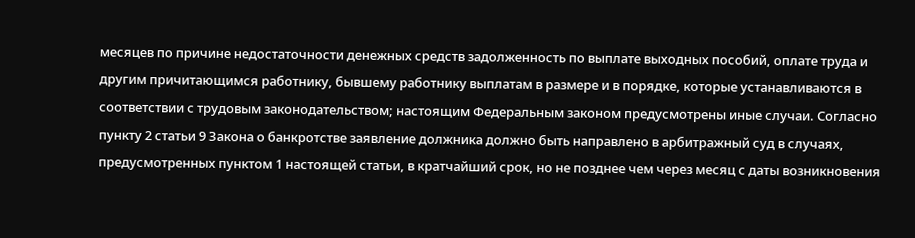месяцев по причине недостаточности денежных средств задолженность по выплате выходных пособий, оплате труда и другим причитающимся работнику, бывшему работнику выплатам в размере и в порядке, которые устанавливаются в соответствии с трудовым законодательством; настоящим Федеральным законом предусмотрены иные случаи. Согласно пункту 2 статьи 9 Закона о банкротстве заявление должника должно быть направлено в арбитражный суд в случаях, предусмотренных пунктом 1 настоящей статьи, в кратчайший срок, но не позднее чем через месяц с даты возникновения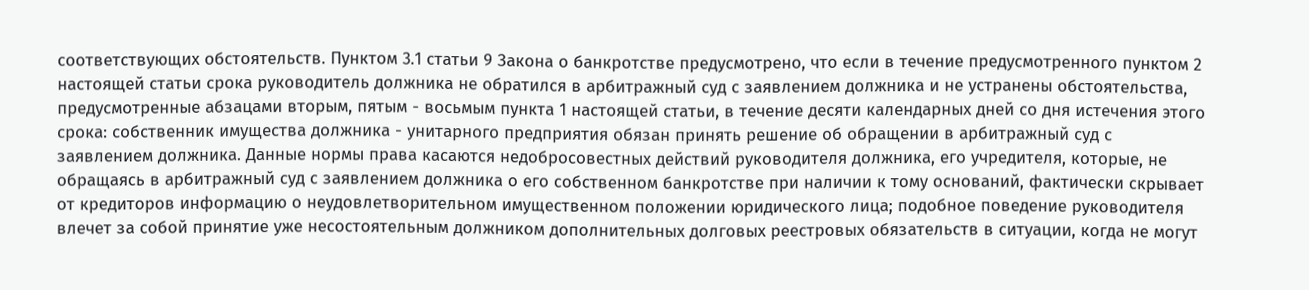соответствующих обстоятельств. Пунктом 3.1 статьи 9 Закона о банкротстве предусмотрено, что если в течение предусмотренного пунктом 2 настоящей статьи срока руководитель должника не обратился в арбитражный суд с заявлением должника и не устранены обстоятельства, предусмотренные абзацами вторым, пятым - восьмым пункта 1 настоящей статьи, в течение десяти календарных дней со дня истечения этого срока: собственник имущества должника - унитарного предприятия обязан принять решение об обращении в арбитражный суд с заявлением должника. Данные нормы права касаются недобросовестных действий руководителя должника, его учредителя, которые, не обращаясь в арбитражный суд с заявлением должника о его собственном банкротстве при наличии к тому оснований, фактически скрывает от кредиторов информацию о неудовлетворительном имущественном положении юридического лица; подобное поведение руководителя влечет за собой принятие уже несостоятельным должником дополнительных долговых реестровых обязательств в ситуации, когда не могут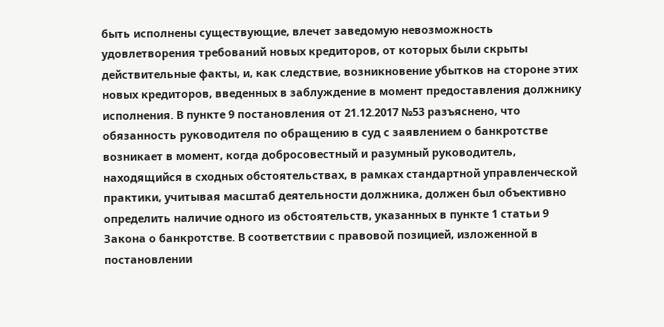быть исполнены существующие, влечет заведомую невозможность удовлетворения требований новых кредиторов, от которых были скрыты действительные факты, и, как следствие, возникновение убытков на стороне этих новых кредиторов, введенных в заблуждение в момент предоставления должнику исполнения. В пункте 9 постановления от 21.12.2017 №53 разъяснено, что обязанность руководителя по обращению в суд с заявлением о банкротстве возникает в момент, когда добросовестный и разумный руководитель, находящийся в сходных обстоятельствах, в рамках стандартной управленческой практики, учитывая масштаб деятельности должника, должен был объективно определить наличие одного из обстоятельств, указанных в пункте 1 статьи 9 Закона о банкротстве. В соответствии с правовой позицией, изложенной в постановлении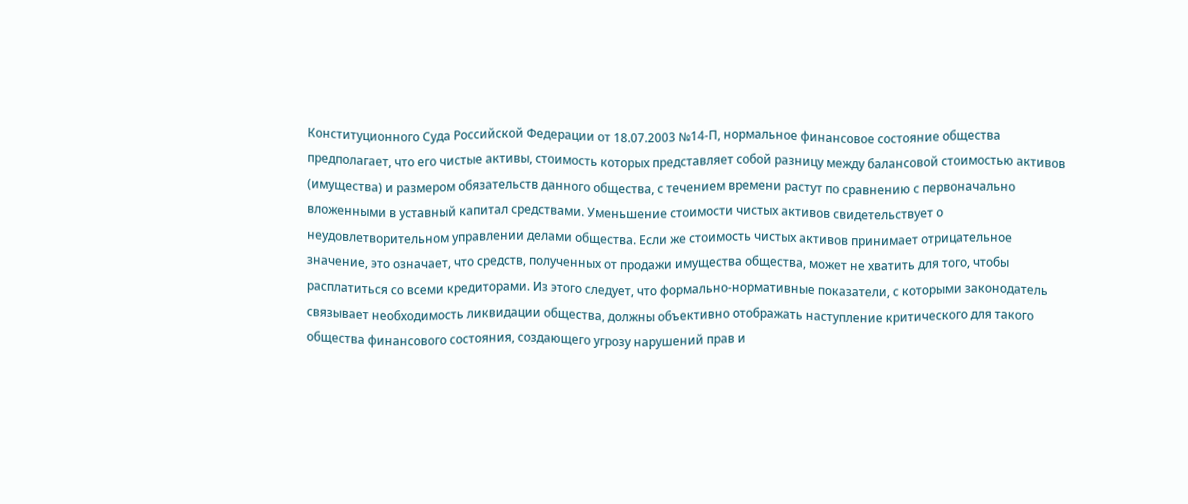Конституционного Суда Российской Федерации от 18.07.2003 №14-П, нормальное финансовое состояние общества предполагает, что его чистые активы, стоимость которых представляет собой разницу между балансовой стоимостью активов (имущества) и размером обязательств данного общества, с течением времени растут по сравнению с первоначально вложенными в уставный капитал средствами. Уменьшение стоимости чистых активов свидетельствует о неудовлетворительном управлении делами общества. Если же стоимость чистых активов принимает отрицательное значение, это означает, что средств, полученных от продажи имущества общества, может не хватить для того, чтобы расплатиться со всеми кредиторами. Из этого следует, что формально-нормативные показатели, с которыми законодатель связывает необходимость ликвидации общества, должны объективно отображать наступление критического для такого общества финансового состояния, создающего угрозу нарушений прав и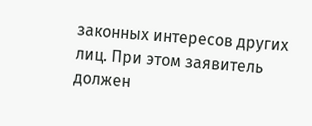законных интересов других лиц. При этом заявитель должен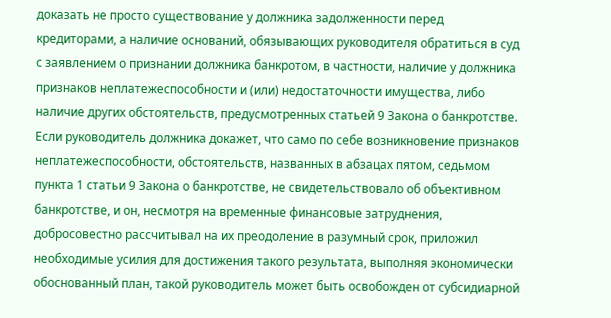доказать не просто существование у должника задолженности перед кредиторами, а наличие оснований, обязывающих руководителя обратиться в суд с заявлением о признании должника банкротом, в частности, наличие у должника признаков неплатежеспособности и (или) недостаточности имущества, либо наличие других обстоятельств, предусмотренных статьей 9 Закона о банкротстве. Если руководитель должника докажет, что само по себе возникновение признаков неплатежеспособности, обстоятельств, названных в абзацах пятом, седьмом пункта 1 статьи 9 Закона о банкротстве, не свидетельствовало об объективном банкротстве, и он, несмотря на временные финансовые затруднения, добросовестно рассчитывал на их преодоление в разумный срок, приложил необходимые усилия для достижения такого результата, выполняя экономически обоснованный план, такой руководитель может быть освобожден от субсидиарной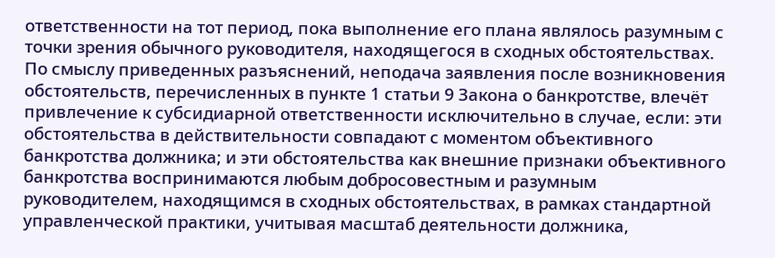ответственности на тот период, пока выполнение его плана являлось разумным с точки зрения обычного руководителя, находящегося в сходных обстоятельствах. По смыслу приведенных разъяснений, неподача заявления после возникновения обстоятельств, перечисленных в пункте 1 статьи 9 Закона о банкротстве, влечёт привлечение к субсидиарной ответственности исключительно в случае, если: эти обстоятельства в действительности совпадают с моментом объективного банкротства должника; и эти обстоятельства как внешние признаки объективного банкротства воспринимаются любым добросовестным и разумным руководителем, находящимся в сходных обстоятельствах, в рамках стандартной управленческой практики, учитывая масштаб деятельности должника,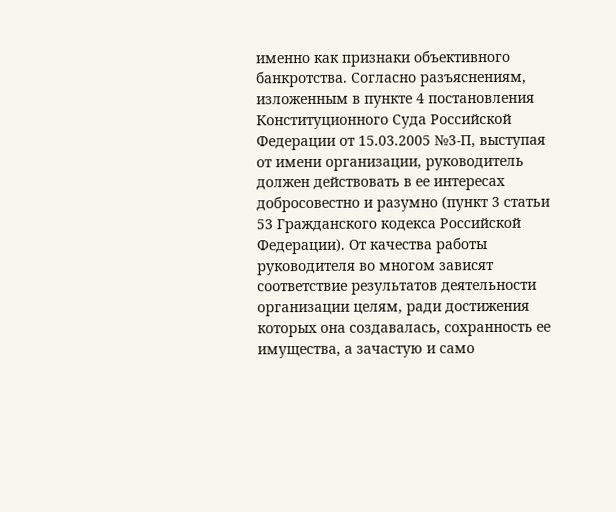именно как признаки объективного банкротства. Согласно разъяснениям, изложенным в пункте 4 постановления Конституционного Суда Российской Федерации от 15.03.2005 №3-П, выступая от имени организации, руководитель должен действовать в ее интересах добросовестно и разумно (пункт 3 статьи 53 Гражданского кодекса Российской Федерации). От качества работы руководителя во многом зависят соответствие результатов деятельности организации целям, ради достижения которых она создавалась, сохранность ее имущества, а зачастую и само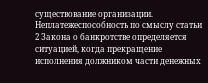существование организации. Неплатежеспособность по смыслу статьи 2 Закона о банкротстве определяется ситуацией, когда прекращение исполнения должником части денежных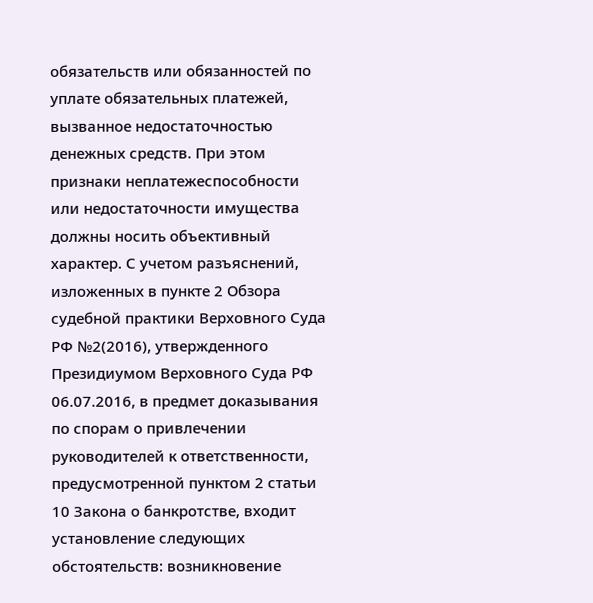обязательств или обязанностей по уплате обязательных платежей, вызванное недостаточностью денежных средств. При этом признаки неплатежеспособности или недостаточности имущества должны носить объективный характер. С учетом разъяснений, изложенных в пункте 2 Обзора судебной практики Верховного Суда РФ №2(2016), утвержденного Президиумом Верховного Суда РФ 06.07.2016, в предмет доказывания по спорам о привлечении руководителей к ответственности, предусмотренной пунктом 2 статьи 10 Закона о банкротстве, входит установление следующих обстоятельств: возникновение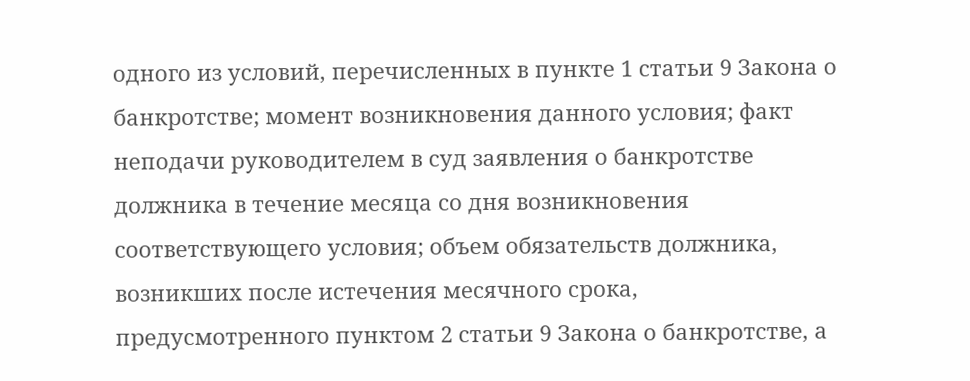одного из условий, перечисленных в пункте 1 статьи 9 Закона о банкротстве; момент возникновения данного условия; факт неподачи руководителем в суд заявления о банкротстве должника в течение месяца со дня возникновения соответствующего условия; объем обязательств должника, возникших после истечения месячного срока, предусмотренного пунктом 2 статьи 9 Закона о банкротстве, а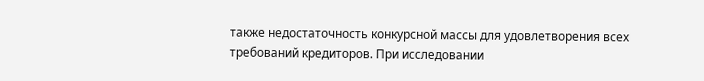также недостаточность конкурсной массы для удовлетворения всех требований кредиторов. При исследовании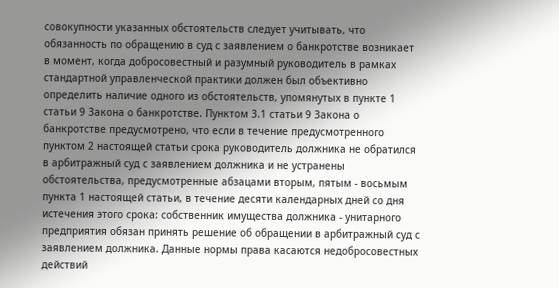совокупности указанных обстоятельств следует учитывать, что обязанность по обращению в суд с заявлением о банкротстве возникает в момент, когда добросовестный и разумный руководитель в рамках стандартной управленческой практики должен был объективно определить наличие одного из обстоятельств, упомянутых в пункте 1 статьи 9 Закона о банкротстве. Пунктом 3.1 статьи 9 Закона о банкротстве предусмотрено, что если в течение предусмотренного пунктом 2 настоящей статьи срока руководитель должника не обратился в арбитражный суд с заявлением должника и не устранены обстоятельства, предусмотренные абзацами вторым, пятым - восьмым пункта 1 настоящей статьи, в течение десяти календарных дней со дня истечения этого срока: собственник имущества должника - унитарного предприятия обязан принять решение об обращении в арбитражный суд с заявлением должника. Данные нормы права касаются недобросовестных действий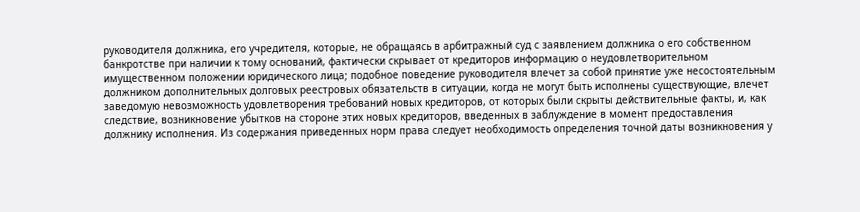руководителя должника, его учредителя, которые, не обращаясь в арбитражный суд с заявлением должника о его собственном банкротстве при наличии к тому оснований, фактически скрывает от кредиторов информацию о неудовлетворительном имущественном положении юридического лица; подобное поведение руководителя влечет за собой принятие уже несостоятельным должником дополнительных долговых реестровых обязательств в ситуации, когда не могут быть исполнены существующие, влечет заведомую невозможность удовлетворения требований новых кредиторов, от которых были скрыты действительные факты, и, как следствие, возникновение убытков на стороне этих новых кредиторов, введенных в заблуждение в момент предоставления должнику исполнения. Из содержания приведенных норм права следует необходимость определения точной даты возникновения у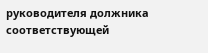руководителя должника соответствующей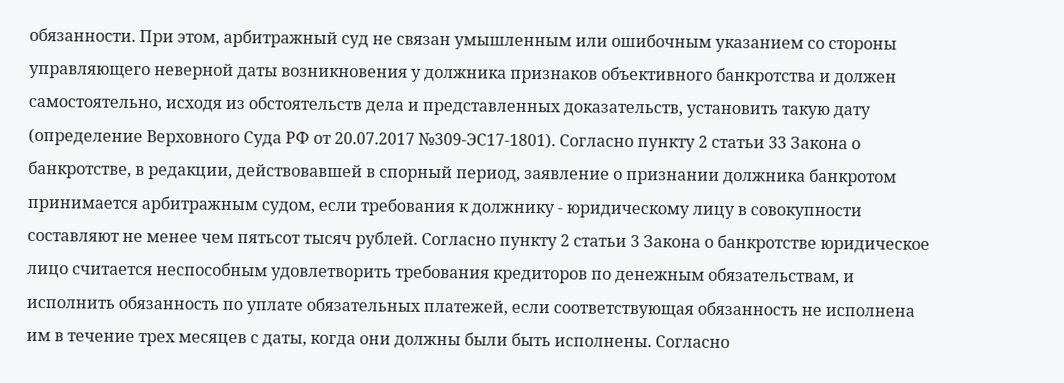обязанности. При этом, арбитражный суд не связан умышленным или ошибочным указанием со стороны управляющего неверной даты возникновения у должника признаков объективного банкротства и должен самостоятельно, исходя из обстоятельств дела и представленных доказательств, установить такую дату (определение Верховного Суда РФ от 20.07.2017 №309-ЭС17-1801). Согласно пункту 2 статьи 33 Закона о банкротстве, в редакции, действовавшей в спорный период, заявление о признании должника банкротом принимается арбитражным судом, если требования к должнику - юридическому лицу в совокупности составляют не менее чем пятьсот тысяч рублей. Согласно пункту 2 статьи 3 Закона о банкротстве юридическое лицо считается неспособным удовлетворить требования кредиторов по денежным обязательствам, и исполнить обязанность по уплате обязательных платежей, если соответствующая обязанность не исполнена им в течение трех месяцев с даты, когда они должны были быть исполнены. Согласно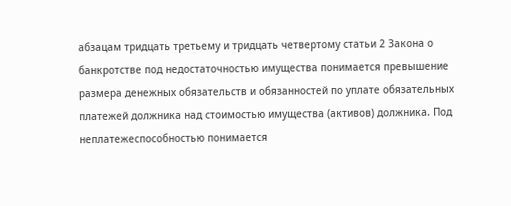абзацам тридцать третьему и тридцать четвертому статьи 2 Закона о банкротстве под недостаточностью имущества понимается превышение размера денежных обязательств и обязанностей по уплате обязательных платежей должника над стоимостью имущества (активов) должника. Под неплатежеспособностью понимается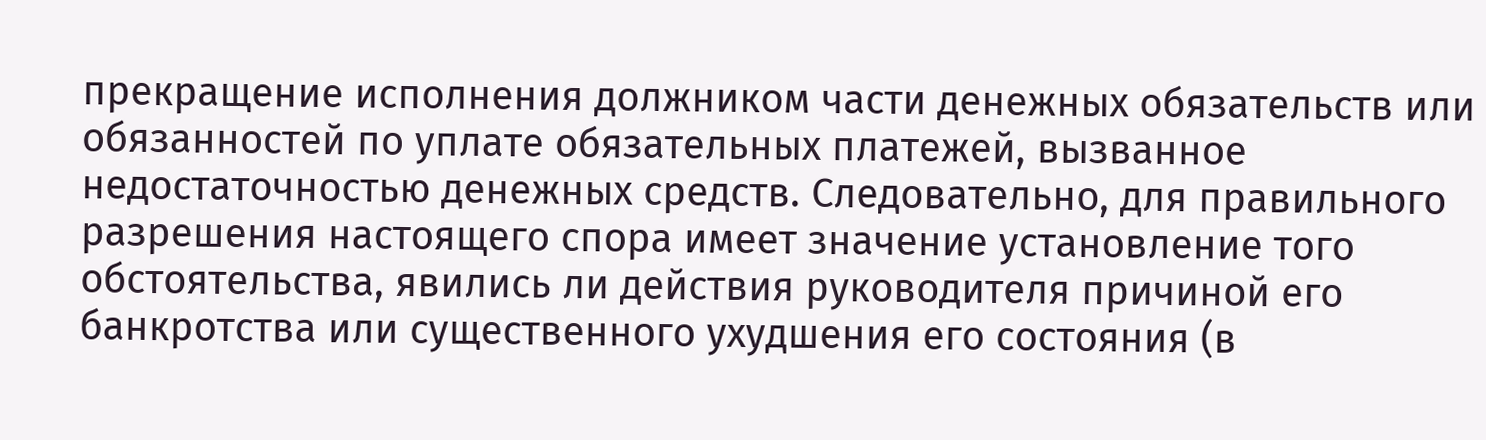прекращение исполнения должником части денежных обязательств или обязанностей по уплате обязательных платежей, вызванное недостаточностью денежных средств. Следовательно, для правильного разрешения настоящего спора имеет значение установление того обстоятельства, явились ли действия руководителя причиной его банкротства или существенного ухудшения его состояния (в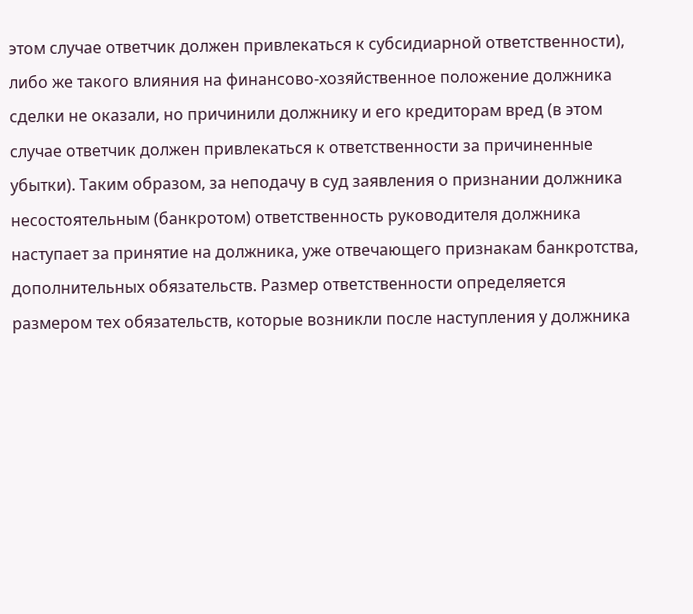этом случае ответчик должен привлекаться к субсидиарной ответственности), либо же такого влияния на финансово-хозяйственное положение должника сделки не оказали, но причинили должнику и его кредиторам вред (в этом случае ответчик должен привлекаться к ответственности за причиненные убытки). Таким образом, за неподачу в суд заявления о признании должника несостоятельным (банкротом) ответственность руководителя должника наступает за принятие на должника, уже отвечающего признакам банкротства, дополнительных обязательств. Размер ответственности определяется размером тех обязательств, которые возникли после наступления у должника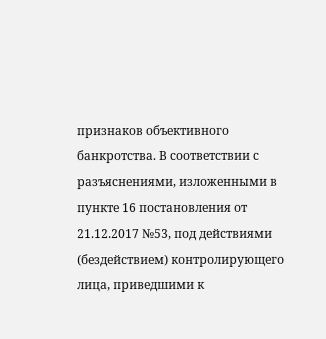признаков объективного банкротства. В соответствии с разъяснениями, изложенными в пункте 16 постановления от 21.12.2017 №53, под действиями (бездействием) контролирующего лица, приведшими к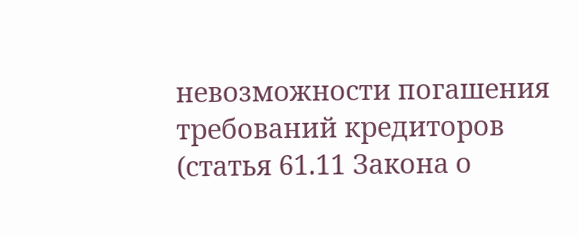невозможности погашения требований кредиторов (статья 61.11 Закона о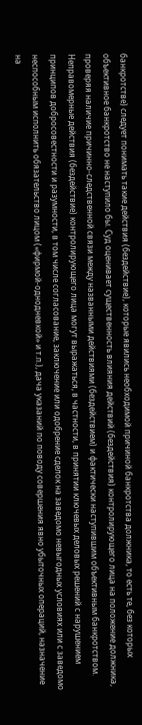банкротстве) следует понимать такие действия (бездействие), которые явились необходимой причиной банкротства должника, то есть те, без которых объективное банкротство не наступило бы. Суд оценивает существенность влияния действий (бездействия) контролирующего лица на положение должника, проверяя наличие причинно-следственной связи между названными действиями (бездействием) и фактически наступившим объективным банкротством. Неправомерные действия (бездействие) контролирующего лица могут выражаться, в частности, в принятии ключевых деловых решений с нарушением принципов добросовестности и разумности, в том числе согласование, заключение или одобрение сделок на заведомо невыгодных условиях или с заведомо неспособным исполнить обязательство лицом («фирмой-однодневкой» и т.п.), дача указаний по поводу совершения явно убыточных операций, назначение на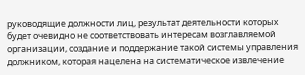руководящие должности лиц, результат деятельности которых будет очевидно не соответствовать интересам возглавляемой организации, создание и поддержание такой системы управления должником, которая нацелена на систематическое извлечение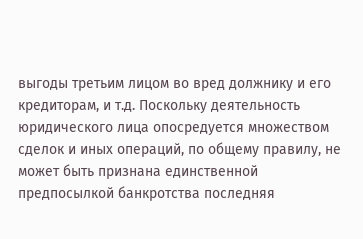выгоды третьим лицом во вред должнику и его кредиторам, и т.д. Поскольку деятельность юридического лица опосредуется множеством сделок и иных операций, по общему правилу, не может быть признана единственной предпосылкой банкротства последняя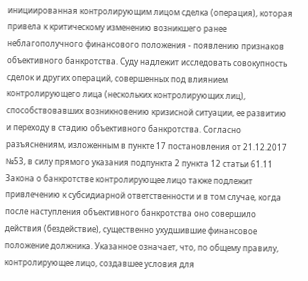инициированная контролирующим лицом сделка (операция), которая привела к критическому изменению возникшего ранее неблагополучного финансового положения - появлению признаков объективного банкротства. Суду надлежит исследовать совокупность сделок и других операций, совершенных под влиянием контролирующего лица (нескольких контролирующих лиц), способствовавших возникновению кризисной ситуации, ее развитию и переходу в стадию объективного банкротства. Согласно разъяснениям, изложенным в пункте 17 постановления от 21.12.2017 №53, в силу прямого указания подпункта 2 пункта 12 статьи 61.11 Закона о банкротстве контролирующее лицо также подлежит привлечению к субсидиарной ответственности и в том случае, когда после наступления объективного банкротства оно совершило действия (бездействие), существенно ухудшившие финансовое положение должника. Указанное означает, что, по общему правилу, контролирующее лицо, создавшее условия для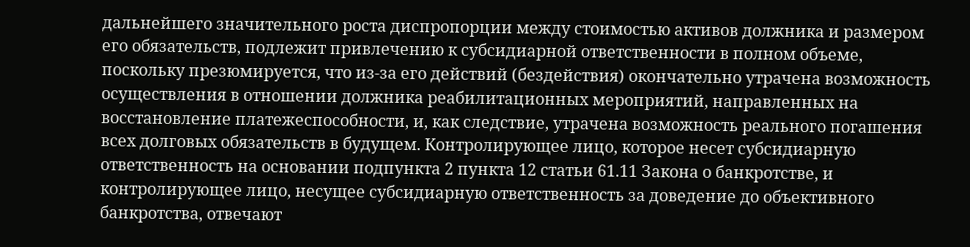дальнейшего значительного роста диспропорции между стоимостью активов должника и размером его обязательств, подлежит привлечению к субсидиарной ответственности в полном объеме, поскольку презюмируется, что из-за его действий (бездействия) окончательно утрачена возможность осуществления в отношении должника реабилитационных мероприятий, направленных на восстановление платежеспособности, и, как следствие, утрачена возможность реального погашения всех долговых обязательств в будущем. Контролирующее лицо, которое несет субсидиарную ответственность на основании подпункта 2 пункта 12 статьи 61.11 Закона о банкротстве, и контролирующее лицо, несущее субсидиарную ответственность за доведение до объективного банкротства, отвечают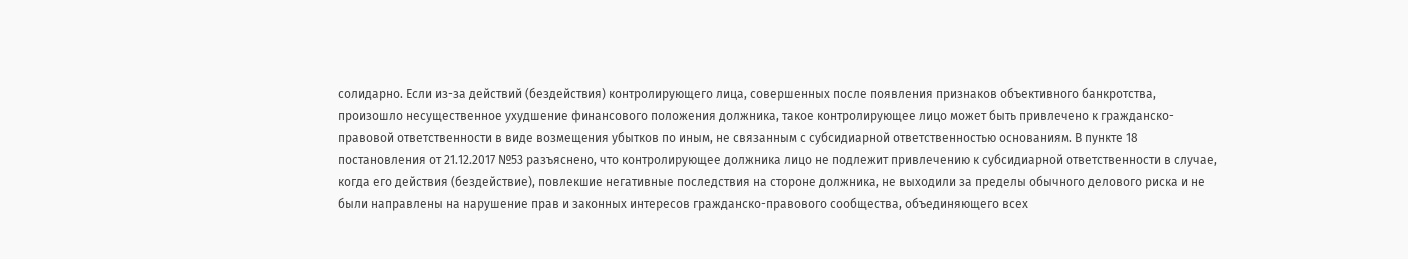солидарно. Если из-за действий (бездействия) контролирующего лица, совершенных после появления признаков объективного банкротства, произошло несущественное ухудшение финансового положения должника, такое контролирующее лицо может быть привлечено к гражданско-правовой ответственности в виде возмещения убытков по иным, не связанным с субсидиарной ответственностью основаниям. В пункте 18 постановления от 21.12.2017 №53 разъяснено, что контролирующее должника лицо не подлежит привлечению к субсидиарной ответственности в случае, когда его действия (бездействие), повлекшие негативные последствия на стороне должника, не выходили за пределы обычного делового риска и не были направлены на нарушение прав и законных интересов гражданско-правового сообщества, объединяющего всех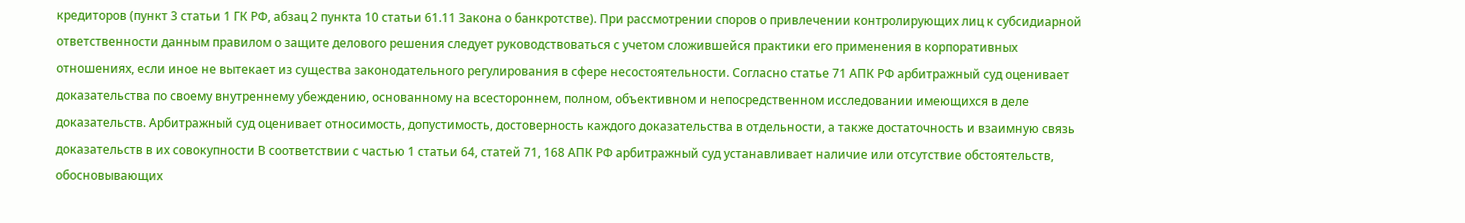кредиторов (пункт 3 статьи 1 ГК РФ, абзац 2 пункта 10 статьи 61.11 Закона о банкротстве). При рассмотрении споров о привлечении контролирующих лиц к субсидиарной ответственности данным правилом о защите делового решения следует руководствоваться с учетом сложившейся практики его применения в корпоративных отношениях, если иное не вытекает из существа законодательного регулирования в сфере несостоятельности. Согласно статье 71 АПК РФ арбитражный суд оценивает доказательства по своему внутреннему убеждению, основанному на всестороннем, полном, объективном и непосредственном исследовании имеющихся в деле доказательств. Арбитражный суд оценивает относимость, допустимость, достоверность каждого доказательства в отдельности, а также достаточность и взаимную связь доказательств в их совокупности В соответствии с частью 1 статьи 64, статей 71, 168 АПК РФ арбитражный суд устанавливает наличие или отсутствие обстоятельств, обосновывающих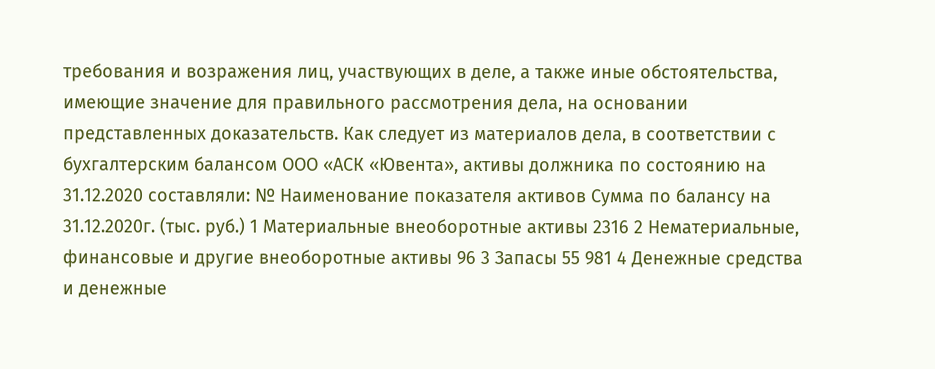требования и возражения лиц, участвующих в деле, а также иные обстоятельства, имеющие значение для правильного рассмотрения дела, на основании представленных доказательств. Как следует из материалов дела, в соответствии с бухгалтерским балансом ООО «АСК «Ювента», активы должника по состоянию на 31.12.2020 составляли: № Наименование показателя активов Сумма по балансу на 31.12.2020г. (тыс. руб.) 1 Материальные внеоборотные активы 2316 2 Нематериальные, финансовые и другие внеоборотные активы 96 3 Запасы 55 981 4 Денежные средства и денежные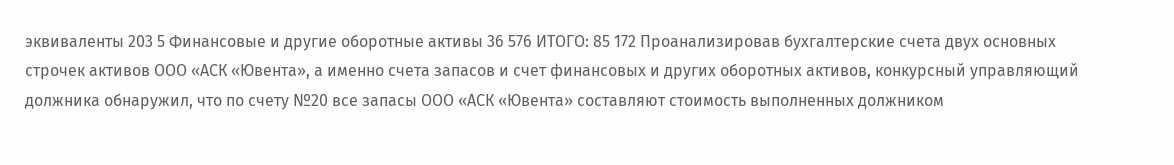эквиваленты 203 5 Финансовые и другие оборотные активы 36 576 ИТОГО: 85 172 Проанализировав бухгалтерские счета двух основных строчек активов ООО «АСК «Ювента», а именно счета запасов и счет финансовых и других оборотных активов, конкурсный управляющий должника обнаружил, что по счету №20 все запасы ООО «АСК «Ювента» составляют стоимость выполненных должником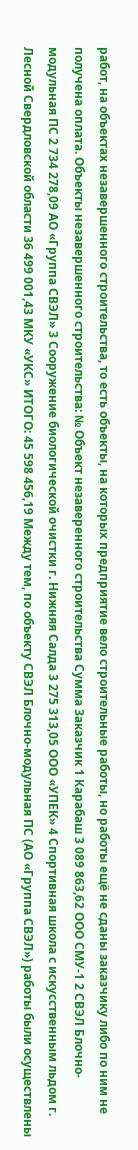работ, на объектах незавершенного строительства, то есть объекты, на которых предприятие вело строительные работы, но работы ещё не сданы заказчику либо по ним не получена оплата. Объекты незавершенного строительства: № Объект незаверенного строительства Сумма Заказчик 1 Карабаш 3 089 863,62 ООО СМУ-1 2 СВЭЛ Блочно-модульная ПС 2 734 278,09 АО «Группа СВЭЛ» 3 Сооружение биологической очистки г. Нижняя Салда 3 275 313,05 ООО «УПЕК» 4 Спортивная школа с искусственным льдом г. Лесной Свердловской области 36 499 001,43 МКУ «УКС» ИТОГО: 45 598 456,19 Между тем, по объекту СВЭЛ Блочно-модульная ПС (АО «Группа СВЭЛ») работы были осуществлены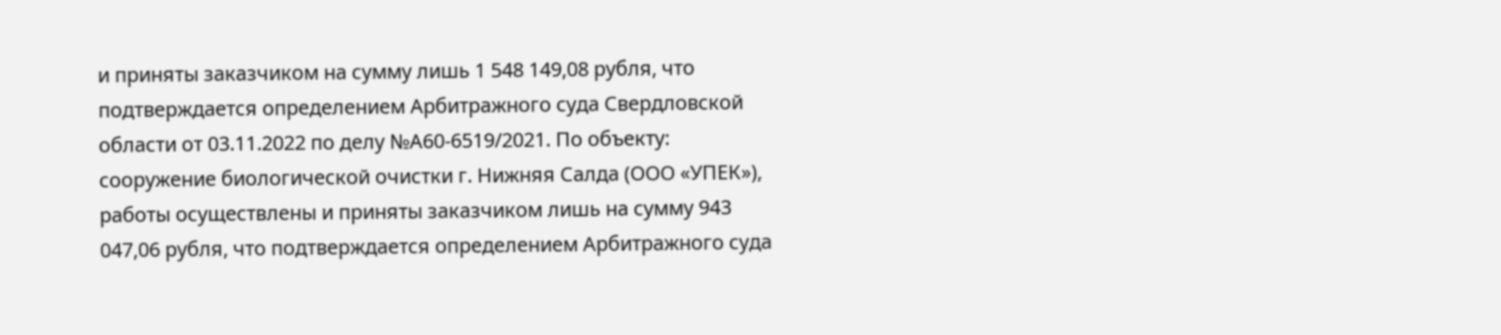и приняты заказчиком на сумму лишь 1 548 149,08 рубля, что подтверждается определением Арбитражного суда Свердловской области от 03.11.2022 по делу №А60-6519/2021. По объекту: сооружение биологической очистки г. Нижняя Салда (ООО «УПЕК»), работы осуществлены и приняты заказчиком лишь на сумму 943 047,06 рубля, что подтверждается определением Арбитражного суда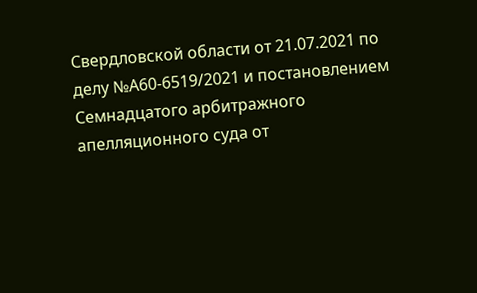Свердловской области от 21.07.2021 по делу №А60-6519/2021 и постановлением Семнадцатого арбитражного апелляционного суда от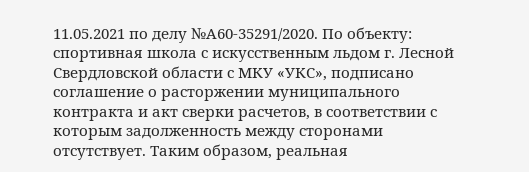11.05.2021 по делу №А60-35291/2020. По объекту: спортивная школа с искусственным льдом г. Лесной Свердловской области с МКУ «УКС», подписано соглашение о расторжении муниципального контракта и акт сверки расчетов, в соответствии с которым задолженность между сторонами отсутствует. Таким образом, реальная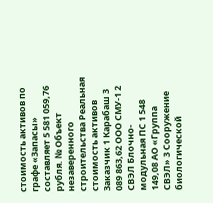стоимость активов по графе «Запасы» составляет 5 581 059,76 рубля. № Объект незаверенного строительства Реальная стоимость активов Заказчик 1 Карабаш 3 089 863,62 ООО СМУ-1 2 СВЭЛ Блочно-модульная ПС 1 548 149,08 АО «Группа СВЭЛ» 3 Сооружение биологической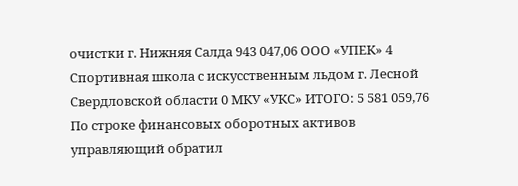очистки г. Нижняя Салда 943 047,06 ООО «УПЕК» 4 Спортивная школа с искусственным льдом г. Лесной Свердловской области 0 МКУ «УКС» ИТОГО: 5 581 059,76 По строке финансовых оборотных активов управляющий обратил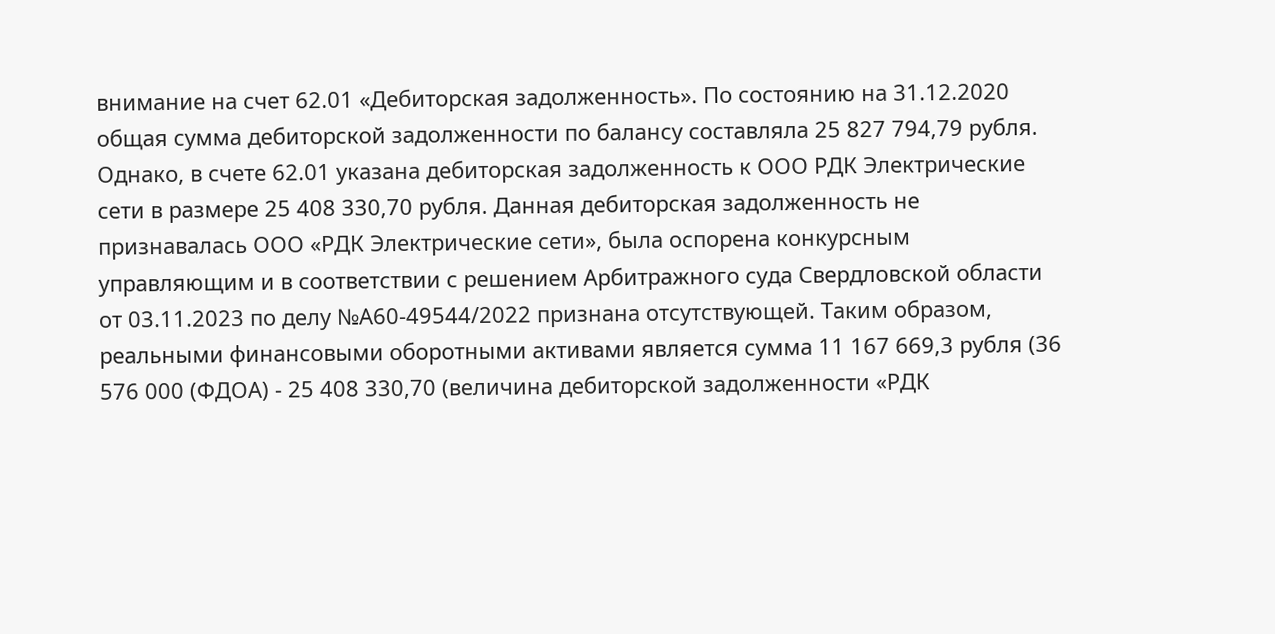внимание на счет 62.01 «Дебиторская задолженность». По состоянию на 31.12.2020 общая сумма дебиторской задолженности по балансу составляла 25 827 794,79 рубля. Однако, в счете 62.01 указана дебиторская задолженность к ООО РДК Электрические сети в размере 25 408 330,70 рубля. Данная дебиторская задолженность не признавалась ООО «РДК Электрические сети», была оспорена конкурсным управляющим и в соответствии с решением Арбитражного суда Свердловской области от 03.11.2023 по делу №А60-49544/2022 признана отсутствующей. Таким образом, реальными финансовыми оборотными активами является сумма 11 167 669,3 рубля (36 576 000 (ФДОА) - 25 408 330,70 (величина дебиторской задолженности «РДК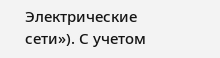Электрические сети»). С учетом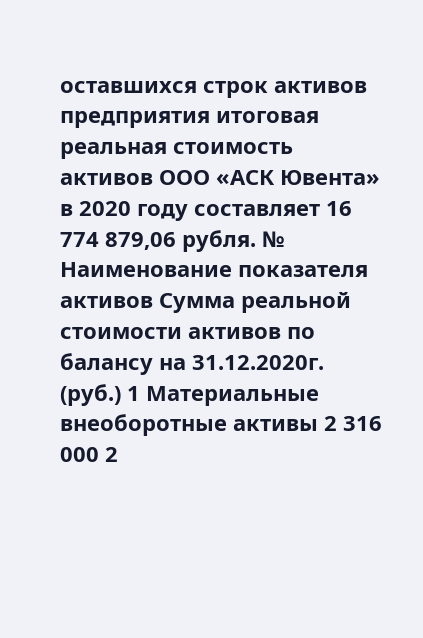оставшихся строк активов предприятия итоговая реальная стоимость активов ООО «АСК Ювента» в 2020 году составляет 16 774 879,06 рубля. № Наименование показателя активов Сумма реальной стоимости активов по балансу на 31.12.2020г. (руб.) 1 Материальные внеоборотные активы 2 316 000 2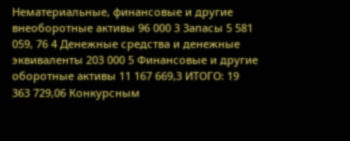Нематериальные, финансовые и другие внеоборотные активы 96 000 3 Запасы 5 581 059, 76 4 Денежные средства и денежные эквиваленты 203 000 5 Финансовые и другие оборотные активы 11 167 669,3 ИТОГО: 19 363 729,06 Конкурсным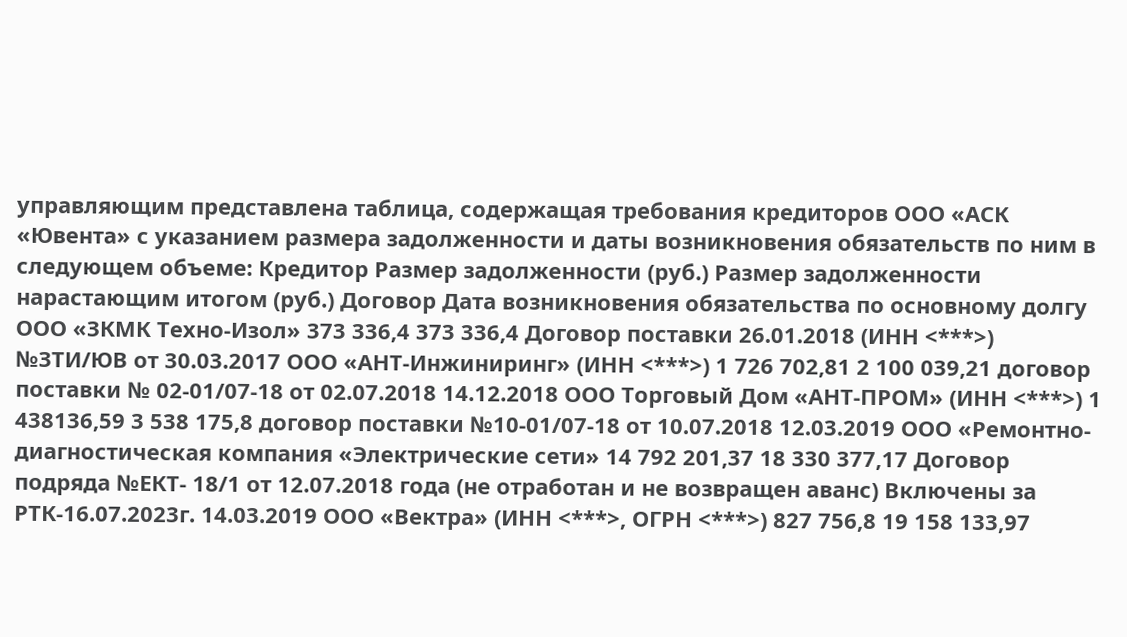управляющим представлена таблица, содержащая требования кредиторов ООО «АСК «Ювента» с указанием размера задолженности и даты возникновения обязательств по ним в следующем объеме: Кредитор Размер задолженности (руб.) Размер задолженности нарастающим итогом (руб.) Договор Дата возникновения обязательства по основному долгу ООО «ЗКМК Техно-Изол» 373 336,4 373 336,4 Договор поставки 26.01.2018 (ИНН <***>) №ЗТИ/ЮВ от 30.03.2017 ООО «АНТ-Инжиниринг» (ИНН <***>) 1 726 702,81 2 100 039,21 договор поставки № 02-01/07-18 от 02.07.2018 14.12.2018 ООО Торговый Дом «АНТ-ПРОМ» (ИНН <***>) 1 438136,59 3 538 175,8 договор поставки №10-01/07-18 от 10.07.2018 12.03.2019 ООО «Ремонтно-диагностическая компания «Электрические сети» 14 792 201,37 18 330 377,17 Договор подряда №ЕКТ- 18/1 от 12.07.2018 года (не отработан и не возвращен аванс) Включены за РТК-16.07.2023г. 14.03.2019 ООО «Вектра» (ИНН <***>, ОГРН <***>) 827 756,8 19 158 133,97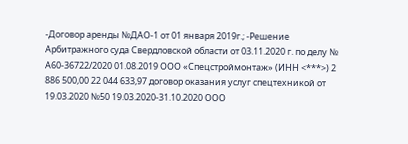-Договор аренды №ДАО-1 от 01 января 2019г.; -Решение Арбитражного суда Свердловской области от 03.11.2020 г. по делу № А60-36722/2020 01.08.2019 ООО «Спецстроймонтаж» (ИНН <***>) 2 886 500,00 22 044 633,97 договор оказания услуг спецтехникой от 19.03.2020 №50 19.03.2020-31.10.2020 ООО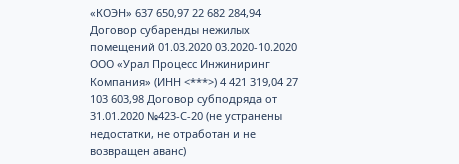«КОЭН» 637 650,97 22 682 284,94 Договор субаренды нежилых помещений 01.03.2020 03.2020-10.2020 ООО «Урал Процесс Инжиниринг Компания» (ИНН <***>) 4 421 319,04 27 103 603,98 Договор субподряда от 31.01.2020 №423-С-20 (не устранены недостатки, не отработан и не возвращен аванс)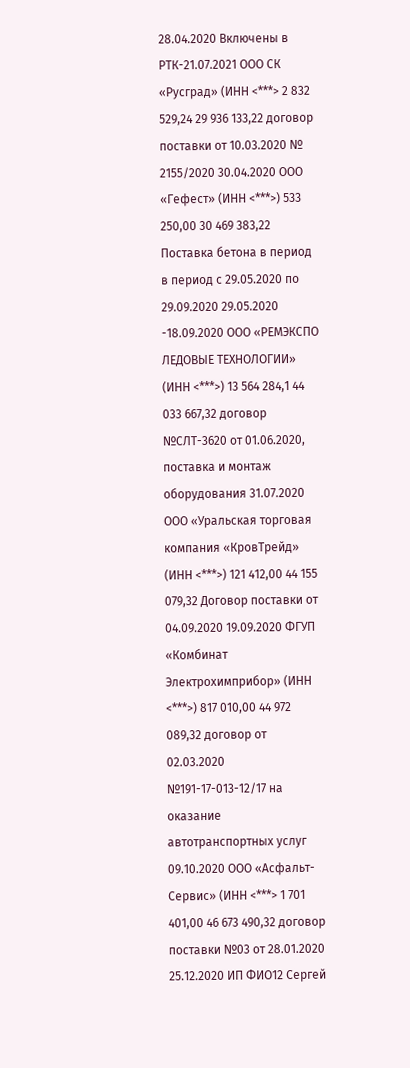28.04.2020 Включены в РТК-21.07.2021 ООО СК «Русград» (ИНН <***> 2 832 529,24 29 936 133,22 договор поставки от 10.03.2020 № 2155/2020 30.04.2020 ООО «Гефест» (ИНН <***>) 533 250,00 30 469 383,22 Поставка бетона в период в период с 29.05.2020 по 29.09.2020 29.05.2020 -18.09.2020 ООО «РЕМЭКСПО ЛЕДОВЫЕ ТЕХНОЛОГИИ» (ИНН <***>) 13 564 284,1 44 033 667,32 договор №СЛТ-3620 от 01.06.2020, поставка и монтаж оборудования 31.07.2020 ООО «Уральская торговая компания «КровТрейд» (ИНН <***>) 121 412,00 44 155 079,32 Договор поставки от 04.09.2020 19.09.2020 ФГУП «Комбинат Электрохимприбор» (ИНН <***>) 817 010,00 44 972 089,32 договор от 02.03.2020 №191-17-013-12/17 на оказание автотранспортных услуг 09.10.2020 ООО «Асфальт-Сервис» (ИНН <***> 1 701 401,00 46 673 490,32 договор поставки №03 от 28.01.2020 25.12.2020 ИП ФИО12 Сергей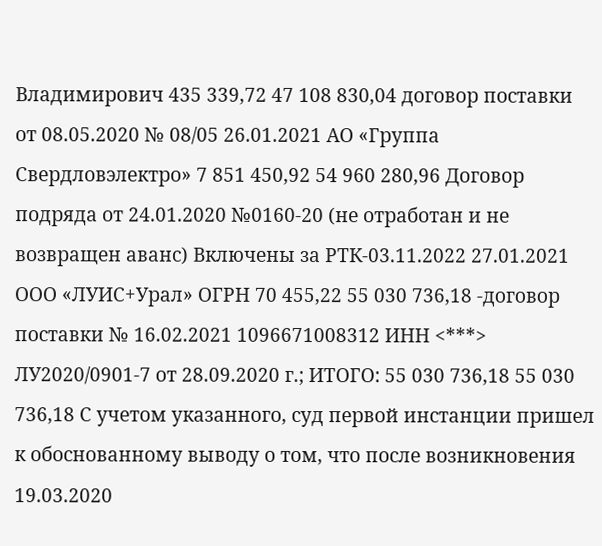Владимирович 435 339,72 47 108 830,04 договор поставки от 08.05.2020 № 08/05 26.01.2021 АО «Группа Свердловэлектро» 7 851 450,92 54 960 280,96 Договор подряда от 24.01.2020 №0160-20 (не отработан и не возвращен аванс) Включены за РТК-03.11.2022 27.01.2021 ООО «ЛУИС+Урал» ОГРН 70 455,22 55 030 736,18 -договор поставки № 16.02.2021 1096671008312 ИНН <***> ЛУ2020/0901-7 от 28.09.2020 г.; ИТОГО: 55 030 736,18 55 030 736,18 С учетом указанного, суд первой инстанции пришел к обоснованному выводу о том, что после возникновения 19.03.2020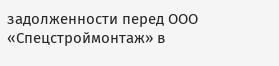задолженности перед ООО «Спецстроймонтаж» в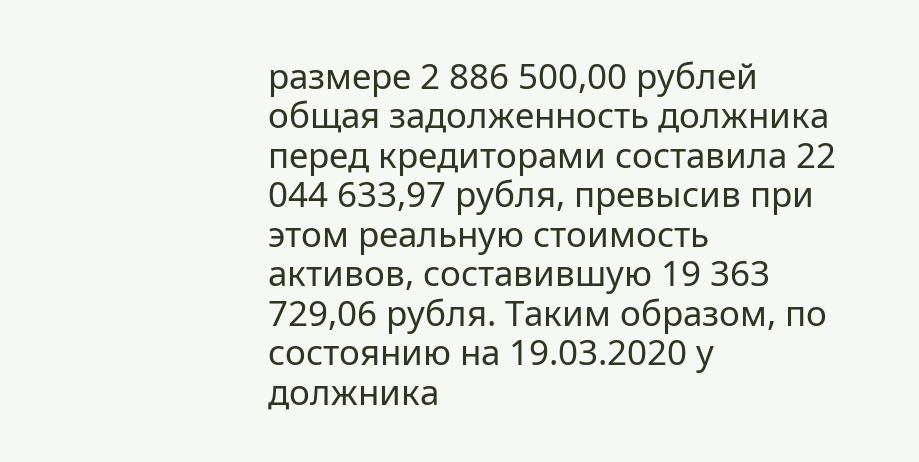размере 2 886 500,00 рублей общая задолженность должника перед кредиторами составила 22 044 633,97 рубля, превысив при этом реальную стоимость активов, составившую 19 363 729,06 рубля. Таким образом, по состоянию на 19.03.2020 у должника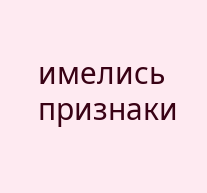имелись признаки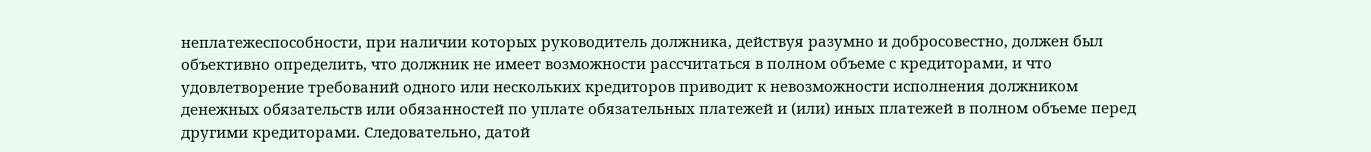неплатежеспособности, при наличии которых руководитель должника, действуя разумно и добросовестно, должен был объективно определить, что должник не имеет возможности рассчитаться в полном объеме с кредиторами, и что удовлетворение требований одного или нескольких кредиторов приводит к невозможности исполнения должником денежных обязательств или обязанностей по уплате обязательных платежей и (или) иных платежей в полном объеме перед другими кредиторами. Следовательно, датой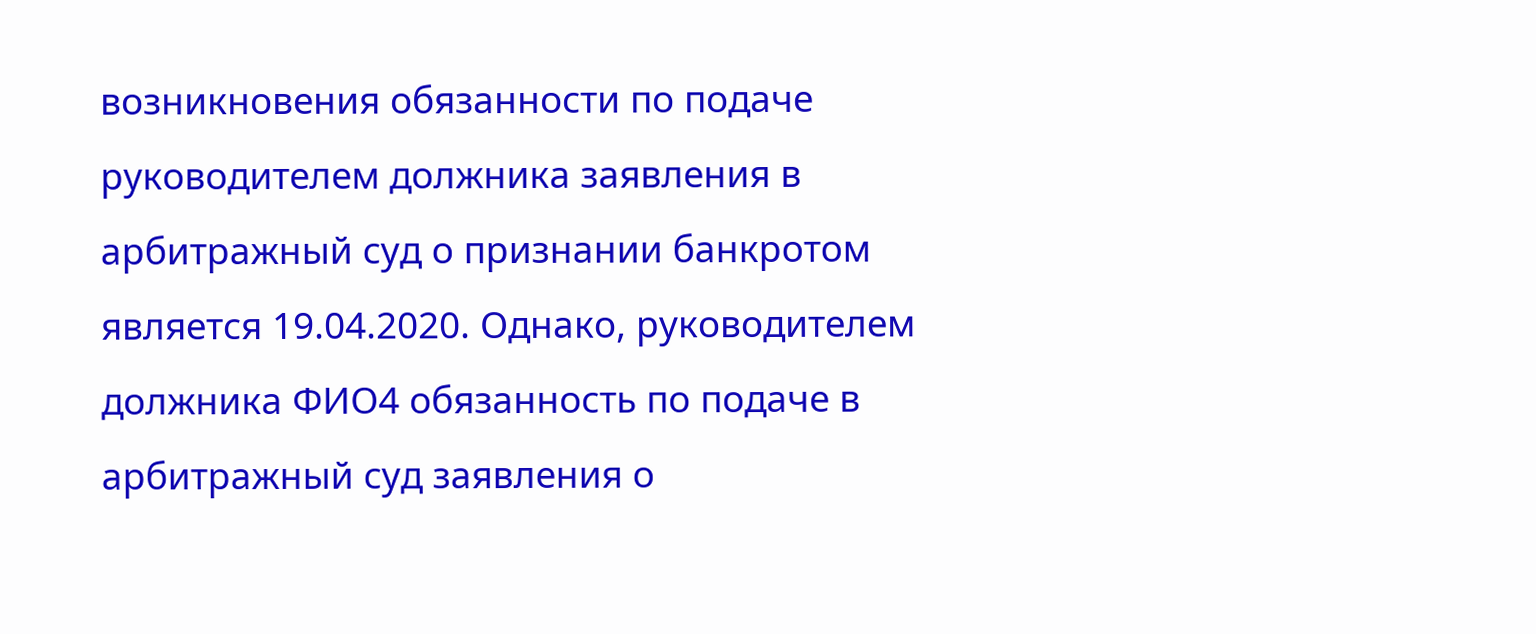возникновения обязанности по подаче руководителем должника заявления в арбитражный суд о признании банкротом является 19.04.2020. Однако, руководителем должника ФИО4 обязанность по подаче в арбитражный суд заявления о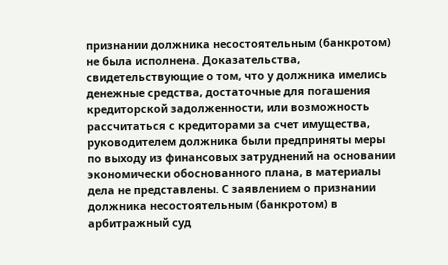признании должника несостоятельным (банкротом) не была исполнена. Доказательства, свидетельствующие о том, что у должника имелись денежные средства, достаточные для погашения кредиторской задолженности, или возможность рассчитаться с кредиторами за счет имущества, руководителем должника были предприняты меры по выходу из финансовых затруднений на основании экономически обоснованного плана, в материалы дела не представлены. С заявлением о признании должника несостоятельным (банкротом) в арбитражный суд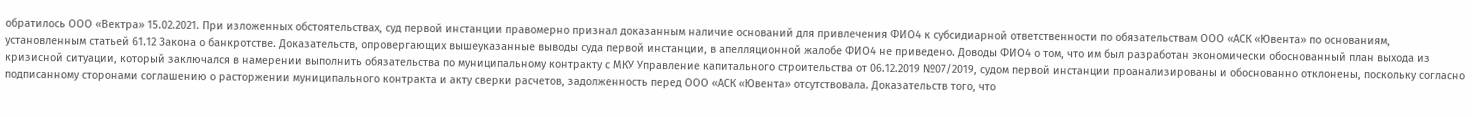обратилось ООО «Вектра» 15.02.2021. При изложенных обстоятельствах, суд первой инстанции правомерно признал доказанным наличие оснований для привлечения ФИО4 к субсидиарной ответственности по обязательствам ООО «АСК «Ювента» по основаниям, установленным статьей 61.12 Закона о банкротстве. Доказательств, опровергающих вышеуказанные выводы суда первой инстанции, в апелляционной жалобе ФИО4 не приведено. Доводы ФИО4 о том, что им был разработан экономически обоснованный план выхода из кризисной ситуации, который заключался в намерении выполнить обязательства по муниципальному контракту с МКУ Управление капитального строительства от 06.12.2019 №07/2019, судом первой инстанции проанализированы и обоснованно отклонены, поскольку согласно подписанному сторонами соглашению о расторжении муниципального контракта и акту сверки расчетов, задолженность перед ООО «АСК «Ювента» отсутствовала. Доказательств того, что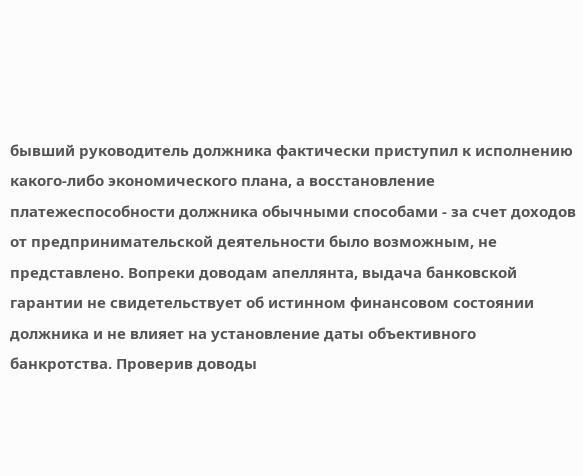бывший руководитель должника фактически приступил к исполнению какого-либо экономического плана, а восстановление платежеспособности должника обычными способами - за счет доходов от предпринимательской деятельности было возможным, не представлено. Вопреки доводам апеллянта, выдача банковской гарантии не свидетельствует об истинном финансовом состоянии должника и не влияет на установление даты объективного банкротства. Проверив доводы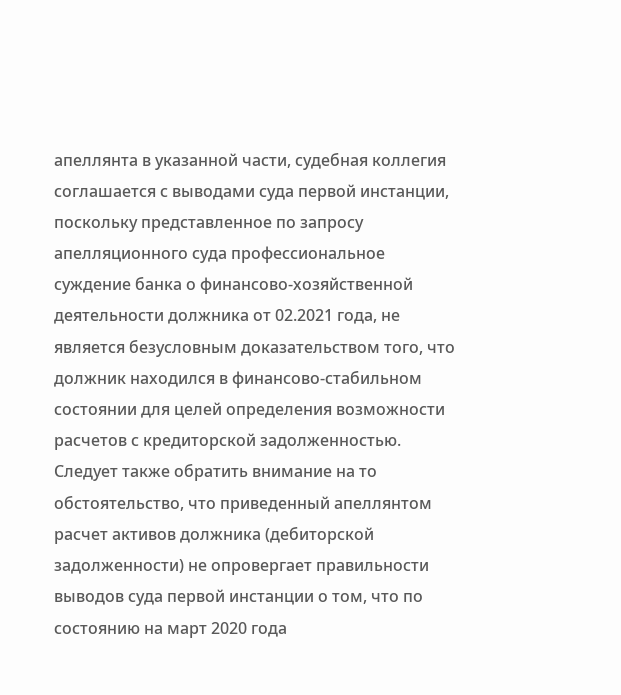апеллянта в указанной части, судебная коллегия соглашается с выводами суда первой инстанции, поскольку представленное по запросу апелляционного суда профессиональное суждение банка о финансово-хозяйственной деятельности должника от 02.2021 года, не является безусловным доказательством того, что должник находился в финансово-стабильном состоянии для целей определения возможности расчетов с кредиторской задолженностью. Следует также обратить внимание на то обстоятельство, что приведенный апеллянтом расчет активов должника (дебиторской задолженности) не опровергает правильности выводов суда первой инстанции о том, что по состоянию на март 2020 года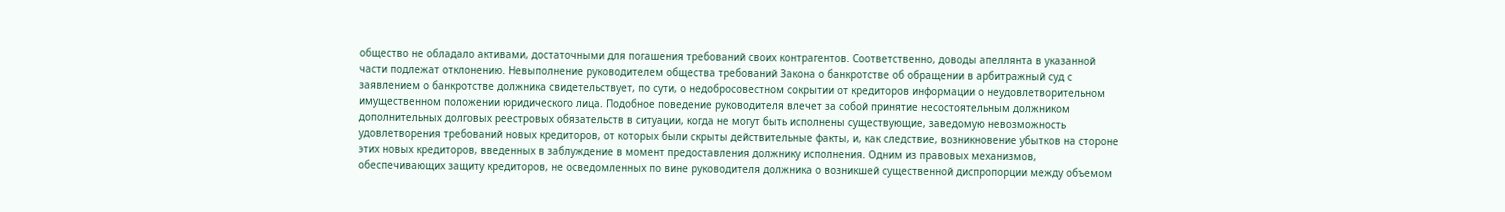общество не обладало активами, достаточными для погашения требований своих контрагентов. Соответственно, доводы апеллянта в указанной части подлежат отклонению. Невыполнение руководителем общества требований Закона о банкротстве об обращении в арбитражный суд с заявлением о банкротстве должника свидетельствует, по сути, о недобросовестном сокрытии от кредиторов информации о неудовлетворительном имущественном положении юридического лица. Подобное поведение руководителя влечет за собой принятие несостоятельным должником дополнительных долговых реестровых обязательств в ситуации, когда не могут быть исполнены существующие, заведомую невозможность удовлетворения требований новых кредиторов, от которых были скрыты действительные факты, и, как следствие, возникновение убытков на стороне этих новых кредиторов, введенных в заблуждение в момент предоставления должнику исполнения. Одним из правовых механизмов, обеспечивающих защиту кредиторов, не осведомленных по вине руководителя должника о возникшей существенной диспропорции между объемом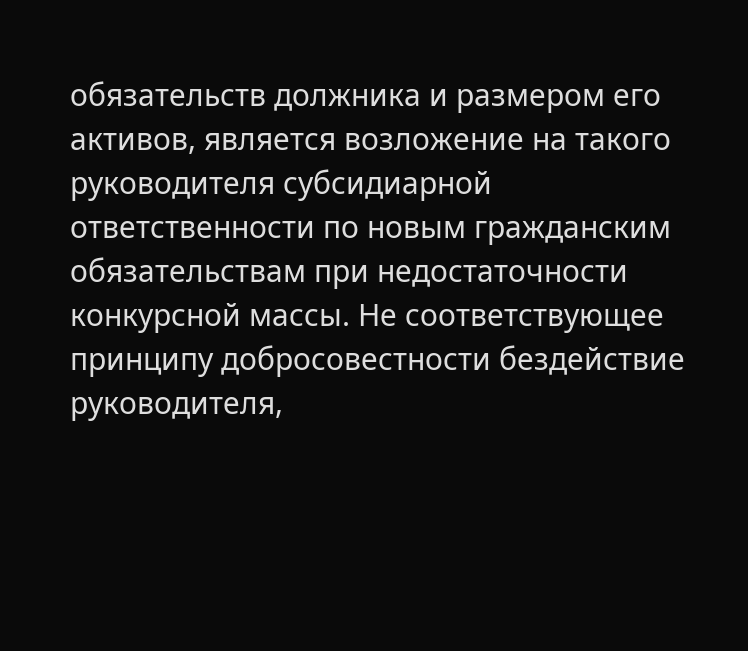обязательств должника и размером его активов, является возложение на такого руководителя субсидиарной ответственности по новым гражданским обязательствам при недостаточности конкурсной массы. Не соответствующее принципу добросовестности бездействие руководителя,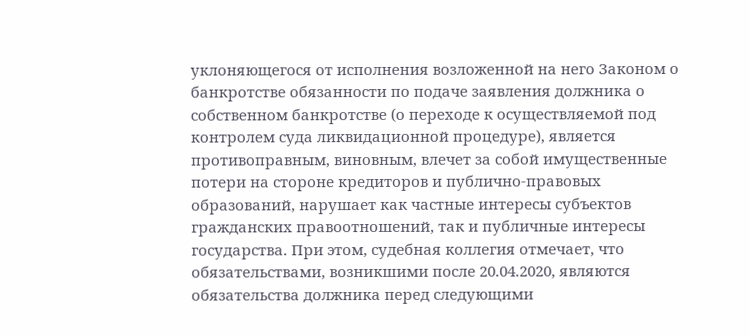уклоняющегося от исполнения возложенной на него Законом о банкротстве обязанности по подаче заявления должника о собственном банкротстве (о переходе к осуществляемой под контролем суда ликвидационной процедуре), является противоправным, виновным, влечет за собой имущественные потери на стороне кредиторов и публично-правовых образований, нарушает как частные интересы субъектов гражданских правоотношений, так и публичные интересы государства. При этом, судебная коллегия отмечает, что обязательствами, возникшими после 20.04.2020, являются обязательства должника перед следующими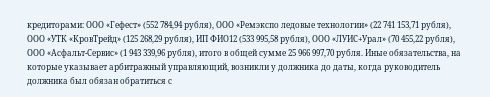кредиторами: ООО «Гефест» (552 784,94 рубля), ООО «Ремэкспо ледовые технологии» (22 741 153,71 рубля), ООО «УТК «КровТрейд» (125 268,29 рубля), ИП ФИО12 (533 995,58 рубля), ООО «ЛУИС+Урал» (70 455,22 рубля), ООО «Асфальт-Сервис» (1 943 339,96 рубля), итого в общей сумме 25 966 997,70 рубля. Иные обязательства, на которые указывает арбитражный управляющий, возникли у должника до даты, когда руководитель должника был обязан обратиться с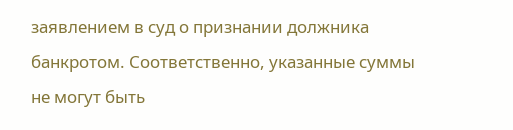заявлением в суд о признании должника банкротом. Соответственно, указанные суммы не могут быть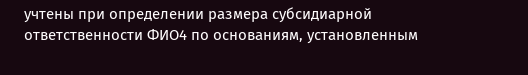учтены при определении размера субсидиарной ответственности ФИО4 по основаниям, установленным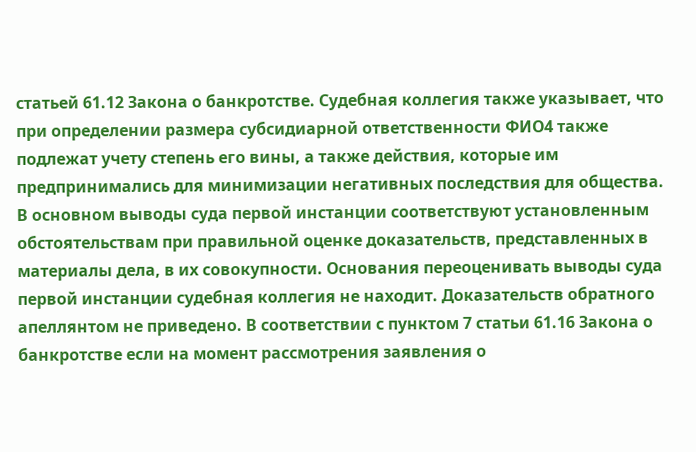статьей 61.12 Закона о банкротстве. Судебная коллегия также указывает, что при определении размера субсидиарной ответственности ФИО4 также подлежат учету степень его вины, а также действия, которые им предпринимались для минимизации негативных последствия для общества. В основном выводы суда первой инстанции соответствуют установленным обстоятельствам при правильной оценке доказательств, представленных в материалы дела, в их совокупности. Основания переоценивать выводы суда первой инстанции судебная коллегия не находит. Доказательств обратного апеллянтом не приведено. В соответствии с пунктом 7 статьи 61.16 Закона о банкротстве если на момент рассмотрения заявления о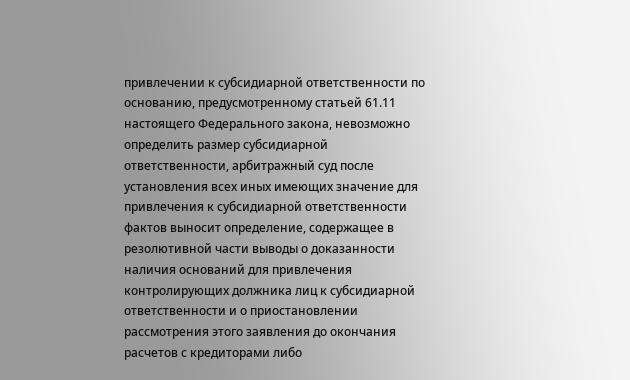привлечении к субсидиарной ответственности по основанию, предусмотренному статьей 61.11 настоящего Федерального закона, невозможно определить размер субсидиарной ответственности, арбитражный суд после установления всех иных имеющих значение для привлечения к субсидиарной ответственности фактов выносит определение, содержащее в резолютивной части выводы о доказанности наличия оснований для привлечения контролирующих должника лиц к субсидиарной ответственности и о приостановлении рассмотрения этого заявления до окончания расчетов с кредиторами либо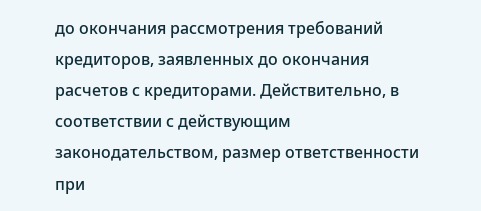до окончания рассмотрения требований кредиторов, заявленных до окончания расчетов с кредиторами. Действительно, в соответствии с действующим законодательством, размер ответственности при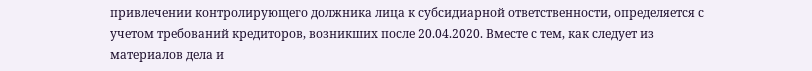привлечении контролирующего должника лица к субсидиарной ответственности, определяется с учетом требований кредиторов, возникших после 20.04.2020. Вместе с тем, как следует из материалов дела и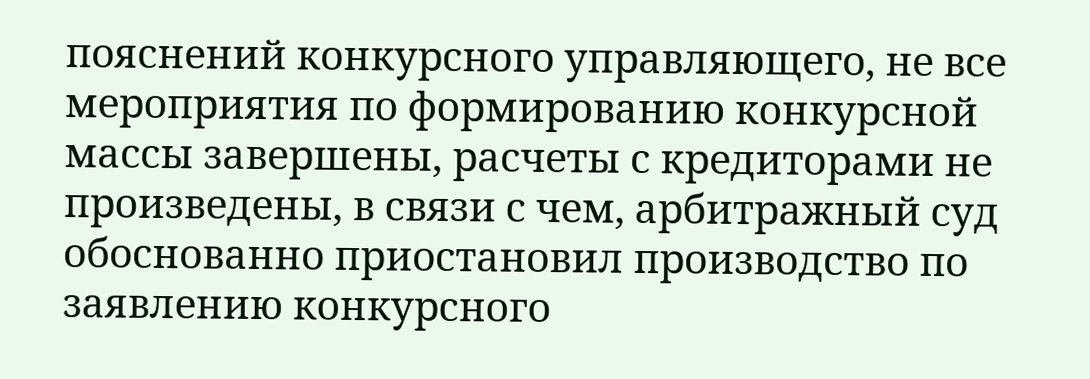пояснений конкурсного управляющего, не все мероприятия по формированию конкурсной массы завершены, расчеты с кредиторами не произведены, в связи с чем, арбитражный суд обоснованно приостановил производство по заявлению конкурсного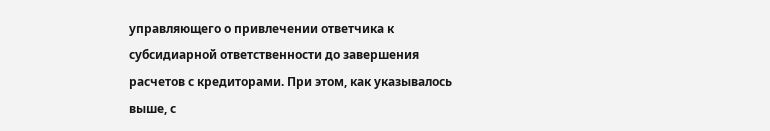управляющего о привлечении ответчика к субсидиарной ответственности до завершения расчетов с кредиторами. При этом, как указывалось выше, с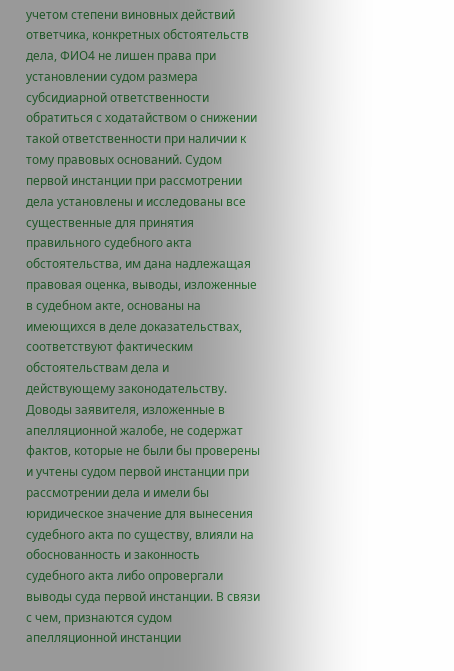учетом степени виновных действий ответчика, конкретных обстоятельств дела, ФИО4 не лишен права при установлении судом размера субсидиарной ответственности обратиться с ходатайством о снижении такой ответственности при наличии к тому правовых оснований. Судом первой инстанции при рассмотрении дела установлены и исследованы все существенные для принятия правильного судебного акта обстоятельства, им дана надлежащая правовая оценка, выводы, изложенные в судебном акте, основаны на имеющихся в деле доказательствах, соответствуют фактическим обстоятельствам дела и действующему законодательству. Доводы заявителя, изложенные в апелляционной жалобе, не содержат фактов, которые не были бы проверены и учтены судом первой инстанции при рассмотрении дела и имели бы юридическое значение для вынесения судебного акта по существу, влияли на обоснованность и законность судебного акта либо опровергали выводы суда первой инстанции. В связи с чем, признаются судом апелляционной инстанции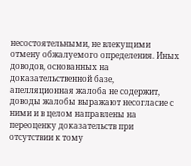несостоятельными, не влекущими отмену обжалуемого определения. Иных доводов, основанных на доказательственной базе, апелляционная жалоба не содержит, доводы жалобы выражают несогласие с ними и в целом направлены на переоценку доказательств при отсутствии к тому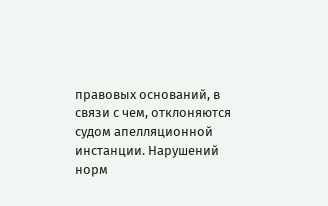правовых оснований, в связи с чем, отклоняются судом апелляционной инстанции. Нарушений норм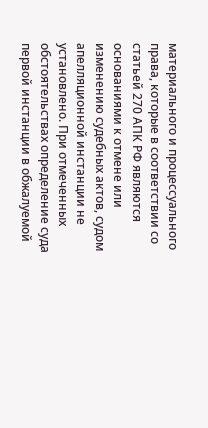материального и процессуального права, которые в соответствии со статьей 270 АПК РФ являются основаниями к отмене или изменению судебных актов, судом апелляционной инстанции не установлено. При отмеченных обстоятельствах определение суда первой инстанции в обжалуемой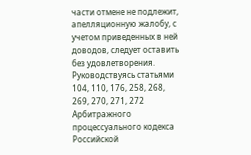части отмене не подлежит, апелляционную жалобу, с учетом приведенных в ней доводов, следует оставить без удовлетворения. Руководствуясь статьями 104, 110, 176, 258, 268, 269, 270, 271, 272 Арбитражного процессуального кодекса Российской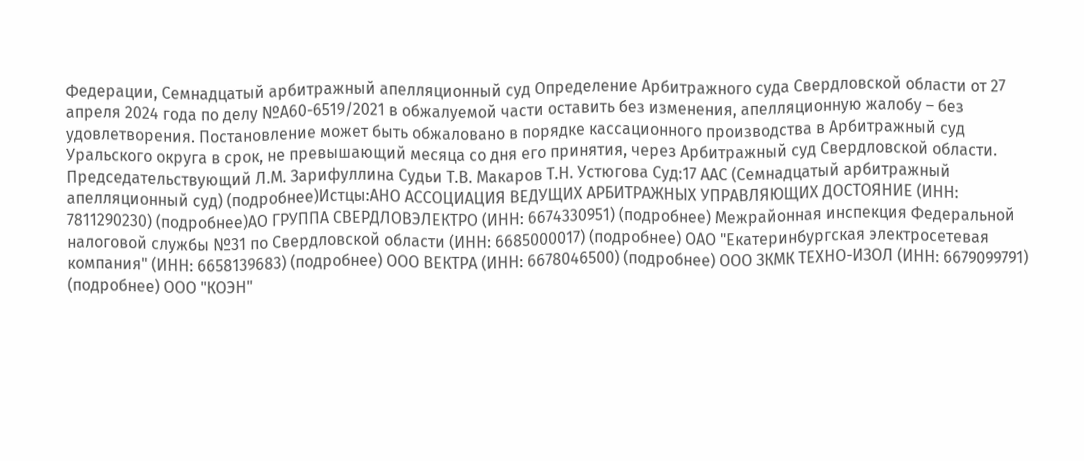Федерации, Семнадцатый арбитражный апелляционный суд Определение Арбитражного суда Свердловской области от 27 апреля 2024 года по делу №А60-6519/2021 в обжалуемой части оставить без изменения, апелляционную жалобу – без удовлетворения. Постановление может быть обжаловано в порядке кассационного производства в Арбитражный суд Уральского округа в срок, не превышающий месяца со дня его принятия, через Арбитражный суд Свердловской области. Председательствующий Л.М. Зарифуллина Судьи Т.В. Макаров Т.Н. Устюгова Суд:17 ААС (Семнадцатый арбитражный апелляционный суд) (подробнее)Истцы:АНО АССОЦИАЦИЯ ВЕДУЩИХ АРБИТРАЖНЫХ УПРАВЛЯЮЩИХ ДОСТОЯНИЕ (ИНН: 7811290230) (подробнее)АО ГРУППА СВЕРДЛОВЭЛЕКТРО (ИНН: 6674330951) (подробнее) Межрайонная инспекция Федеральной налоговой службы №31 по Свердловской области (ИНН: 6685000017) (подробнее) ОАО "Екатеринбургская электросетевая компания" (ИНН: 6658139683) (подробнее) ООО ВЕКТРА (ИНН: 6678046500) (подробнее) ООО ЗКМК ТЕХНО-ИЗОЛ (ИНН: 6679099791) (подробнее) ООО "КОЭН"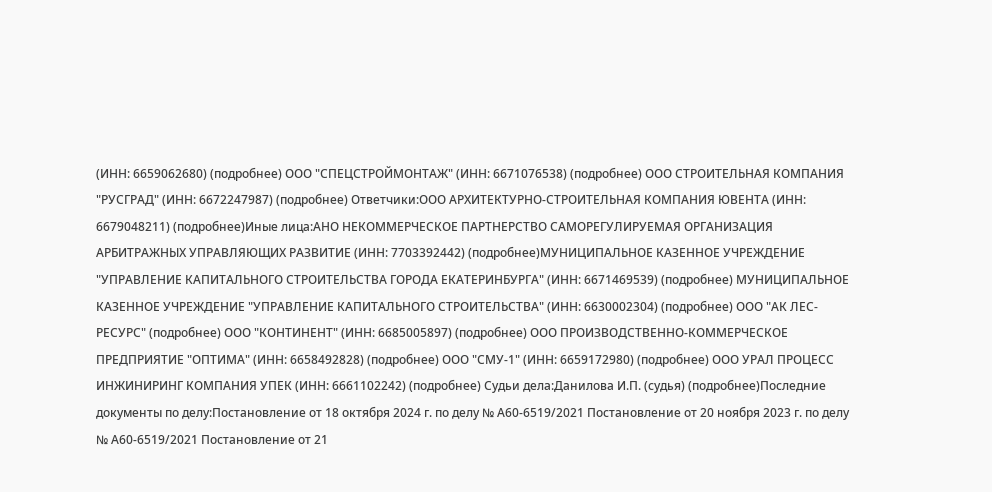(ИНН: 6659062680) (подробнее) ООО "СПЕЦСТРОЙМОНТАЖ" (ИНН: 6671076538) (подробнее) ООО СТРОИТЕЛЬНАЯ КОМПАНИЯ "РУСГРАД" (ИНН: 6672247987) (подробнее) Ответчики:ООО АРХИТЕКТУРНО-СТРОИТЕЛЬНАЯ КОМПАНИЯ ЮВЕНТА (ИНН: 6679048211) (подробнее)Иные лица:АНО НЕКОММЕРЧЕСКОЕ ПАРТНЕРСТВО САМОРЕГУЛИРУЕМАЯ ОРГАНИЗАЦИЯ АРБИТРАЖНЫХ УПРАВЛЯЮЩИХ РАЗВИТИЕ (ИНН: 7703392442) (подробнее)МУНИЦИПАЛЬНОЕ КАЗЕННОЕ УЧРЕЖДЕНИЕ "УПРАВЛЕНИЕ КАПИТАЛЬНОГО СТРОИТЕЛЬСТВА ГОРОДА ЕКАТЕРИНБУРГА" (ИНН: 6671469539) (подробнее) МУНИЦИПАЛЬНОЕ КАЗЕННОЕ УЧРЕЖДЕНИЕ "УПРАВЛЕНИЕ КАПИТАЛЬНОГО СТРОИТЕЛЬСТВА" (ИНН: 6630002304) (подробнее) ООО "АК ЛЕС-РЕСУРС" (подробнее) ООО "КОНТИНЕНТ" (ИНН: 6685005897) (подробнее) ООО ПРОИЗВОДСТВЕННО-КОММЕРЧЕСКОЕ ПРЕДПРИЯТИЕ "ОПТИМА" (ИНН: 6658492828) (подробнее) ООО "СМУ-1" (ИНН: 6659172980) (подробнее) ООО УРАЛ ПРОЦЕСС ИНЖИНИРИНГ КОМПАНИЯ УПЕК (ИНН: 6661102242) (подробнее) Судьи дела:Данилова И.П. (судья) (подробнее)Последние документы по делу:Постановление от 18 октября 2024 г. по делу № А60-6519/2021 Постановление от 20 ноября 2023 г. по делу № А60-6519/2021 Постановление от 21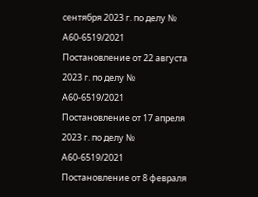сентября 2023 г. по делу № А60-6519/2021 Постановление от 22 августа 2023 г. по делу № А60-6519/2021 Постановление от 17 апреля 2023 г. по делу № А60-6519/2021 Постановление от 8 февраля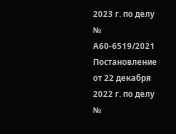2023 г. по делу № А60-6519/2021 Постановление от 22 декабря 2022 г. по делу №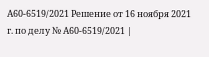А60-6519/2021 Решение от 16 ноября 2021 г. по делу № А60-6519/2021 |